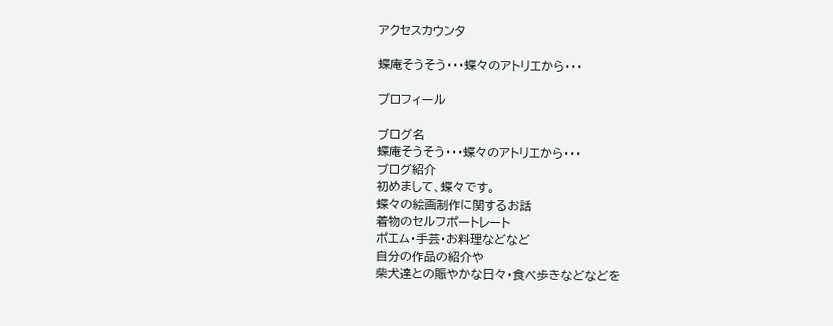アクセスカウンタ

蝶庵そうそう・・・蝶々のアトリエから・・・

プロフィール

ブログ名
蝶庵そうそう・・・蝶々のアトリエから・・・
ブログ紹介
初めまして、蝶々です。
蝶々の絵画制作に関するお話
着物のセルフポートレート
ポエム・手芸・お料理などなど
自分の作品の紹介や
柴犬達との賑やかな日々・食べ歩きなどなどを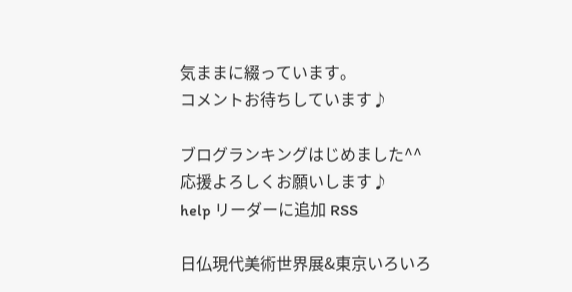気ままに綴っています。
コメントお待ちしています♪

ブログランキングはじめました^^
応援よろしくお願いします♪
help リーダーに追加 RSS

日仏現代美術世界展&東京いろいろ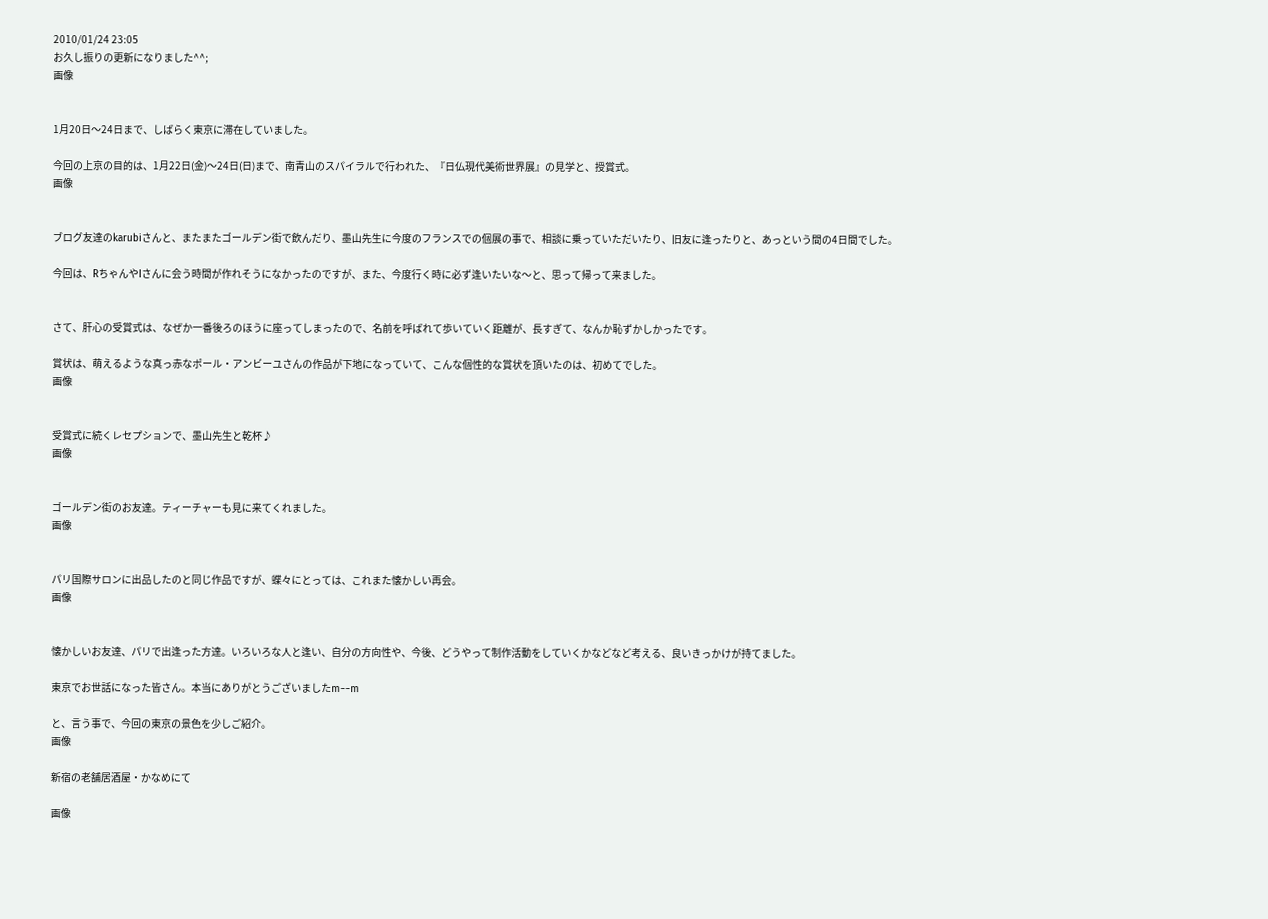2010/01/24 23:05
お久し振りの更新になりました^^;
画像


1月20日〜24日まで、しばらく東京に滞在していました。

今回の上京の目的は、1月22日(金)〜24日(日)まで、南青山のスパイラルで行われた、『日仏現代美術世界展』の見学と、授賞式。
画像


ブログ友達のkarubiさんと、またまたゴールデン街で飲んだり、墨山先生に今度のフランスでの個展の事で、相談に乗っていただいたり、旧友に逢ったりと、あっという間の4日間でした。

今回は、RちゃんやIさんに会う時間が作れそうになかったのですが、また、今度行く時に必ず逢いたいな〜と、思って帰って来ました。


さて、肝心の受賞式は、なぜか一番後ろのほうに座ってしまったので、名前を呼ばれて歩いていく距離が、長すぎて、なんか恥ずかしかったです。

賞状は、萌えるような真っ赤なポール・アンビーユさんの作品が下地になっていて、こんな個性的な賞状を頂いたのは、初めてでした。
画像


受賞式に続くレセプションで、墨山先生と乾杯♪
画像


ゴールデン街のお友達。ティーチャーも見に来てくれました。
画像


パリ国際サロンに出品したのと同じ作品ですが、蝶々にとっては、これまた懐かしい再会。
画像


懐かしいお友達、パリで出逢った方達。いろいろな人と逢い、自分の方向性や、今後、どうやって制作活動をしていくかなどなど考える、良いきっかけが持てました。

東京でお世話になった皆さん。本当にありがとうございましたm−−m

と、言う事で、今回の東京の景色を少しご紹介。
画像

新宿の老舗居酒屋・かなめにて

画像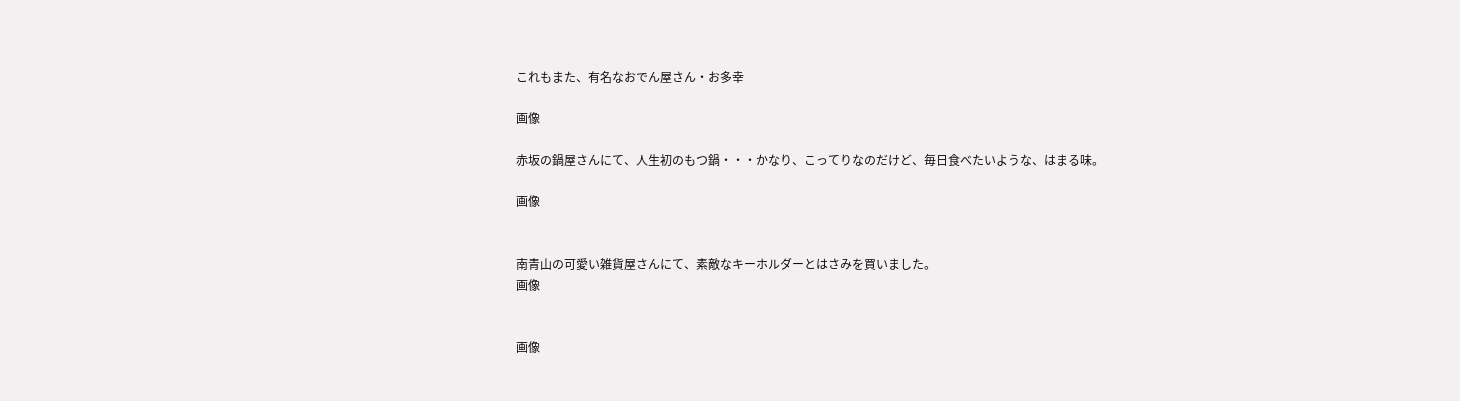これもまた、有名なおでん屋さん・お多幸

画像

赤坂の鍋屋さんにて、人生初のもつ鍋・・・かなり、こってりなのだけど、毎日食べたいような、はまる味。

画像


南青山の可愛い雑貨屋さんにて、素敵なキーホルダーとはさみを買いました。
画像


画像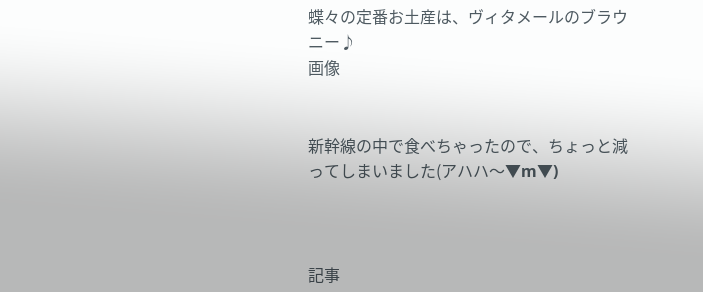蝶々の定番お土産は、ヴィタメールのブラウニー♪
画像


新幹線の中で食べちゃったので、ちょっと減ってしまいました(アハハ〜▼m▼)



記事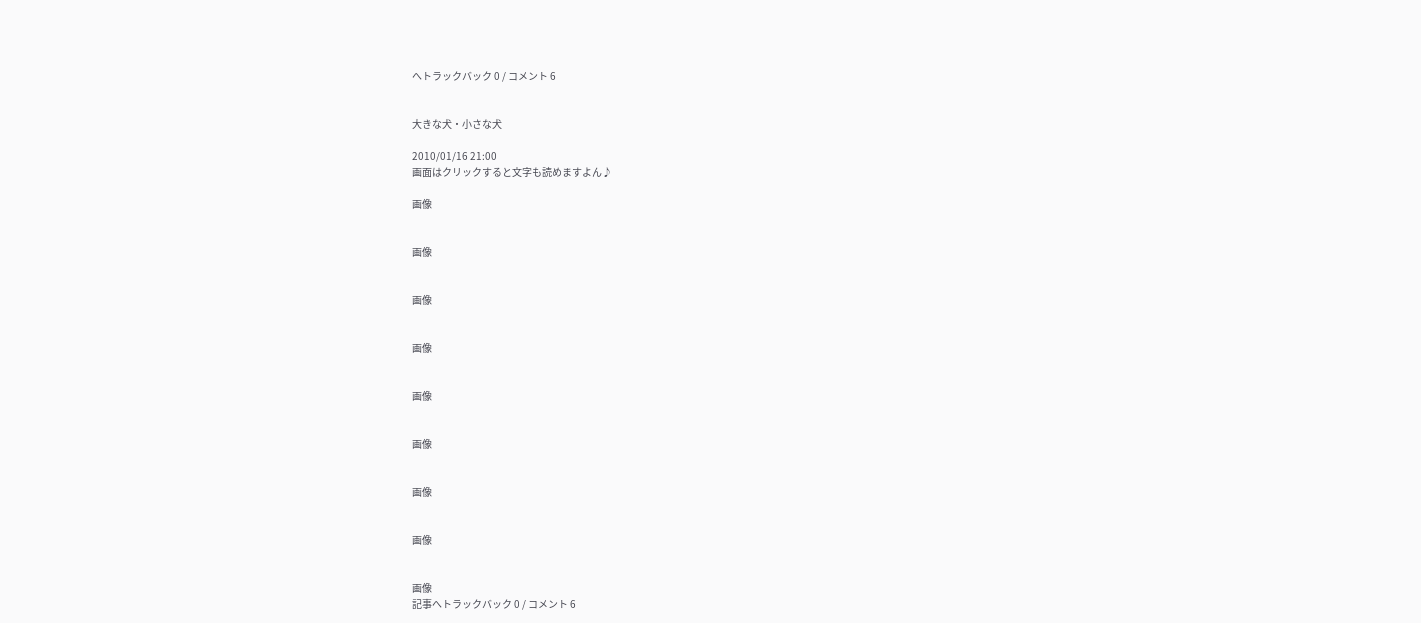へトラックバック 0 / コメント 6


大きな犬・小さな犬

2010/01/16 21:00
画面はクリックすると文字も読めますよん♪

画像


画像


画像


画像


画像


画像


画像


画像


画像
記事へトラックバック 0 / コメント 6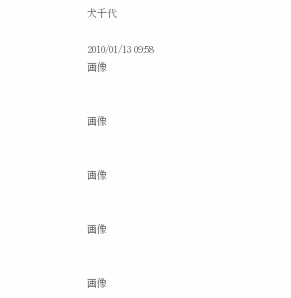犬千代

2010/01/13 09:58
画像


画像


画像


画像


画像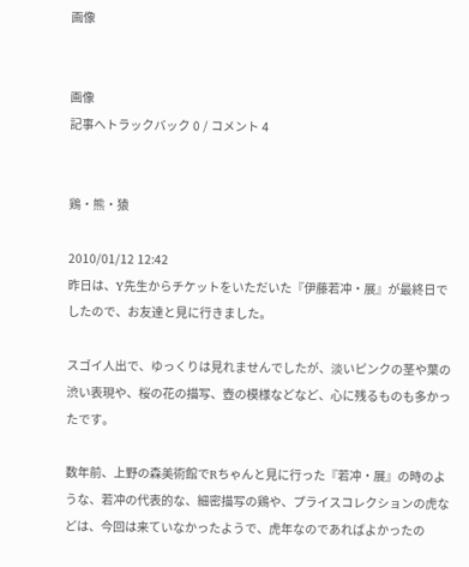画像


画像
記事へトラックバック 0 / コメント 4


鶏・熊・猿

2010/01/12 12:42
昨日は、Y先生からチケットをいただいた『伊藤若冲・展』が最終日でしたので、お友達と見に行きました。

スゴイ人出で、ゆっくりは見れませんでしたが、淡いピンクの茎や葉の渋い表現や、桜の花の描写、壺の模様などなど、心に残るものも多かったです。

数年前、上野の森美術館でRちゃんと見に行った『若冲・展』の時のような、若冲の代表的な、細密描写の鶏や、プライスコレクションの虎などは、今回は来ていなかったようで、虎年なのであればよかったの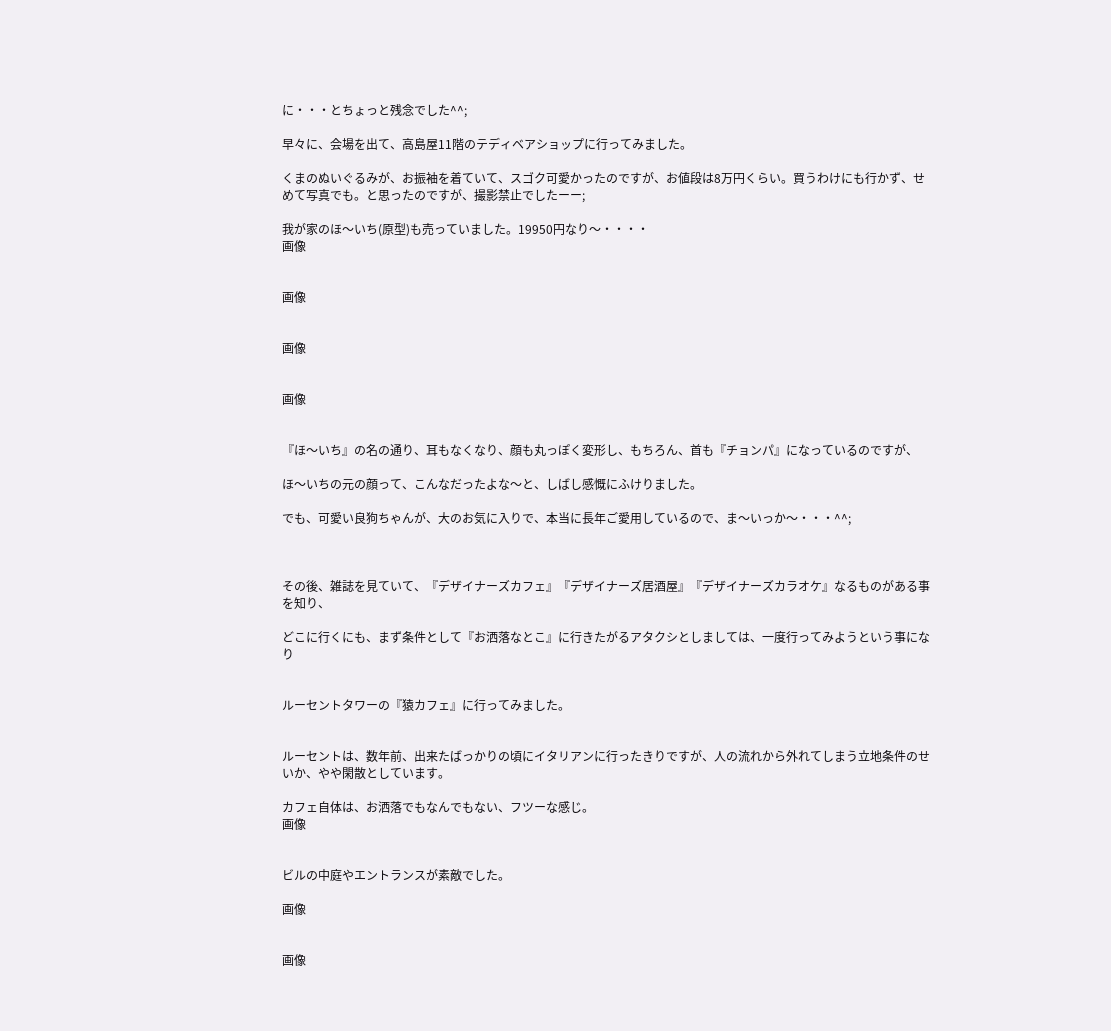に・・・とちょっと残念でした^^;

早々に、会場を出て、高島屋11階のテディベアショップに行ってみました。

くまのぬいぐるみが、お振袖を着ていて、スゴク可愛かったのですが、お値段は8万円くらい。買うわけにも行かず、せめて写真でも。と思ったのですが、撮影禁止でしたーー;

我が家のほ〜いち(原型)も売っていました。19950円なり〜・・・・
画像


画像


画像


画像


『ほ〜いち』の名の通り、耳もなくなり、顔も丸っぽく変形し、もちろん、首も『チョンパ』になっているのですが、

ほ〜いちの元の顔って、こんなだったよな〜と、しばし感慨にふけりました。

でも、可愛い良狗ちゃんが、大のお気に入りで、本当に長年ご愛用しているので、ま〜いっか〜・・・^^;



その後、雑誌を見ていて、『デザイナーズカフェ』『デザイナーズ居酒屋』『デザイナーズカラオケ』なるものがある事を知り、

どこに行くにも、まず条件として『お洒落なとこ』に行きたがるアタクシとしましては、一度行ってみようという事になり


ルーセントタワーの『猿カフェ』に行ってみました。


ルーセントは、数年前、出来たばっかりの頃にイタリアンに行ったきりですが、人の流れから外れてしまう立地条件のせいか、やや閑散としています。

カフェ自体は、お洒落でもなんでもない、フツーな感じ。
画像


ビルの中庭やエントランスが素敵でした。

画像


画像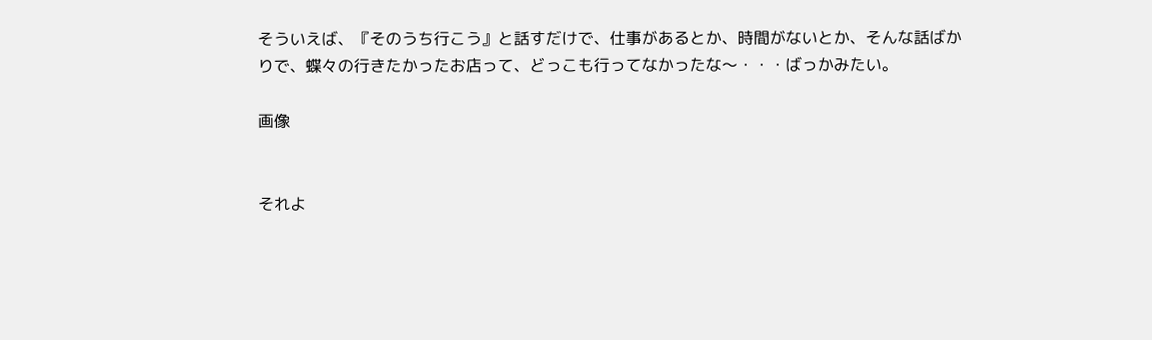そういえば、『そのうち行こう』と話すだけで、仕事があるとか、時間がないとか、そんな話ばかりで、蝶々の行きたかったお店って、どっこも行ってなかったな〜・・・ばっかみたい。

画像


それよ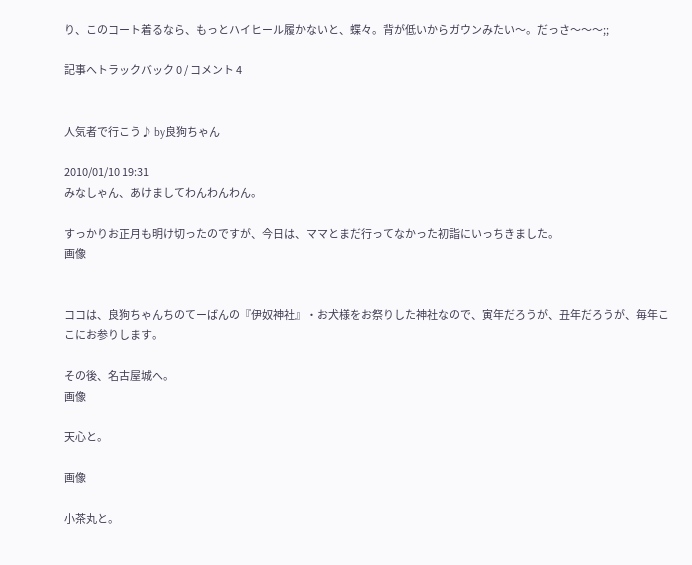り、このコート着るなら、もっとハイヒール履かないと、蝶々。背が低いからガウンみたい〜。だっさ〜〜〜;;

記事へトラックバック 0 / コメント 4


人気者で行こう♪ by良狗ちゃん

2010/01/10 19:31
みなしゃん、あけましてわんわんわん。

すっかりお正月も明け切ったのですが、今日は、ママとまだ行ってなかった初詣にいっちきました。
画像


ココは、良狗ちゃんちのてーばんの『伊奴神社』・お犬様をお祭りした神社なので、寅年だろうが、丑年だろうが、毎年ここにお参りします。

その後、名古屋城へ。
画像

天心と。

画像

小茶丸と。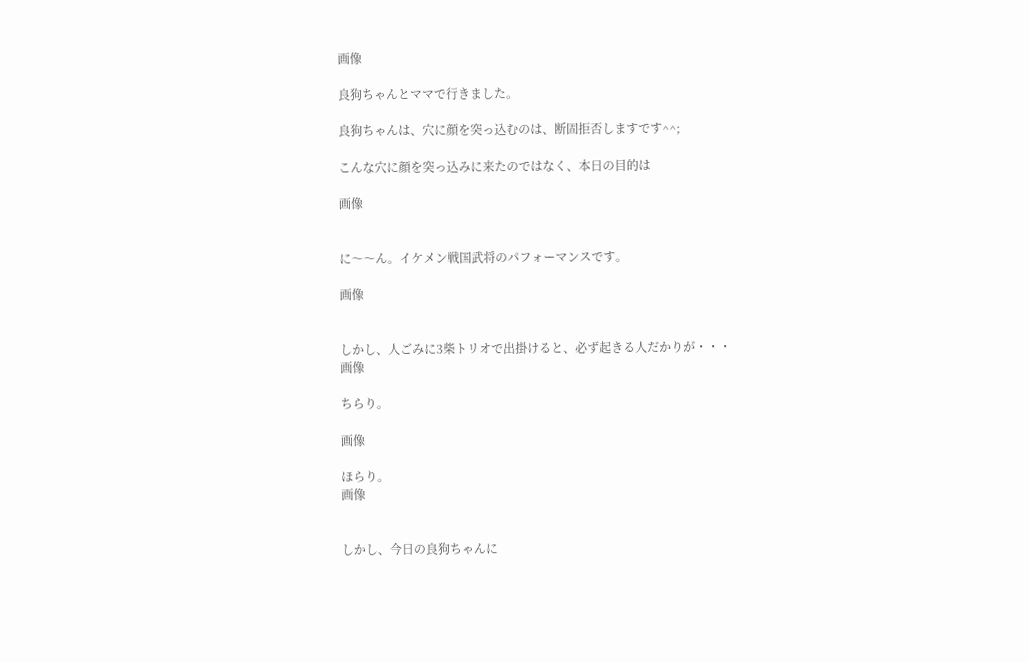画像

良狗ちゃんとママで行きました。

良狗ちゃんは、穴に顔を突っ込むのは、断固拒否しますです^^;

こんな穴に顔を突っ込みに来たのではなく、本日の目的は

画像


に〜〜ん。イケメン戦国武将のパフォーマンスです。

画像


しかし、人ごみに3柴トリオで出掛けると、必ず起きる人だかりが・・・
画像

ちらり。

画像

ほらり。
画像


しかし、今日の良狗ちゃんに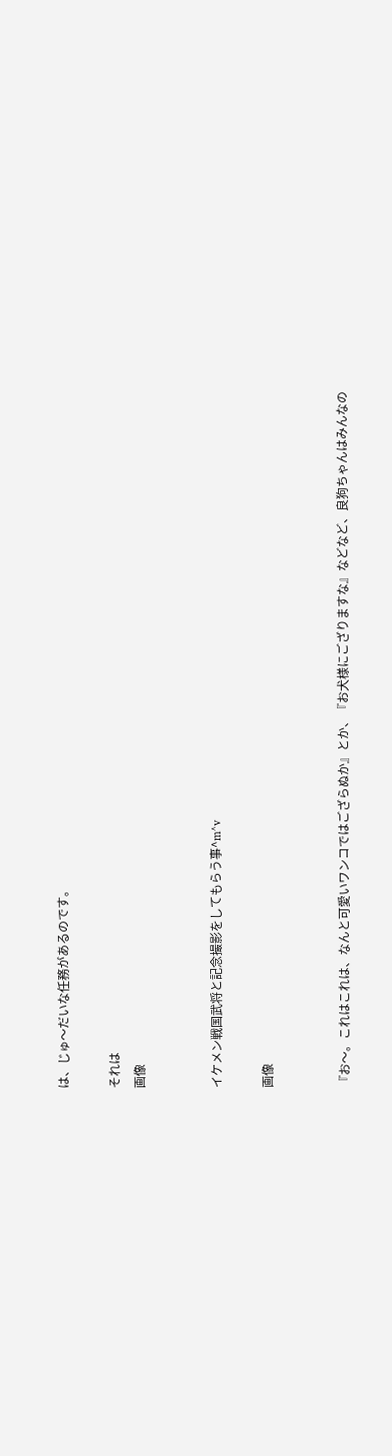は、じゅ〜だいな任務があるのです。

それは
画像


イケメン戦国武将と記念撮影をしてもらう事^m^v

画像


『お〜。これはこれは、なんと可愛いワンコではござらぬか』とか、『お犬様にござりますな』などなど、良狗ちゃんはみんなの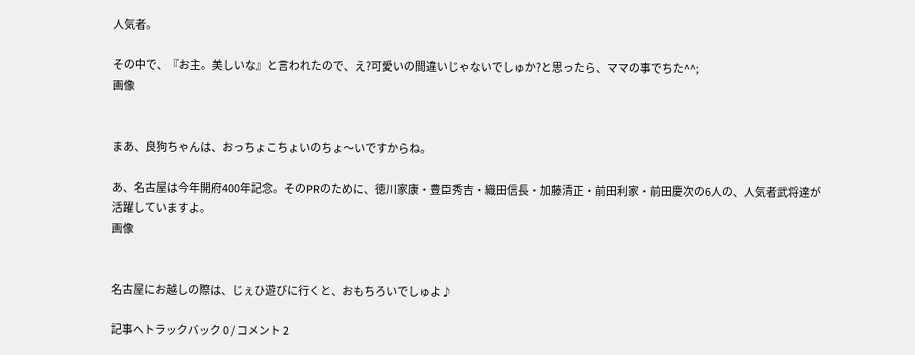人気者。

その中で、『お主。美しいな』と言われたので、え?可愛いの間違いじゃないでしゅか?と思ったら、ママの事でちた^^;
画像


まあ、良狗ちゃんは、おっちょこちょいのちょ〜いですからね。

あ、名古屋は今年開府400年記念。そのPRのために、徳川家康・豊臣秀吉・織田信長・加藤清正・前田利家・前田慶次の6人の、人気者武将達が活躍していますよ。
画像


名古屋にお越しの際は、じぇひ遊びに行くと、おもちろいでしゅよ♪

記事へトラックバック 0 / コメント 2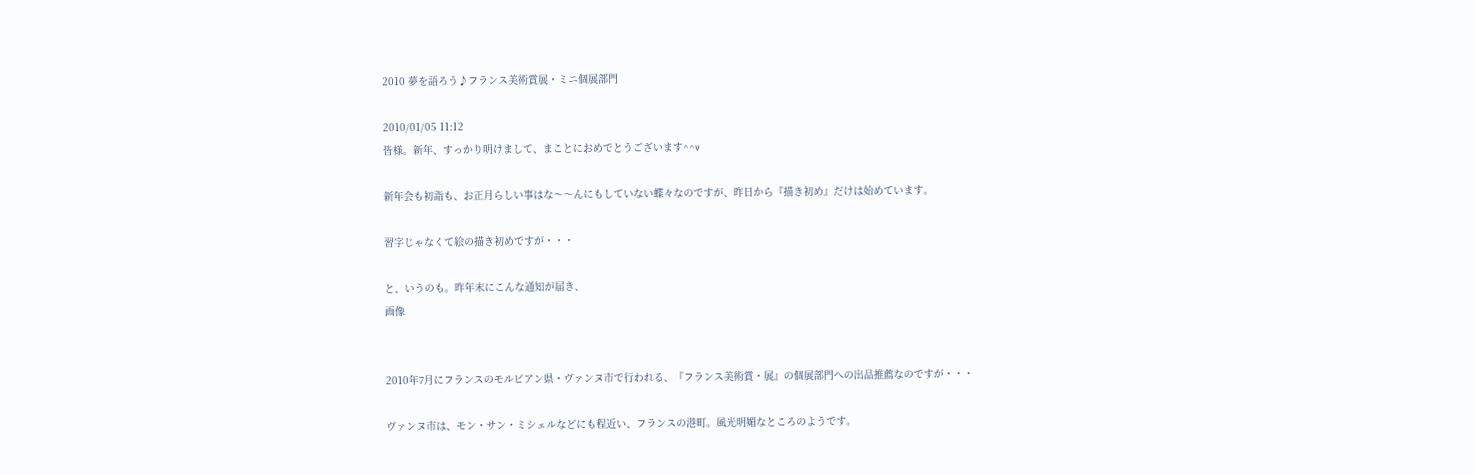2010 夢を語ろう♪フランス美術賞展・ミニ個展部門

2010/01/05 11:12
皆様。新年、すっかり明けまして、まことにおめでとうございます^^v

新年会も初詣も、お正月らしい事はな〜〜んにもしていない蝶々なのですが、昨日から『描き初め』だけは始めています。

習字じゃなくて絵の描き初めですが・・・

と、いうのも。昨年末にこんな通知が届き、
画像


2010年7月にフランスのモルビアン県・ヴァンヌ市で行われる、『フランス美術賞・展』の個展部門への出品推薦なのですが・・・

ヴァンヌ市は、モン・サン・ミシェルなどにも程近い、フランスの港町。風光明媚なところのようです。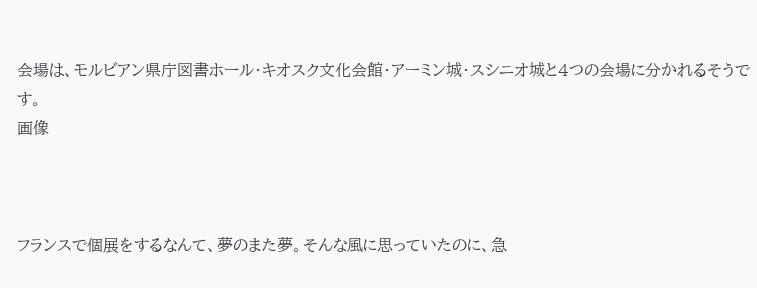会場は、モルビアン県庁図書ホール・キオスク文化会館・アーミン城・スシニオ城と4つの会場に分かれるそうです。
画像



フランスで個展をするなんて、夢のまた夢。そんな風に思っていたのに、急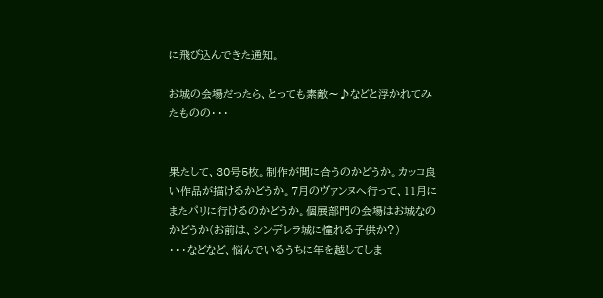に飛び込んできた通知。

お城の会場だったら、とっても素敵〜♪などと浮かれてみたものの・・・


果たして、30号5枚。制作が間に合うのかどうか。カッコ良い作品が描けるかどうか。7月のヴァンヌへ行って、11月にまたパリに行けるのかどうか。個展部門の会場はお城なのかどうか(お前は、シンデレラ城に憧れる子供か?)
・・・などなど、悩んでいるうちに年を越してしま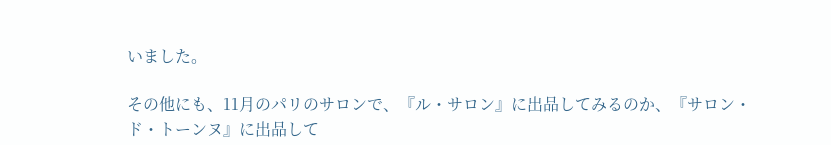いました。

その他にも、11月のパリのサロンで、『ル・サロン』に出品してみるのか、『サロン・ド・トーンヌ』に出品して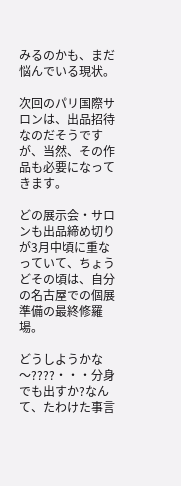みるのかも、まだ悩んでいる現状。

次回のパリ国際サロンは、出品招待なのだそうですが、当然、その作品も必要になってきます。

どの展示会・サロンも出品締め切りが3月中頃に重なっていて、ちょうどその頃は、自分の名古屋での個展準備の最終修羅場。

どうしようかな〜????・・・分身でも出すか?なんて、たわけた事言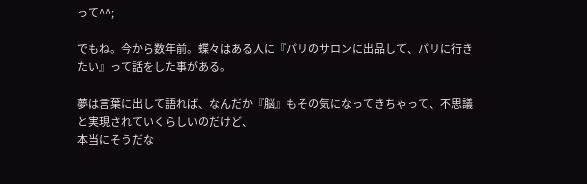って^^;

でもね。今から数年前。蝶々はある人に『パリのサロンに出品して、パリに行きたい』って話をした事がある。

夢は言葉に出して語れば、なんだか『脳』もその気になってきちゃって、不思議と実現されていくらしいのだけど、
本当にそうだな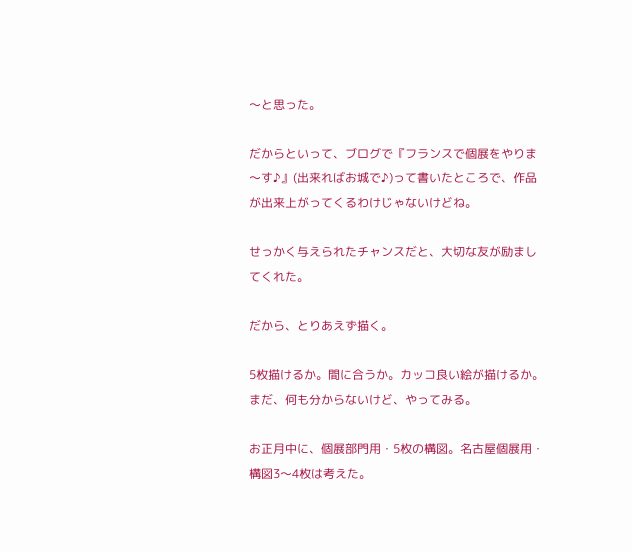〜と思った。

だからといって、ブログで『フランスで個展をやりま〜す♪』(出来ればお城で♪)って書いたところで、作品が出来上がってくるわけじゃないけどね。

せっかく与えられたチャンスだと、大切な友が励ましてくれた。

だから、とりあえず描く。

5枚描けるか。間に合うか。カッコ良い絵が描けるか。まだ、何も分からないけど、やってみる。

お正月中に、個展部門用・5枚の構図。名古屋個展用・構図3〜4枚は考えた。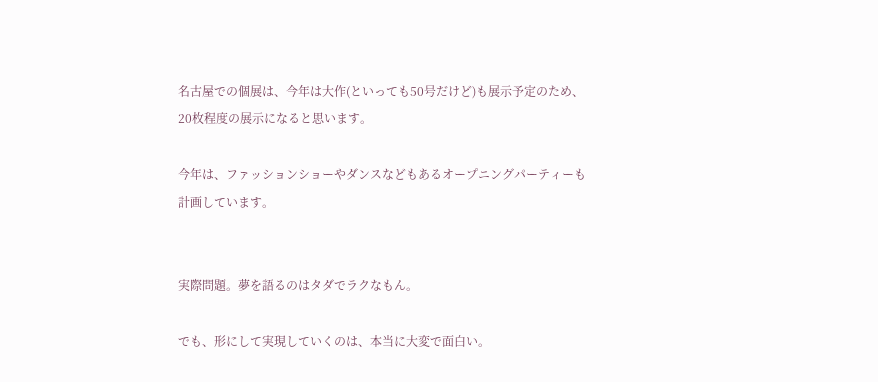名古屋での個展は、今年は大作(といっても50号だけど)も展示予定のため、20枚程度の展示になると思います。

今年は、ファッションショーやダンスなどもあるオープニングパーティーも計画しています。


実際問題。夢を語るのはタダでラクなもん。

でも、形にして実現していくのは、本当に大変で面白い。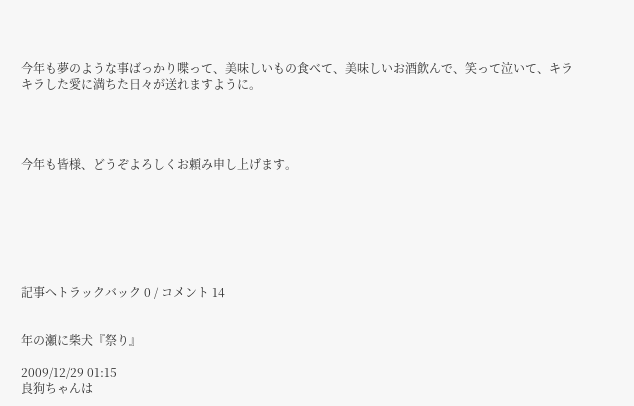今年も夢のような事ばっかり喋って、美味しいもの食べて、美味しいお酒飲んで、笑って泣いて、キラキラした愛に満ちた日々が送れますように。




今年も皆様、どうぞよろしくお頼み申し上げます。







記事へトラックバック 0 / コメント 14


年の瀬に柴犬『祭り』

2009/12/29 01:15
良狗ちゃんは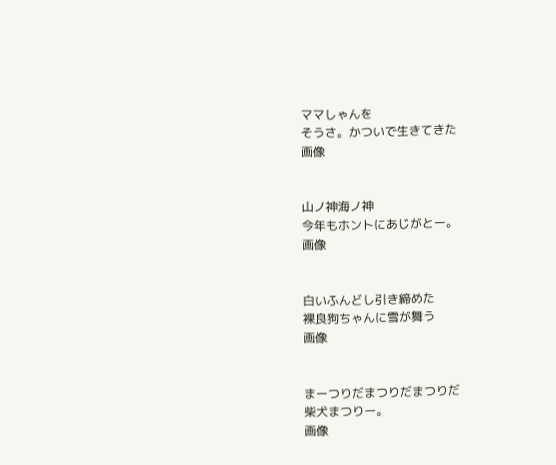ママしゃんを
そうさ。かついで生きてきた
画像


山ノ神海ノ神
今年もホントにあじがとー。
画像


白いふんどし引き締めた
裸良狗ちゃんに雪が舞う
画像


まーつりだまつりだまつりだ
柴犬まつりー。
画像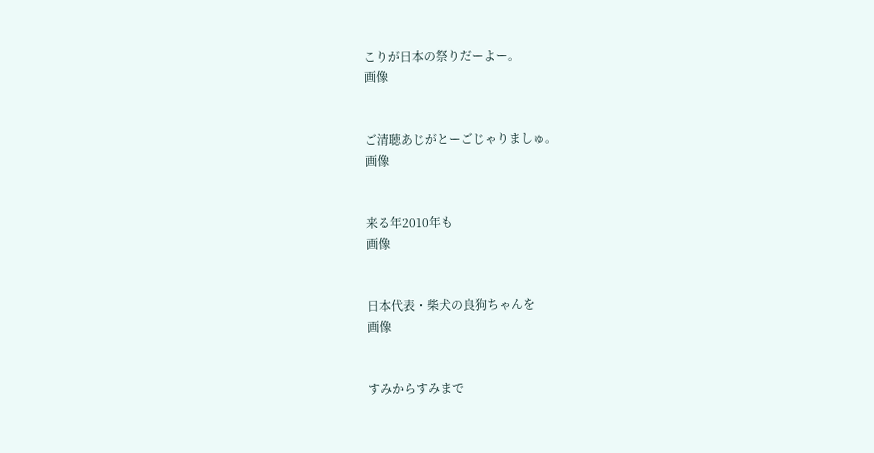こりが日本の祭りだーよー。
画像


ご清聴あじがとーごじゃりましゅ。
画像


来る年2010年も
画像


日本代表・柴犬の良狗ちゃんを
画像


すみからすみまで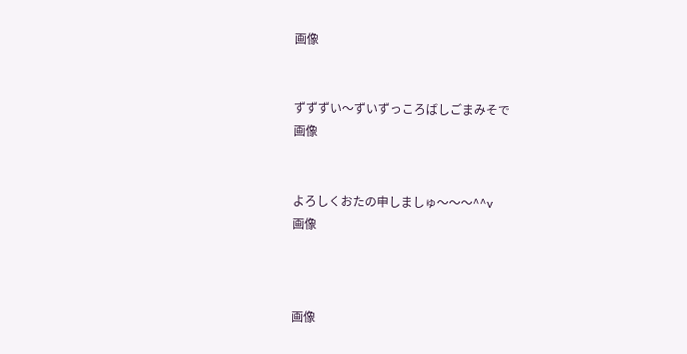画像


ずずずい〜ずいずっころばしごまみそで
画像


よろしくおたの申しましゅ〜〜〜^^v
画像



画像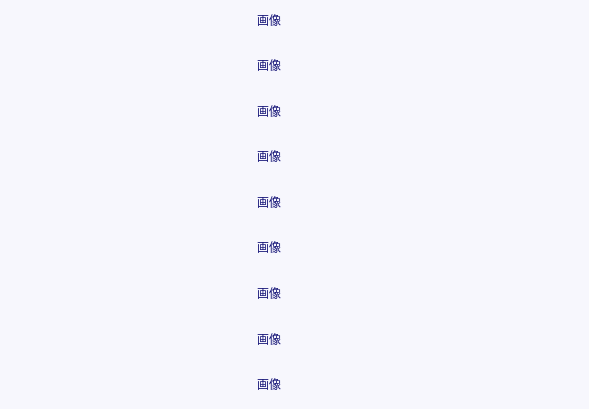画像


画像


画像


画像


画像


画像


画像


画像


画像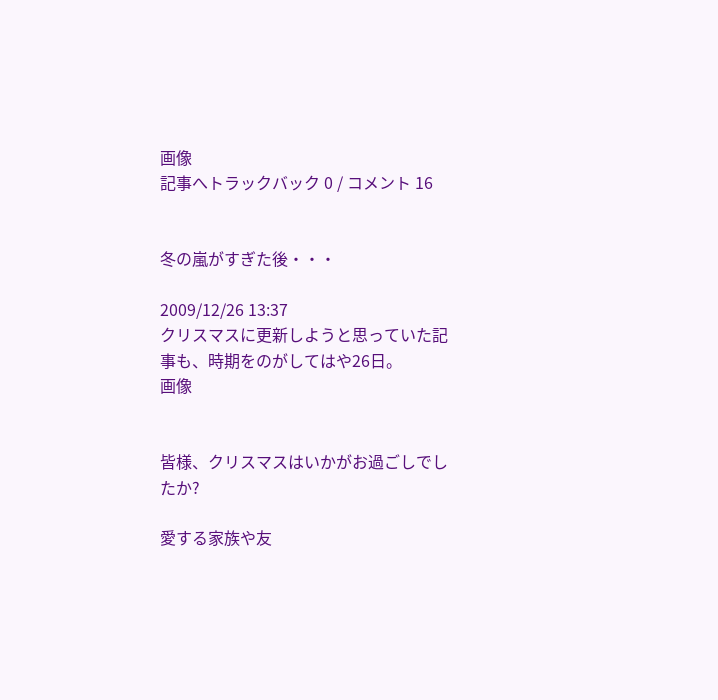画像
記事へトラックバック 0 / コメント 16


冬の嵐がすぎた後・・・

2009/12/26 13:37
クリスマスに更新しようと思っていた記事も、時期をのがしてはや26日。
画像


皆様、クリスマスはいかがお過ごしでしたか?

愛する家族や友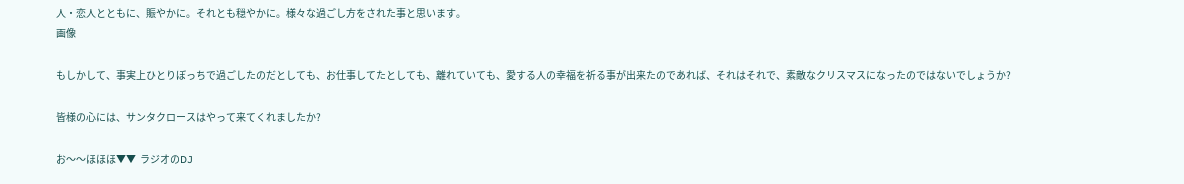人・恋人とともに、賑やかに。それとも穏やかに。様々な過ごし方をされた事と思います。
画像

もしかして、事実上ひとりぼっちで過ごしたのだとしても、お仕事してたとしても、離れていても、愛する人の幸福を祈る事が出来たのであれば、それはそれで、素敵なクリスマスになったのではないでしょうか?

皆様の心には、サンタクロースはやって来てくれましたか?

お〜〜ほほほ▼▼  ラジオのDJ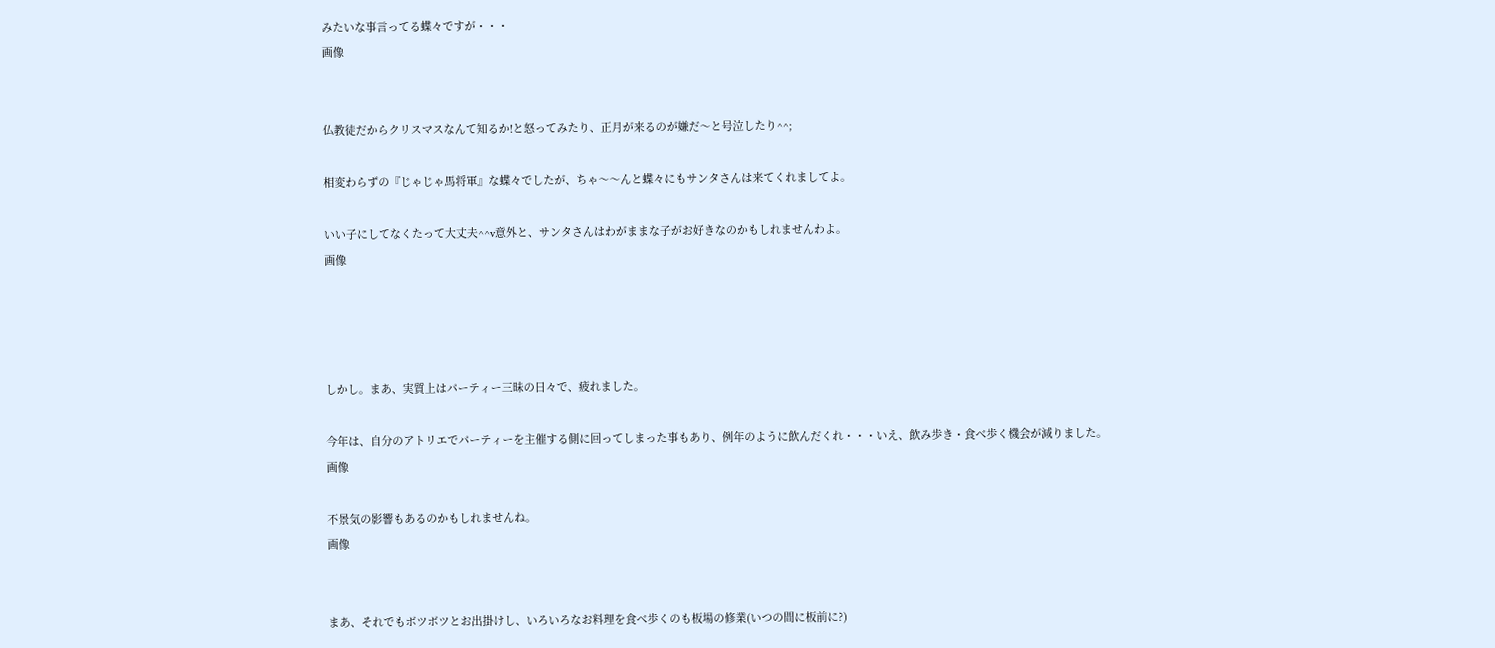みたいな事言ってる蝶々ですが・・・
画像


仏教徒だからクリスマスなんて知るか!と怒ってみたり、正月が来るのが嫌だ〜と号泣したり^^;

相変わらずの『じゃじゃ馬将軍』な蝶々でしたが、ちゃ〜〜んと蝶々にもサンタさんは来てくれましてよ。

いい子にしてなくたって大丈夫^^v意外と、サンタさんはわがままな子がお好きなのかもしれませんわよ。
画像




しかし。まあ、実質上はパーティー三昧の日々で、疲れました。

今年は、自分のアトリエでパーティーを主催する側に回ってしまった事もあり、例年のように飲んだくれ・・・いえ、飲み歩き・食べ歩く機会が減りました。
画像

不景気の影響もあるのかもしれませんね。
画像


まあ、それでもボツボツとお出掛けし、いろいろなお料理を食べ歩くのも板場の修業(いつの間に板前に?)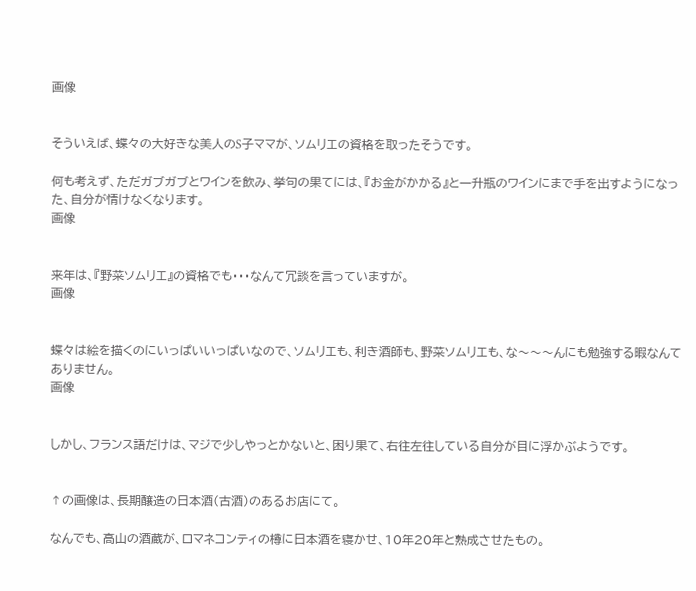画像


そういえば、蝶々の大好きな美人のS子ママが、ソムリエの資格を取ったそうです。

何も考えず、ただガブガブとワインを飲み、挙句の果てには、『お金がかかる』と一升瓶のワインにまで手を出すようになった、自分が情けなくなります。
画像


来年は、『野菜ソムリエ』の資格でも・・・なんて冗談を言っていますが。
画像


蝶々は絵を描くのにいっぱいいっぱいなので、ソムリエも、利き酒師も、野菜ソムリエも、な〜〜〜んにも勉強する暇なんてありません。
画像


しかし、フランス語だけは、マジで少しやっとかないと、困り果て、右往左往している自分が目に浮かぶようです。


↑の画像は、長期醸造の日本酒(古酒)のあるお店にて。

なんでも、高山の酒蔵が、ロマネコンティの樽に日本酒を寝かせ、10年20年と熟成させたもの。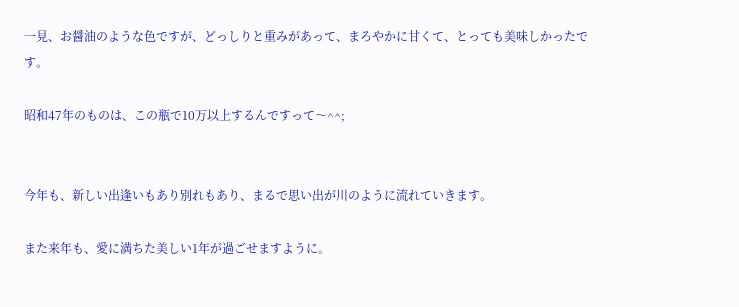一見、お醤油のような色ですが、どっしりと重みがあって、まろやかに甘くて、とっても美味しかったです。

昭和47年のものは、この瓶で10万以上するんですって〜^^;


今年も、新しい出逢いもあり別れもあり、まるで思い出が川のように流れていきます。

また来年も、愛に満ちた美しい1年が過ごせますように。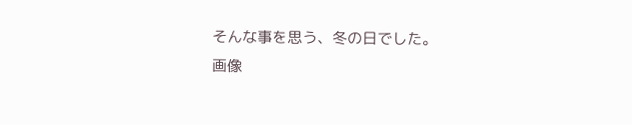そんな事を思う、冬の日でした。
画像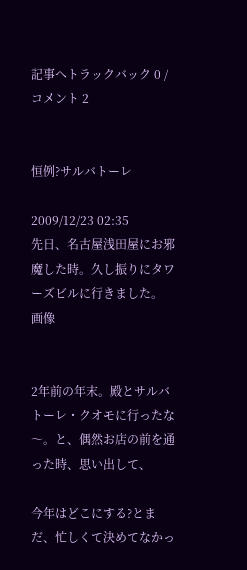記事へトラックバック 0 / コメント 2


恒例?サルバトーレ

2009/12/23 02:35
先日、名古屋浅田屋にお邪魔した時。久し振りにタワーズビルに行きました。
画像


2年前の年末。殿とサルバトーレ・クオモに行ったな〜。と、偶然お店の前を通った時、思い出して、

今年はどこにする?とまだ、忙しくて決めてなかっ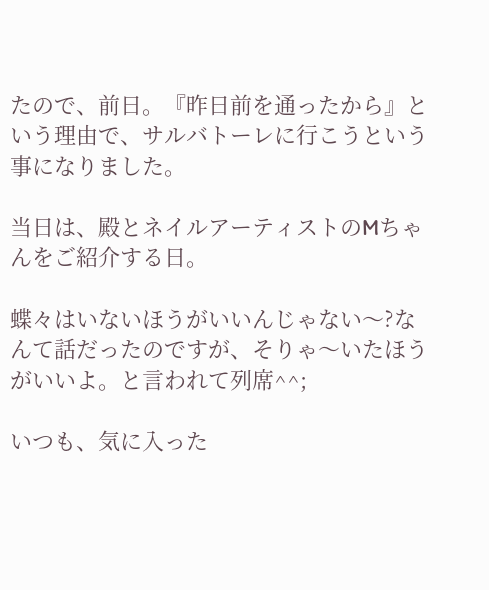たので、前日。『昨日前を通ったから』という理由で、サルバトーレに行こうという事になりました。

当日は、殿とネイルアーティストのMちゃんをご紹介する日。

蝶々はいないほうがいいんじゃない〜?なんて話だったのですが、そりゃ〜いたほうがいいよ。と言われて列席^^;

いつも、気に入った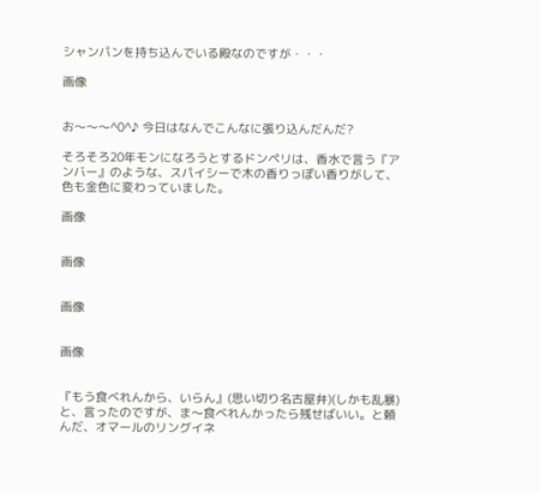シャンパンを持ち込んでいる殿なのですが・・・

画像


お〜〜〜^0^♪ 今日はなんでこんなに張り込んだんだ?

そろそろ20年モンになろうとするドンペリは、香水で言う『アンバー』のような、スパイシーで木の香りっぽい香りがして、色も金色に変わっていました。

画像


画像


画像


画像


『もう食べれんから、いらん』(思い切り名古屋弁)(しかも乱暴)と、言ったのですが、ま〜食べれんかったら残せばいい。と頼んだ、オマールのリングイネ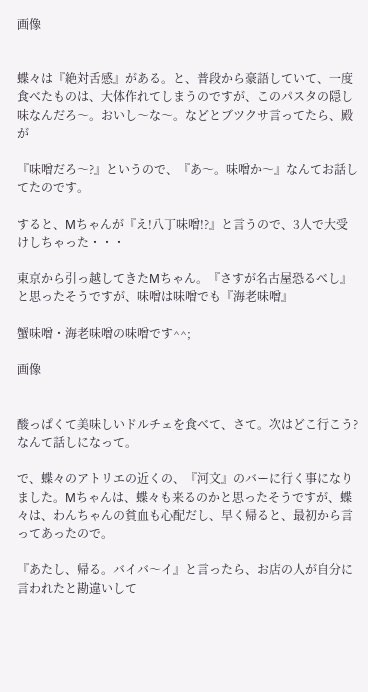画像


蝶々は『絶対舌感』がある。と、普段から豪語していて、一度食べたものは、大体作れてしまうのですが、このパスタの隠し味なんだろ〜。おいし〜な〜。などとブツクサ言ってたら、殿が

『味噌だろ〜?』というので、『あ〜。味噌か〜』なんてお話してたのです。

すると、Mちゃんが『え!八丁味噌!?』と言うので、3人で大受けしちゃった・・・

東京から引っ越してきたMちゃん。『さすが名古屋恐るべし』と思ったそうですが、味噌は味噌でも『海老味噌』

蟹味噌・海老味噌の味噌です^^;

画像


酸っぱくて美味しいドルチェを食べて、さて。次はどこ行こう?なんて話しになって。

で、蝶々のアトリエの近くの、『河文』のバーに行く事になりました。Mちゃんは、蝶々も来るのかと思ったそうですが、蝶々は、わんちゃんの貧血も心配だし、早く帰ると、最初から言ってあったので。

『あたし、帰る。バイバ〜イ』と言ったら、お店の人が自分に言われたと勘違いして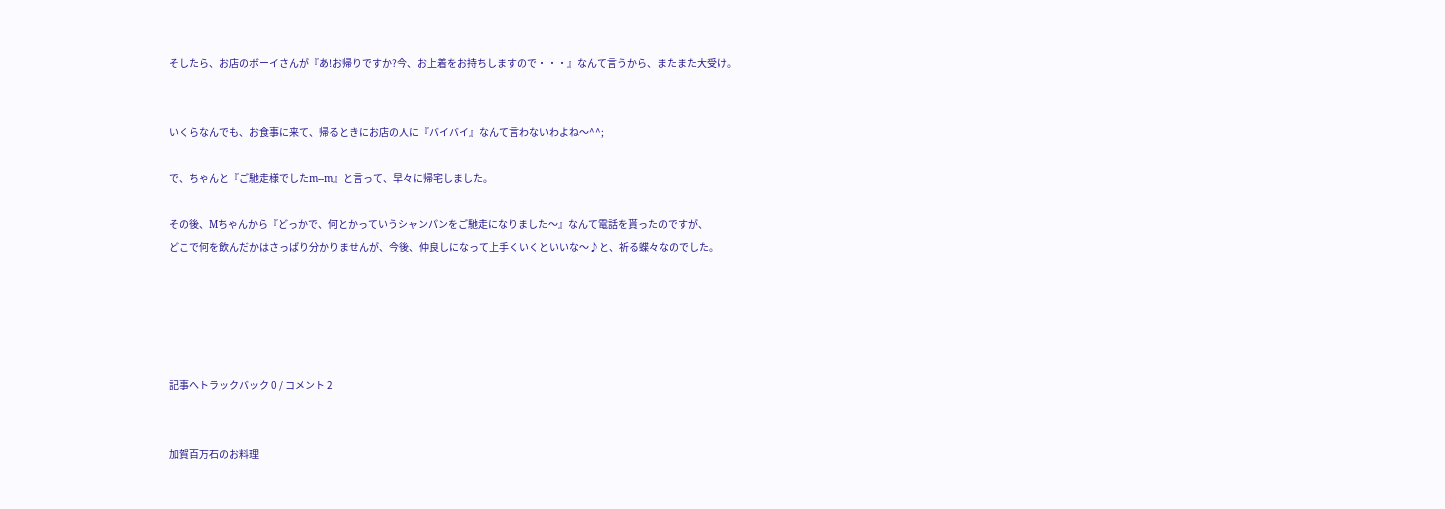そしたら、お店のボーイさんが『あ!お帰りですか?今、お上着をお持ちしますので・・・』なんて言うから、またまた大受け。


いくらなんでも、お食事に来て、帰るときにお店の人に『バイバイ』なんて言わないわよね〜^^;

で、ちゃんと『ご馳走様でしたm--m』と言って、早々に帰宅しました。

その後、Mちゃんから『どっかで、何とかっていうシャンパンをご馳走になりました〜』なんて電話を貰ったのですが、
どこで何を飲んだかはさっぱり分かりませんが、今後、仲良しになって上手くいくといいな〜♪と、祈る蝶々なのでした。





記事へトラックバック 0 / コメント 2


加賀百万石のお料理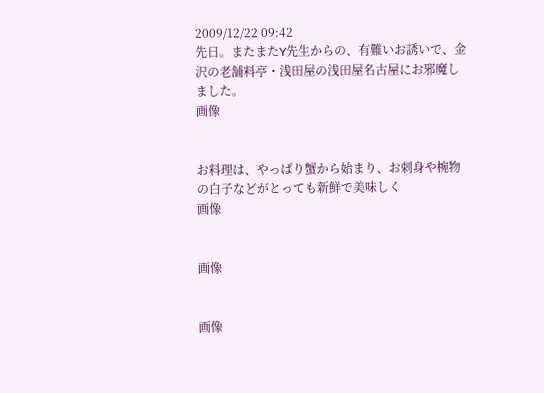2009/12/22 09:42
先日。またまたY先生からの、有難いお誘いで、金沢の老舗料亭・浅田屋の浅田屋名古屋にお邪魔しました。
画像


お料理は、やっぱり蟹から始まり、お刺身や椀物の白子などがとっても新鮮で美味しく
画像


画像


画像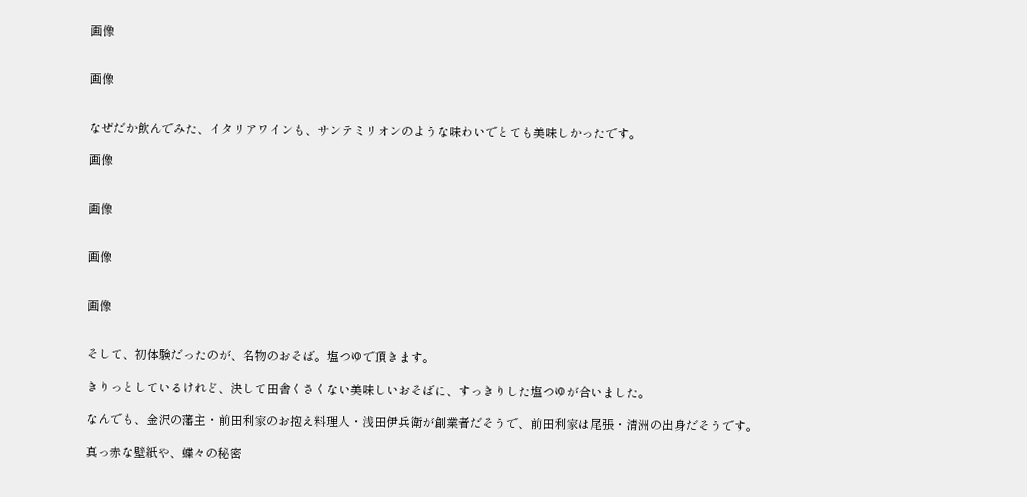画像


画像


なぜだか飲んでみた、イタリアワインも、サンテミリオンのような味わいでとても美味しかったです。

画像


画像


画像


画像


そして、初体験だったのが、名物のおそば。塩つゆで頂きます。

きりっとしているけれど、決して田舎くさくない美味しいおそばに、すっきりした塩つゆが合いました。

なんでも、金沢の藩主・前田利家のお抱え料理人・浅田伊兵衛が創業者だそうで、前田利家は尾張・清洲の出身だそうです。

真っ赤な壁紙や、蝶々の秘密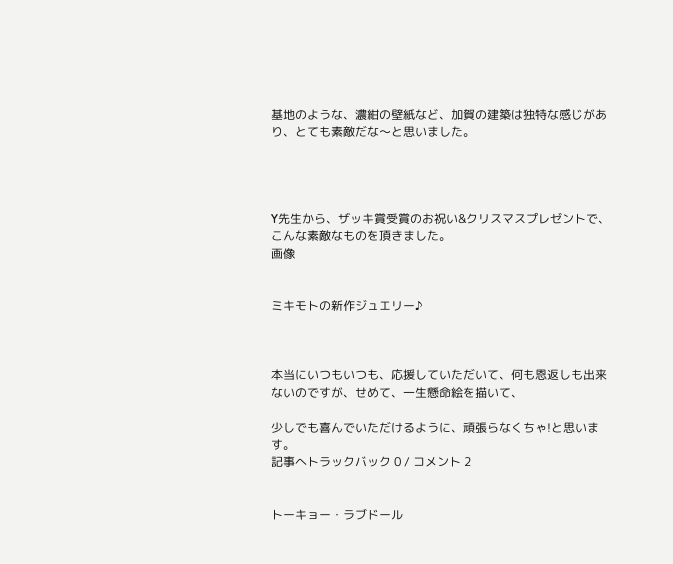基地のような、濃紺の壁紙など、加賀の建築は独特な感じがあり、とても素敵だな〜と思いました。




Y先生から、ザッキ賞受賞のお祝い&クリスマスプレゼントで、こんな素敵なものを頂きました。
画像


ミキモトの新作ジュエリー♪



本当にいつもいつも、応援していただいて、何も恩返しも出来ないのですが、せめて、一生懸命絵を描いて、

少しでも喜んでいただけるように、頑張らなくちゃ!と思います。
記事へトラックバック 0 / コメント 2


トーキョー・ラブドール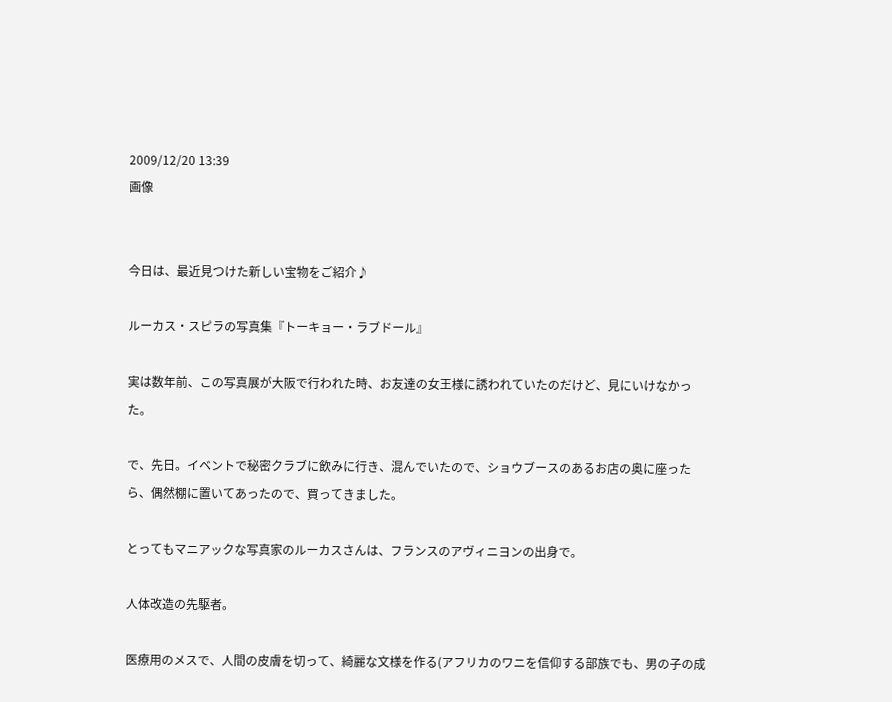2009/12/20 13:39
画像


今日は、最近見つけた新しい宝物をご紹介♪

ルーカス・スピラの写真集『トーキョー・ラブドール』

実は数年前、この写真展が大阪で行われた時、お友達の女王様に誘われていたのだけど、見にいけなかった。

で、先日。イベントで秘密クラブに飲みに行き、混んでいたので、ショウブースのあるお店の奥に座ったら、偶然棚に置いてあったので、買ってきました。

とってもマニアックな写真家のルーカスさんは、フランスのアヴィニヨンの出身で。

人体改造の先駆者。

医療用のメスで、人間の皮膚を切って、綺麗な文様を作る(アフリカのワニを信仰する部族でも、男の子の成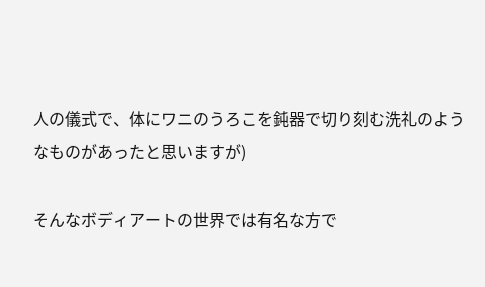人の儀式で、体にワニのうろこを鈍器で切り刻む洗礼のようなものがあったと思いますが)

そんなボディアートの世界では有名な方で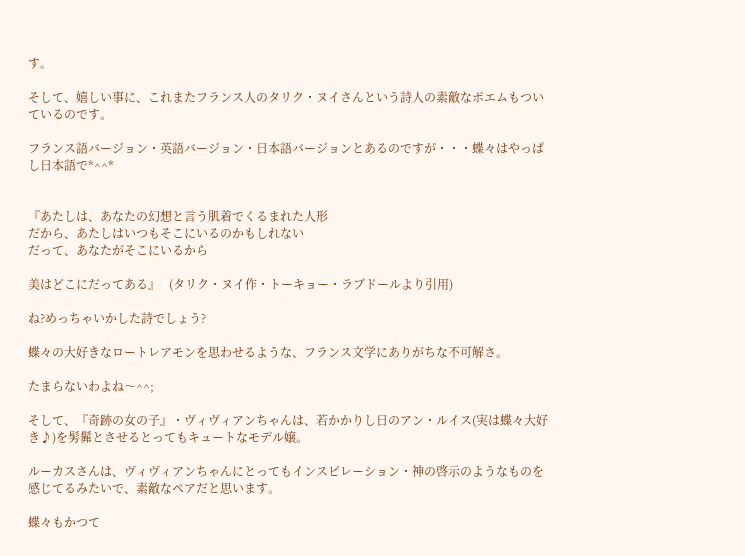す。

そして、嬉しい事に、これまたフランス人のタリク・ヌイさんという詩人の素敵なポエムもついているのです。

フランス語バージョン・英語バージョン・日本語バージョンとあるのですが・・・蝶々はやっぱし日本語で*^^*


『あたしは、あなたの幻想と言う肌着でくるまれた人形
だから、あたしはいつもそこにいるのかもしれない
だって、あなたがそこにいるから

美はどこにだってある』   (タリク・ヌイ作・トーキョー・ラブドールより引用)

ね?めっちゃいかした詩でしょう?

蝶々の大好きなロートレアモンを思わせるような、フランス文学にありがちな不可解さ。

たまらないわよね〜^^;

そして、『奇跡の女の子』・ヴィヴィアンちゃんは、若かかりし日のアン・ルイス(実は蝶々大好き♪)を髣髴とさせるとってもキュートなモデル嬢。

ルーカスさんは、ヴィヴィアンちゃんにとってもインスピレーション・神の啓示のようなものを感じてるみたいで、素敵なペアだと思います。

蝶々もかつて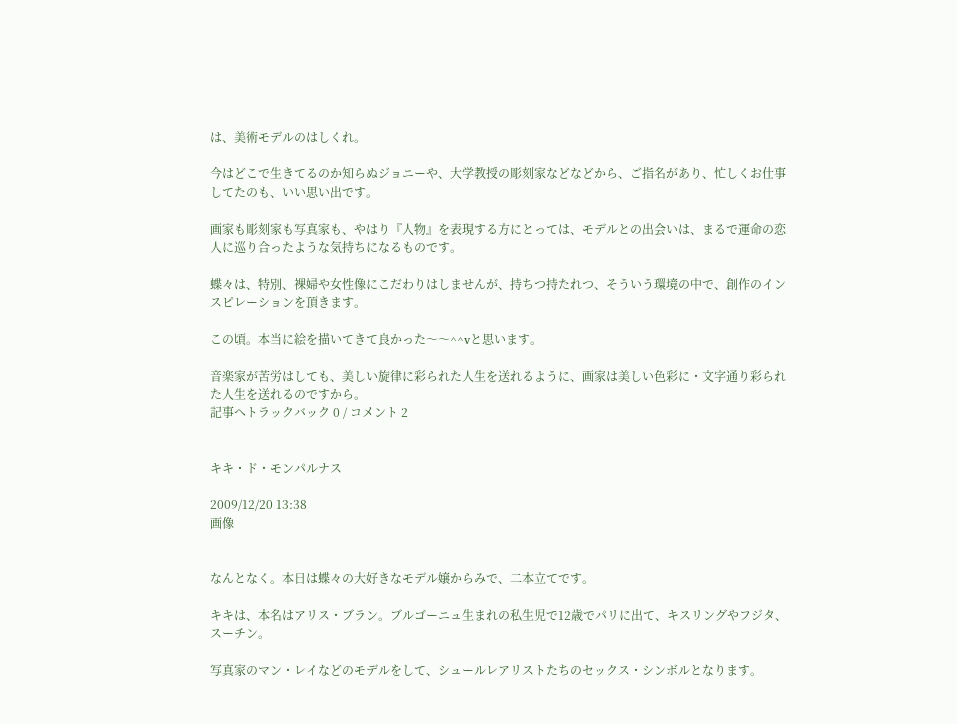は、美術モデルのはしくれ。

今はどこで生きてるのか知らぬジョニーや、大学教授の彫刻家などなどから、ご指名があり、忙しくお仕事してたのも、いい思い出です。

画家も彫刻家も写真家も、やはり『人物』を表現する方にとっては、モデルとの出会いは、まるで運命の恋人に巡り合ったような気持ちになるものです。

蝶々は、特別、裸婦や女性像にこだわりはしませんが、持ちつ持たれつ、そういう環境の中で、創作のインスピレーションを頂きます。

この頃。本当に絵を描いてきて良かった〜〜^^vと思います。

音楽家が苦労はしても、美しい旋律に彩られた人生を送れるように、画家は美しい色彩に・文字通り彩られた人生を送れるのですから。
記事へトラックバック 0 / コメント 2


キキ・ド・モンパルナス

2009/12/20 13:38
画像


なんとなく。本日は蝶々の大好きなモデル嬢からみで、二本立てです。

キキは、本名はアリス・ブラン。ブルゴーニュ生まれの私生児で12歳でパリに出て、キスリングやフジタ、スーチン。

写真家のマン・レイなどのモデルをして、シュールレアリストたちのセックス・シンボルとなります。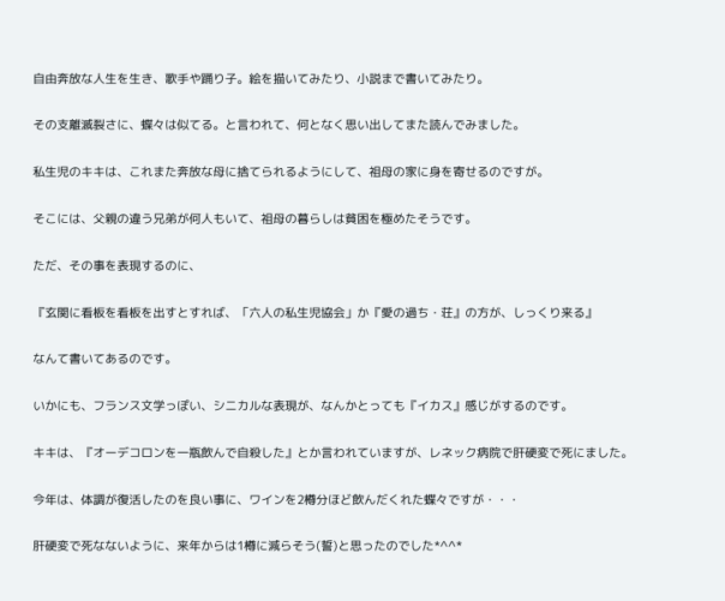自由奔放な人生を生き、歌手や踊り子。絵を描いてみたり、小説まで書いてみたり。

その支離滅裂さに、蝶々は似てる。と言われて、何となく思い出してまた読んでみました。

私生児のキキは、これまた奔放な母に捨てられるようにして、祖母の家に身を寄せるのですが。

そこには、父親の違う兄弟が何人もいて、祖母の暮らしは貧困を極めたそうです。

ただ、その事を表現するのに、

『玄関に看板を看板を出すとすれば、「六人の私生児協会」か『愛の過ち・荘』の方が、しっくり来る』

なんて書いてあるのです。

いかにも、フランス文学っぽい、シニカルな表現が、なんかとっても『イカス』感じがするのです。

キキは、『オーデコロンを一瓶飲んで自殺した』とか言われていますが、レネック病院で肝硬変で死にました。

今年は、体調が復活したのを良い事に、ワインを2樽分ほど飲んだくれた蝶々ですが・・・

肝硬変で死なないように、来年からは1樽に減らそう(誓)と思ったのでした*^^*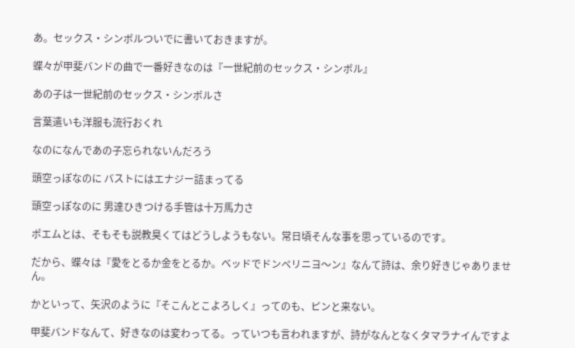あ。セックス・シンボルついでに書いておきますが。

蝶々が甲斐バンドの曲で一番好きなのは『一世紀前のセックス・シンボル』

あの子は一世紀前のセックス・シンボルさ

言葉遣いも洋服も流行おくれ

なのになんであの子忘られないんだろう

頭空っぽなのに バストにはエナジー詰まってる

頭空っぽなのに 男達ひきつける手管は十万馬力さ

ポエムとは、そもそも説教臭くてはどうしようもない。常日頃そんな事を思っているのです。

だから、蝶々は『愛をとるか金をとるか。ベッドでドンペリニヨ〜ン』なんて詩は、余り好きじゃありません。

かといって、矢沢のように『そこんとこよろしく』ってのも、ピンと来ない。

甲斐バンドなんて、好きなのは変わってる。っていつも言われますが、詩がなんとなくタマラナイんですよ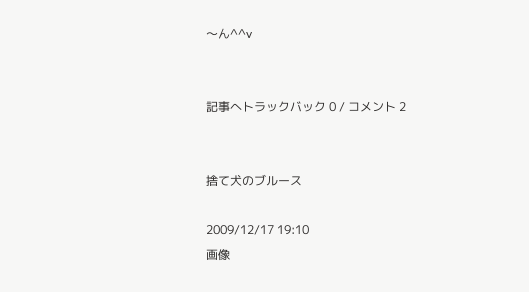〜ん^^v


記事へトラックバック 0 / コメント 2


捨て犬のブルース

2009/12/17 19:10
画像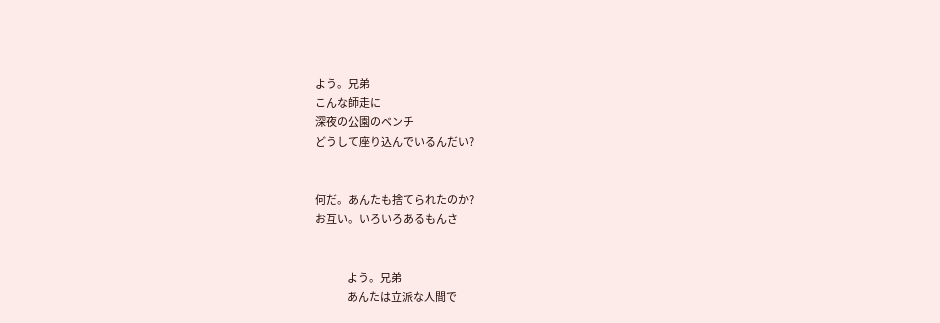よう。兄弟
こんな師走に
深夜の公園のベンチ
どうして座り込んでいるんだい?


何だ。あんたも捨てられたのか?
お互い。いろいろあるもんさ


                よう。兄弟
                あんたは立派な人間で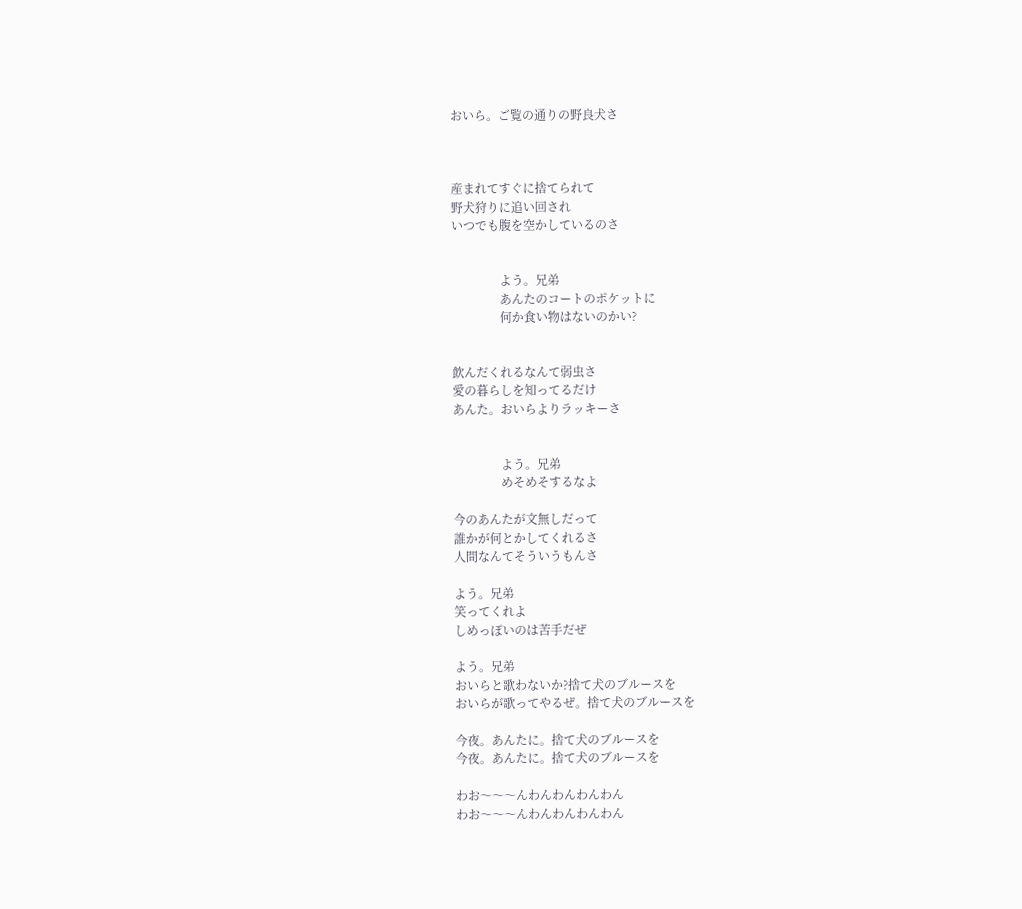おいら。ご覧の通りの野良犬さ



産まれてすぐに捨てられて
野犬狩りに追い回され
いつでも腹を空かしているのさ


                よう。兄弟
                あんたのコートのポケットに
                何か食い物はないのかい?


飲んだくれるなんて弱虫さ
愛の暮らしを知ってるだけ
あんた。おいらよりラッキーさ


                よう。兄弟
                めそめそするなよ

今のあんたが文無しだって
誰かが何とかしてくれるさ
人間なんてそういうもんさ

よう。兄弟
笑ってくれよ
しめっぽいのは苦手だぜ

よう。兄弟
おいらと歌わないか?捨て犬のブルースを
おいらが歌ってやるぜ。捨て犬のブルースを

今夜。あんたに。捨て犬のブルースを
今夜。あんたに。捨て犬のブルースを

わお〜〜〜んわんわんわんわん
わお〜〜〜んわんわんわんわん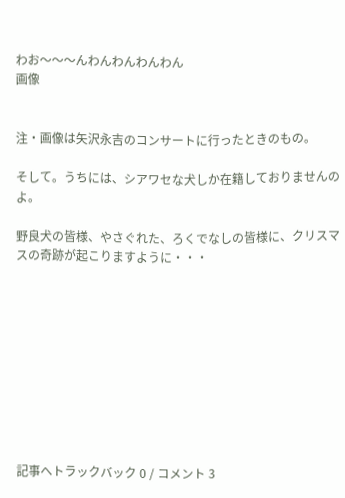わお〜〜〜んわんわんわんわん
画像


注・画像は矢沢永吉のコンサートに行ったときのもの。

そして。うちには、シアワセな犬しか在籍しておりませんのよ。

野良犬の皆様、やさぐれた、ろくでなしの皆様に、クリスマスの奇跡が起こりますように・・・










記事へトラックバック 0 / コメント 3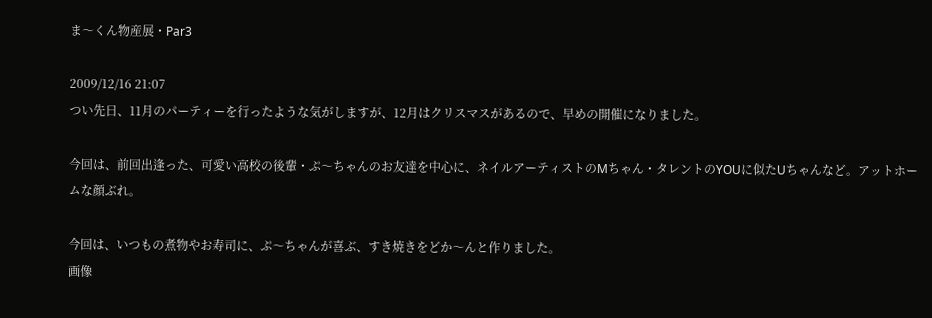ま〜くん物産展・Par3

2009/12/16 21:07
つい先日、11月のパーティーを行ったような気がしますが、12月はクリスマスがあるので、早めの開催になりました。

今回は、前回出逢った、可愛い高校の後輩・ぷ〜ちゃんのお友達を中心に、ネイルアーティストのMちゃん・タレントのYOUに似たUちゃんなど。アットホームな顔ぶれ。

今回は、いつもの煮物やお寿司に、ぷ〜ちゃんが喜ぶ、すき焼きをどか〜んと作りました。
画像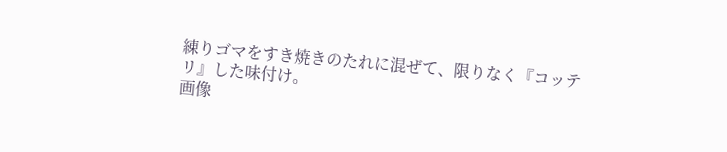練りゴマをすき焼きのたれに混ぜて、限りなく『コッテリ』した味付け。
画像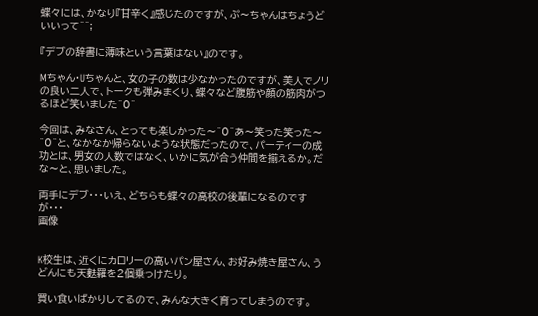蝶々には、かなり『甘辛く』感じたのですが、ぷ〜ちゃんはちょうどいいって^^;

『デブの辞書に薄味という言葉はない』のです。

Mちゃん・Uちゃんと、女の子の数は少なかったのですが、美人でノリの良い二人で、トークも弾みまくり、蝶々など腹筋や顔の筋肉がつるほど笑いました^0^

今回は、みなさん、とっても楽しかった〜^0^あ〜笑った笑った〜^0^と、なかなか帰らないような状態だったので、パーティーの成功とは、男女の人数ではなく、いかに気が合う仲間を揃えるか。だな〜と、思いました。

両手にデブ・・・いえ、どちらも蝶々の高校の後輩になるのですが・・・
画像


K校生は、近くにカロリーの高いパン屋さん、お好み焼き屋さん、うどんにも天麩羅を2個乗っけたり。

買い食いばかりしてるので、みんな大きく育ってしまうのです。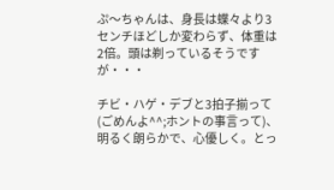ぷ〜ちゃんは、身長は蝶々より3センチほどしか変わらず、体重は2倍。頭は剃っているそうですが・・・

チビ・ハゲ・デブと3拍子揃って(ごめんよ^^;ホントの事言って)、明るく朗らかで、心優しく。とっ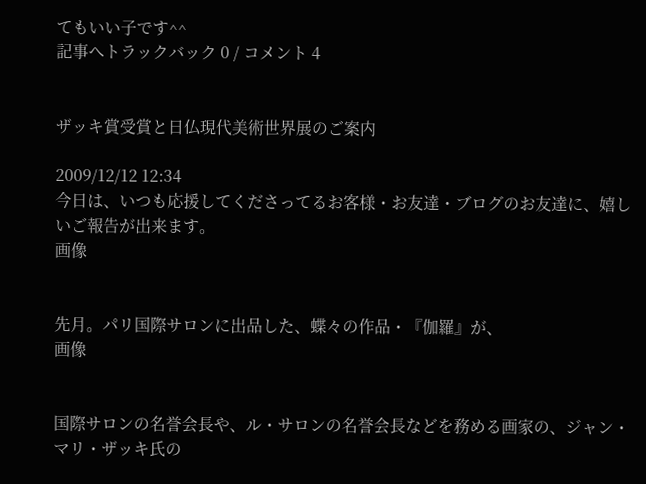てもいい子です^^
記事へトラックバック 0 / コメント 4


ザッキ賞受賞と日仏現代美術世界展のご案内

2009/12/12 12:34
今日は、いつも応援してくださってるお客様・お友達・ブログのお友達に、嬉しいご報告が出来ます。
画像


先月。パリ国際サロンに出品した、蝶々の作品・『伽羅』が、
画像


国際サロンの名誉会長や、ル・サロンの名誉会長などを務める画家の、ジャン・マリ・ザッキ氏の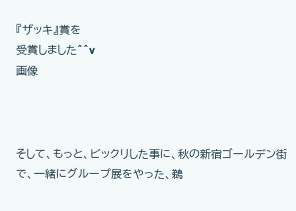『ザッキ』賞を
受賞しました^^v
画像



そして、もっと、ビックリした事に、秋の新宿ゴールデン街で、一緒にグループ展をやった、鵜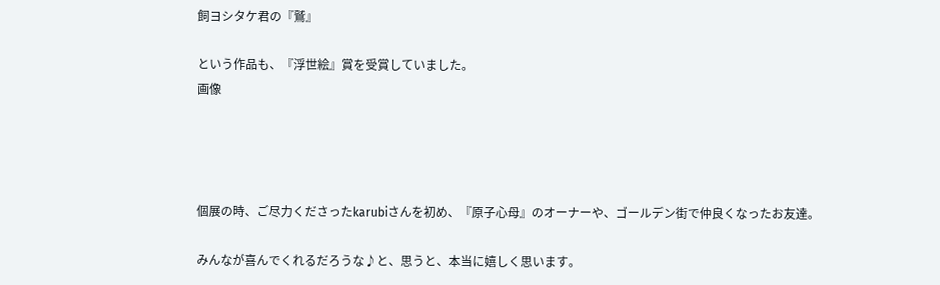飼ヨシタケ君の『鷲』

という作品も、『浮世絵』賞を受賞していました。
画像




個展の時、ご尽力くださったkarubiさんを初め、『原子心母』のオーナーや、ゴールデン街で仲良くなったお友達。

みんなが喜んでくれるだろうな♪と、思うと、本当に嬉しく思います。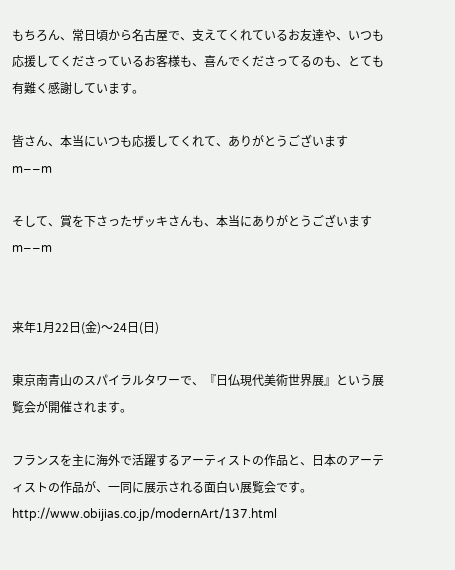もちろん、常日頃から名古屋で、支えてくれているお友達や、いつも応援してくださっているお客様も、喜んでくださってるのも、とても有難く感謝しています。

皆さん、本当にいつも応援してくれて、ありがとうございますm−−m

そして、賞を下さったザッキさんも、本当にありがとうございますm−−m


来年1月22日(金)〜24日(日)

東京南青山のスパイラルタワーで、『日仏現代美術世界展』という展覧会が開催されます。

フランスを主に海外で活躍するアーティストの作品と、日本のアーティストの作品が、一同に展示される面白い展覧会です。http://www.obijias.co.jp/modernArt/137.html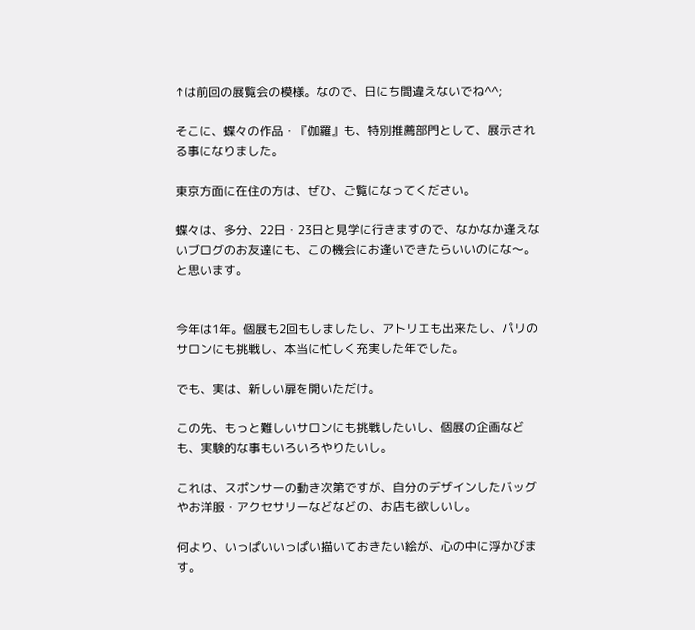↑は前回の展覧会の模様。なので、日にち間違えないでね^^;

そこに、蝶々の作品・『伽羅』も、特別推薦部門として、展示される事になりました。

東京方面に在住の方は、ぜひ、ご覧になってください。

蝶々は、多分、22日・23日と見学に行きますので、なかなか逢えないブログのお友達にも、この機会にお逢いできたらいいのにな〜。と思います。


今年は1年。個展も2回もしましたし、アトリエも出来たし、パリのサロンにも挑戦し、本当に忙しく充実した年でした。

でも、実は、新しい扉を開いただけ。

この先、もっと難しいサロンにも挑戦したいし、個展の企画なども、実験的な事もいろいろやりたいし。

これは、スポンサーの動き次第ですが、自分のデザインしたバッグやお洋服・アクセサリーなどなどの、お店も欲しいし。

何より、いっぱいいっぱい描いておきたい絵が、心の中に浮かびます。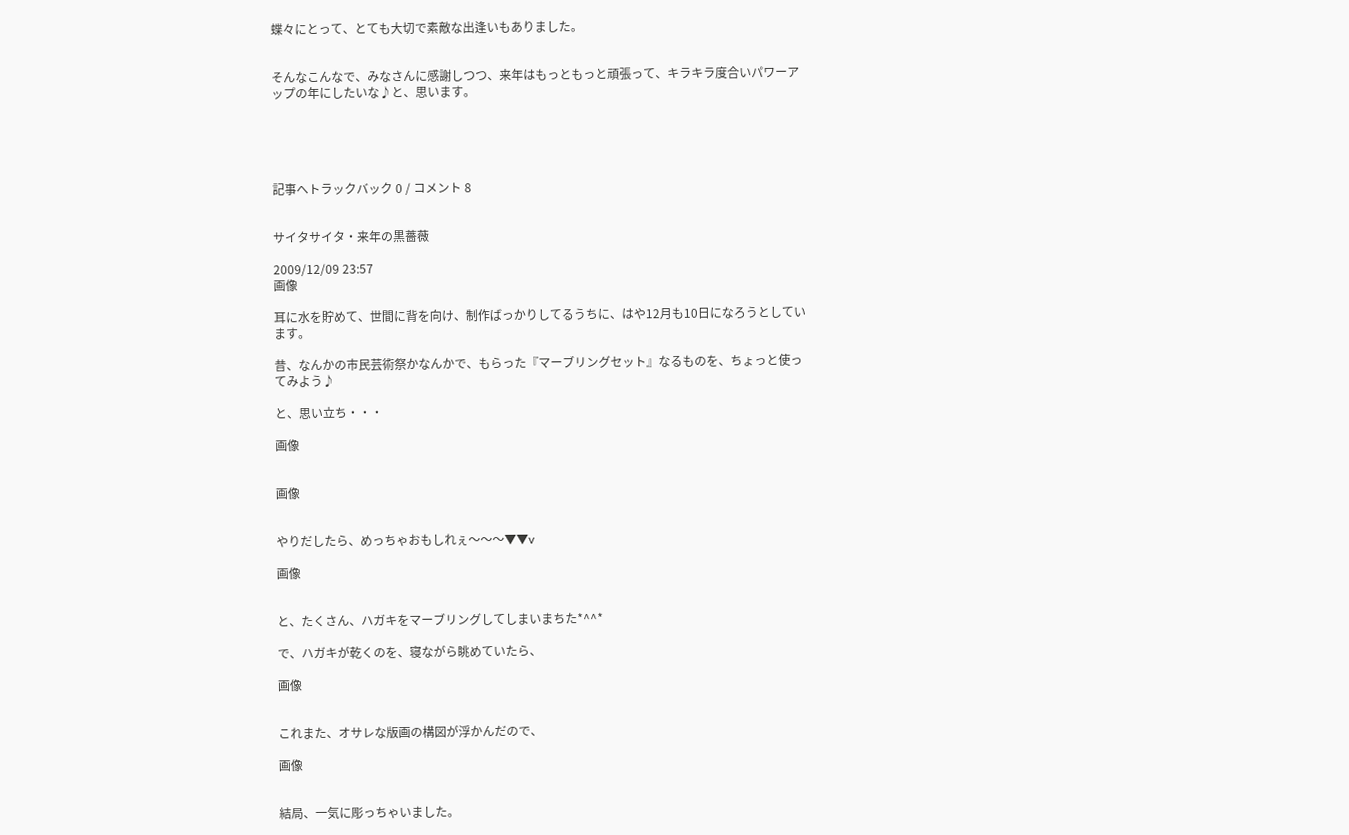蝶々にとって、とても大切で素敵な出逢いもありました。


そんなこんなで、みなさんに感謝しつつ、来年はもっともっと頑張って、キラキラ度合いパワーアップの年にしたいな♪と、思います。





記事へトラックバック 0 / コメント 8


サイタサイタ・来年の黒薔薇

2009/12/09 23:57
画像

耳に水を貯めて、世間に背を向け、制作ばっかりしてるうちに、はや12月も10日になろうとしています。

昔、なんかの市民芸術祭かなんかで、もらった『マーブリングセット』なるものを、ちょっと使ってみよう♪

と、思い立ち・・・

画像


画像


やりだしたら、めっちゃおもしれぇ〜〜〜▼▼v

画像


と、たくさん、ハガキをマーブリングしてしまいまちた*^^*

で、ハガキが乾くのを、寝ながら眺めていたら、

画像


これまた、オサレな版画の構図が浮かんだので、

画像


結局、一気に彫っちゃいました。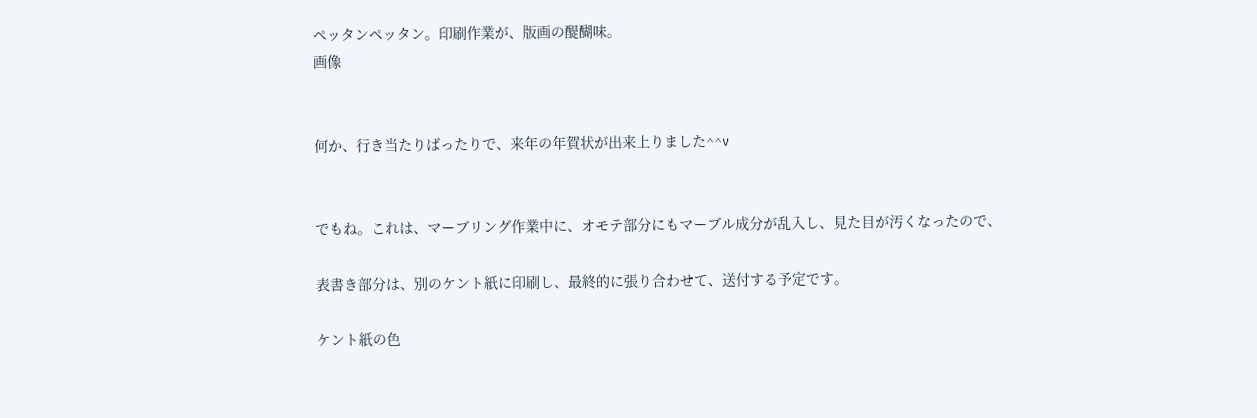ペッタンペッタン。印刷作業が、版画の醍醐味。
画像


何か、行き当たりばったりで、来年の年賀状が出来上りました^^v


でもね。これは、マーブリング作業中に、オモテ部分にもマーブル成分が乱入し、見た目が汚くなったので、

表書き部分は、別のケント紙に印刷し、最終的に張り合わせて、送付する予定です。

ケント紙の色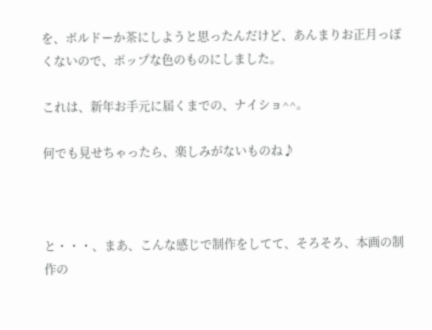を、ボルドーか茶にしようと思ったんだけど、あんまりお正月っぽくないので、ポップな色のものにしました。

これは、新年お手元に届くまでの、ナイショ^^。

何でも見せちゃったら、楽しみがないものね♪



と・・・、まあ、こんな感じで制作をしてて、そろそろ、本画の制作の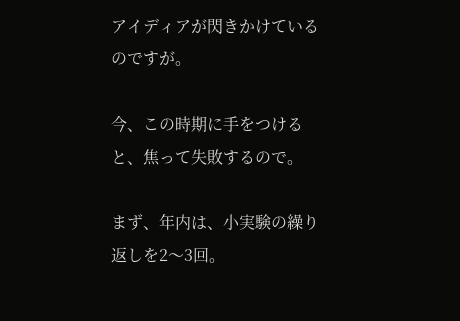アイディアが閃きかけているのですが。

今、この時期に手をつけると、焦って失敗するので。

まず、年内は、小実験の繰り返しを2〜3回。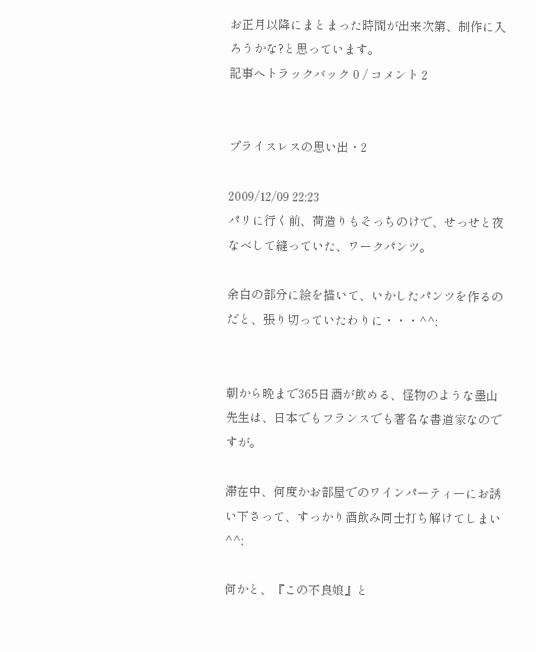お正月以降にまとまった時間が出来次第、制作に入ろうかな?と思っています。
記事へトラックバック 0 / コメント 2


プライスレスの思い出・2

2009/12/09 22:23
パリに行く前、荷造りもそっちのけで、せっせと夜なべして縫っていた、ワークパンツ。

余白の部分に絵を描いて、いかしたパンツを作るのだと、張り切っていたわりに・・・^^;


朝から晩まで365日酒が飲める、怪物のような墨山先生は、日本でもフランスでも著名な書道家なのですが。

滞在中、何度かお部屋でのワインパーティーにお誘い下さって、すっかり酒飲み同士打ち解けてしまい^^;

何かと、『この不良娘』と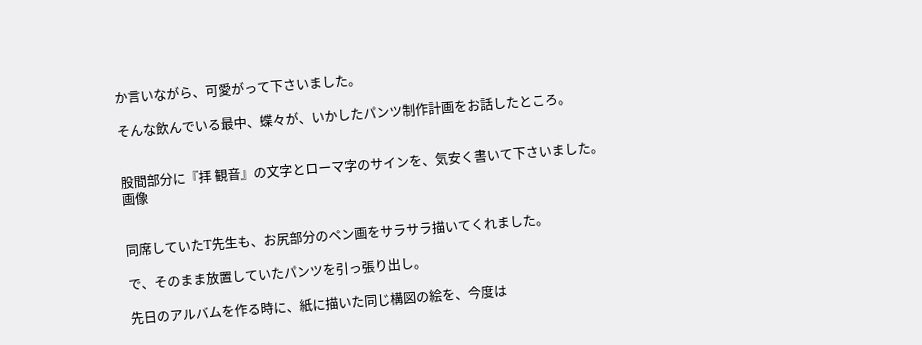か言いながら、可愛がって下さいました。

そんな飲んでいる最中、蝶々が、いかしたパンツ制作計画をお話したところ。


股間部分に『拝 観音』の文字とローマ字のサインを、気安く書いて下さいました。
画像


同席していたT先生も、お尻部分のペン画をサラサラ描いてくれました。

で、そのまま放置していたパンツを引っ張り出し。

先日のアルバムを作る時に、紙に描いた同じ構図の絵を、今度は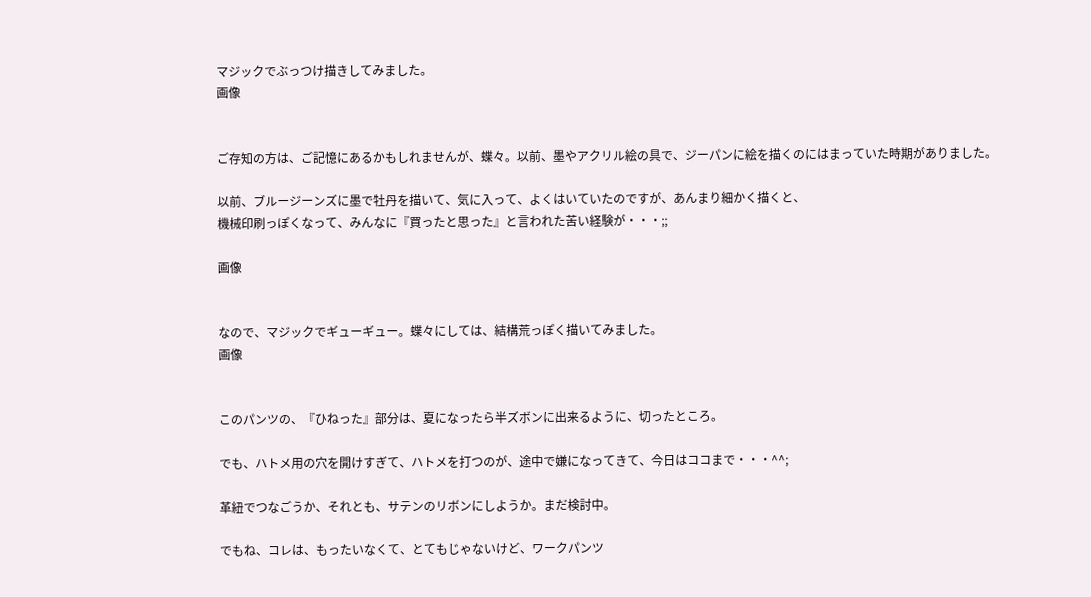マジックでぶっつけ描きしてみました。
画像


ご存知の方は、ご記憶にあるかもしれませんが、蝶々。以前、墨やアクリル絵の具で、ジーパンに絵を描くのにはまっていた時期がありました。

以前、ブルージーンズに墨で牡丹を描いて、気に入って、よくはいていたのですが、あんまり細かく描くと、
機械印刷っぽくなって、みんなに『買ったと思った』と言われた苦い経験が・・・;;

画像


なので、マジックでギューギュー。蝶々にしては、結構荒っぽく描いてみました。
画像


このパンツの、『ひねった』部分は、夏になったら半ズボンに出来るように、切ったところ。

でも、ハトメ用の穴を開けすぎて、ハトメを打つのが、途中で嫌になってきて、今日はココまで・・・^^;

革紐でつなごうか、それとも、サテンのリボンにしようか。まだ検討中。

でもね、コレは、もったいなくて、とてもじゃないけど、ワークパンツ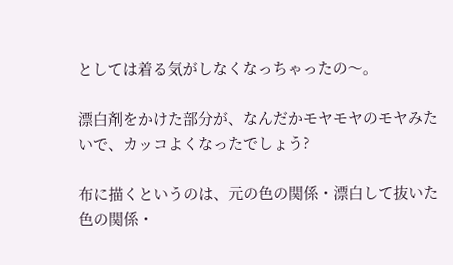としては着る気がしなくなっちゃったの〜。

漂白剤をかけた部分が、なんだかモヤモヤのモヤみたいで、カッコよくなったでしょう?

布に描くというのは、元の色の関係・漂白して抜いた色の関係・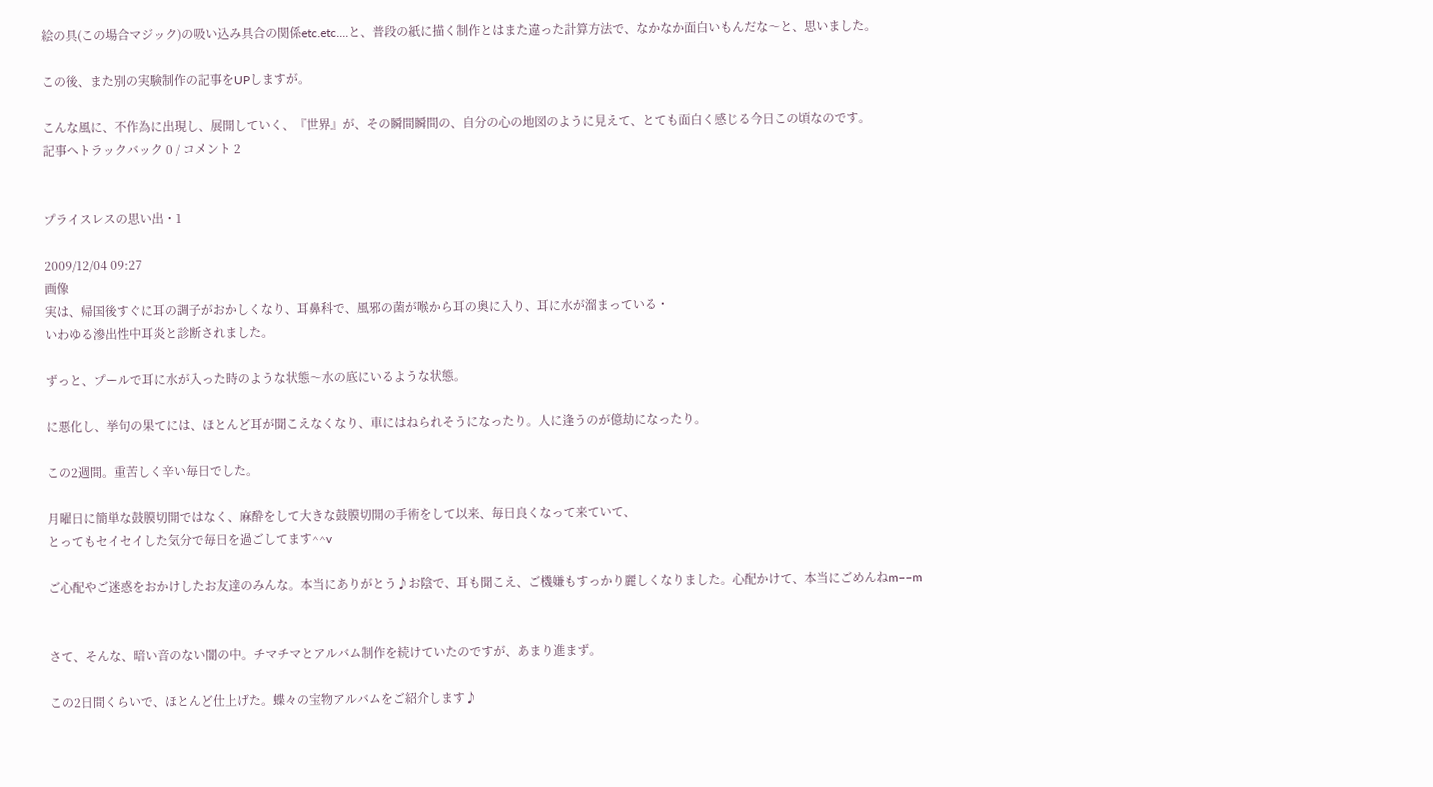絵の具(この場合マジック)の吸い込み具合の関係etc.etc....と、普段の紙に描く制作とはまた違った計算方法で、なかなか面白いもんだな〜と、思いました。

この後、また別の実験制作の記事をUPしますが。

こんな風に、不作為に出現し、展開していく、『世界』が、その瞬間瞬間の、自分の心の地図のように見えて、とても面白く感じる今日この頃なのです。
記事へトラックバック 0 / コメント 2


プライスレスの思い出・1

2009/12/04 09:27
画像
実は、帰国後すぐに耳の調子がおかしくなり、耳鼻科で、風邪の菌が喉から耳の奥に入り、耳に水が溜まっている・
いわゆる滲出性中耳炎と診断されました。

ずっと、プールで耳に水が入った時のような状態〜水の底にいるような状態。

に悪化し、挙句の果てには、ほとんど耳が聞こえなくなり、車にはねられそうになったり。人に逢うのが億劫になったり。

この2週間。重苦しく辛い毎日でした。

月曜日に簡単な鼓膜切開ではなく、麻酔をして大きな鼓膜切開の手術をして以来、毎日良くなって来ていて、
とってもセイセイした気分で毎日を過ごしてます^^v

ご心配やご迷惑をおかけしたお友達のみんな。本当にありがとう♪お陰で、耳も聞こえ、ご機嫌もすっかり麗しくなりました。心配かけて、本当にごめんねm−−m


さて、そんな、暗い音のない闇の中。チマチマとアルバム制作を続けていたのですが、あまり進まず。

この2日間くらいで、ほとんど仕上げた。蝶々の宝物アルバムをご紹介します♪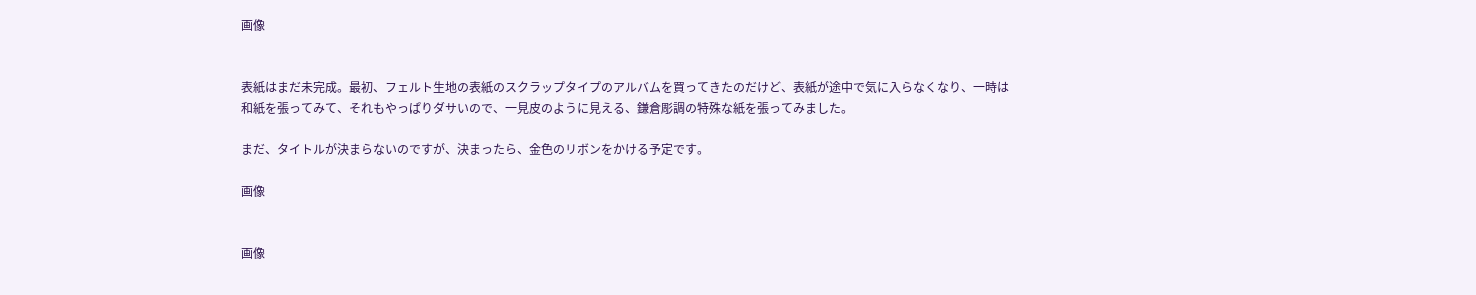画像


表紙はまだ未完成。最初、フェルト生地の表紙のスクラップタイプのアルバムを買ってきたのだけど、表紙が途中で気に入らなくなり、一時は和紙を張ってみて、それもやっぱりダサいので、一見皮のように見える、鎌倉彫調の特殊な紙を張ってみました。

まだ、タイトルが決まらないのですが、決まったら、金色のリボンをかける予定です。

画像


画像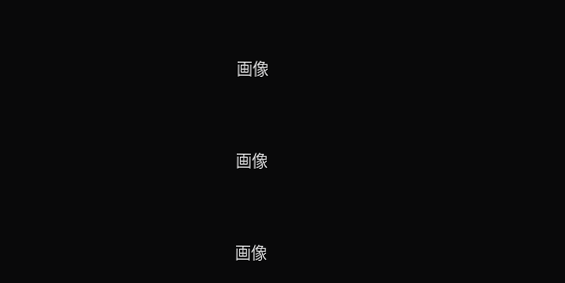画像


画像


画像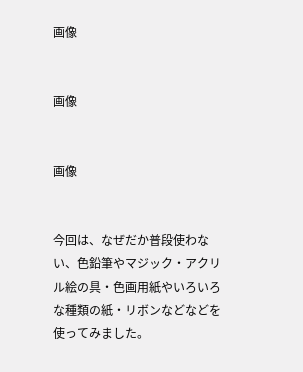画像


画像


画像


今回は、なぜだか普段使わない、色鉛筆やマジック・アクリル絵の具・色画用紙やいろいろな種類の紙・リボンなどなどを使ってみました。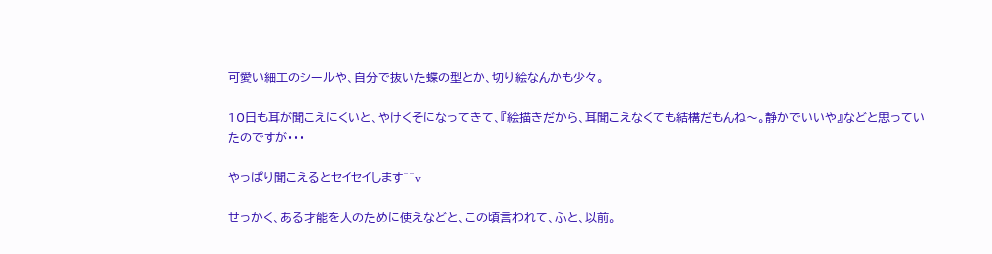可愛い細工のシールや、自分で抜いた蝶の型とか、切り絵なんかも少々。

10日も耳が聞こえにくいと、やけくそになってきて、『絵描きだから、耳聞こえなくても結構だもんね〜。静かでいいや』などと思っていたのですが・・・

やっぱり聞こえるとセイセイします^^v

せっかく、ある才能を人のために使えなどと、この頃言われて、ふと、以前。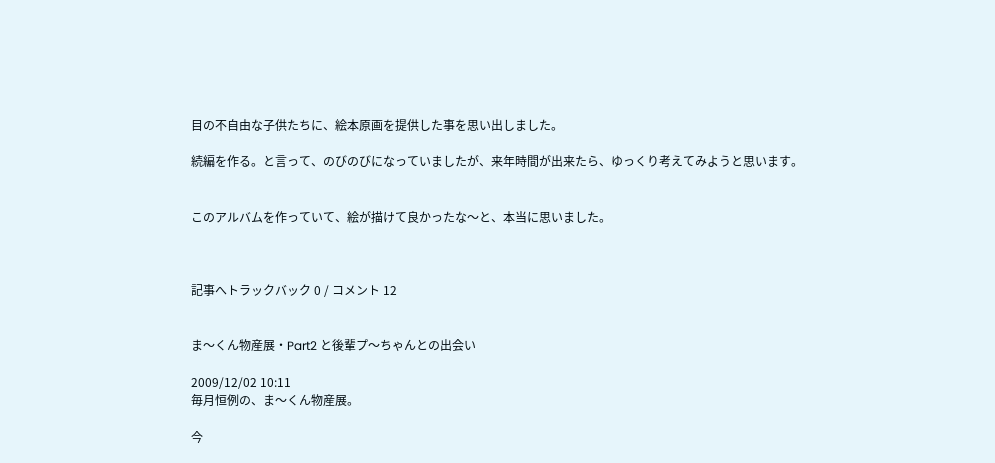目の不自由な子供たちに、絵本原画を提供した事を思い出しました。

続編を作る。と言って、のびのびになっていましたが、来年時間が出来たら、ゆっくり考えてみようと思います。


このアルバムを作っていて、絵が描けて良かったな〜と、本当に思いました。



記事へトラックバック 0 / コメント 12


ま〜くん物産展・Part2 と後輩プ〜ちゃんとの出会い

2009/12/02 10:11
毎月恒例の、ま〜くん物産展。

今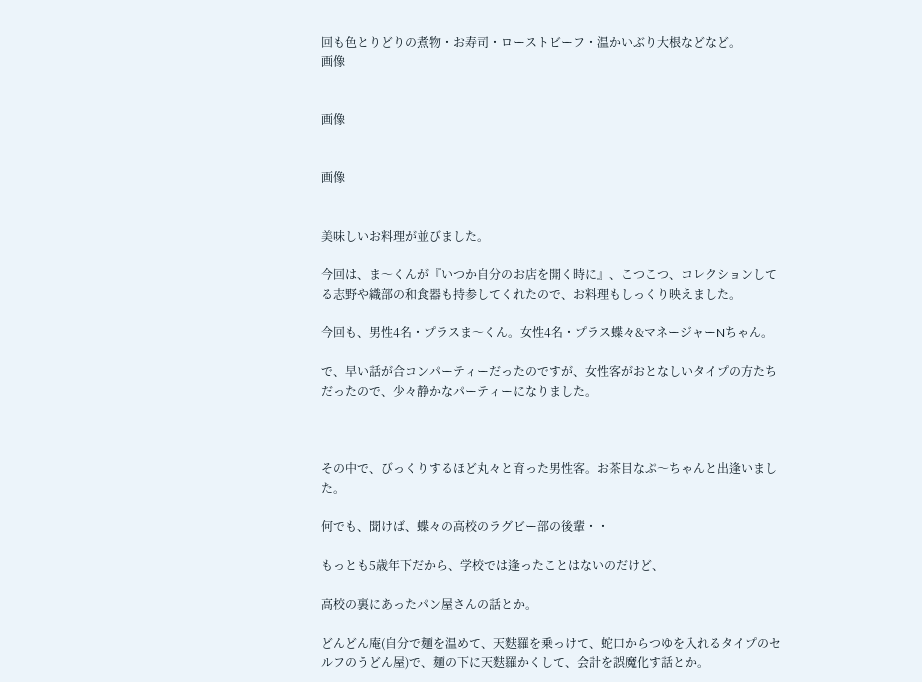回も色とりどりの煮物・お寿司・ローストビーフ・温かいぶり大根などなど。
画像


画像


画像


美味しいお料理が並びました。

今回は、ま〜くんが『いつか自分のお店を開く時に』、こつこつ、コレクションしてる志野や織部の和食器も持参してくれたので、お料理もしっくり映えました。

今回も、男性4名・プラスま〜くん。女性4名・プラス蝶々&マネージャーNちゃん。

で、早い話が合コンパーティーだったのですが、女性客がおとなしいタイプの方たちだったので、少々静かなパーティーになりました。



その中で、びっくりするほど丸々と育った男性客。お茶目なぷ〜ちゃんと出逢いました。

何でも、聞けば、蝶々の高校のラグビー部の後輩・・

もっとも5歳年下だから、学校では逢ったことはないのだけど、

高校の裏にあったパン屋さんの話とか。

どんどん庵(自分で麺を温めて、天麩羅を乗っけて、蛇口からつゆを入れるタイプのセルフのうどん屋)で、麺の下に天麩羅かくして、会計を誤魔化す話とか。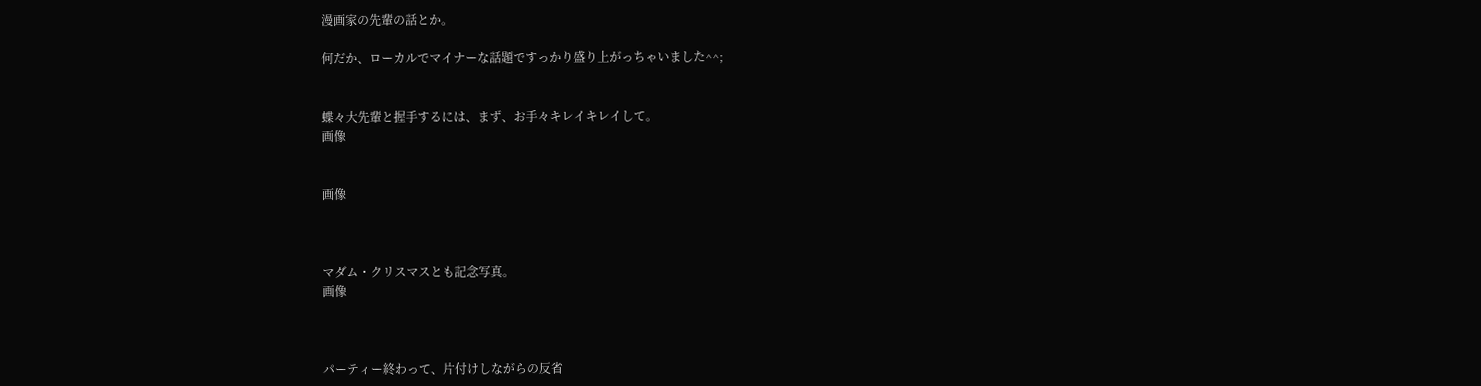漫画家の先輩の話とか。

何だか、ローカルでマイナーな話題ですっかり盛り上がっちゃいました^^;


蝶々大先輩と握手するには、まず、お手々キレイキレイして。
画像


画像



マダム・クリスマスとも記念写真。
画像



パーティー終わって、片付けしながらの反省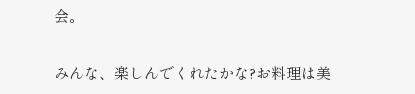会。

みんな、楽しんでくれたかな?お料理は美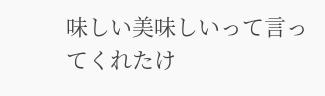味しい美味しいって言ってくれたけ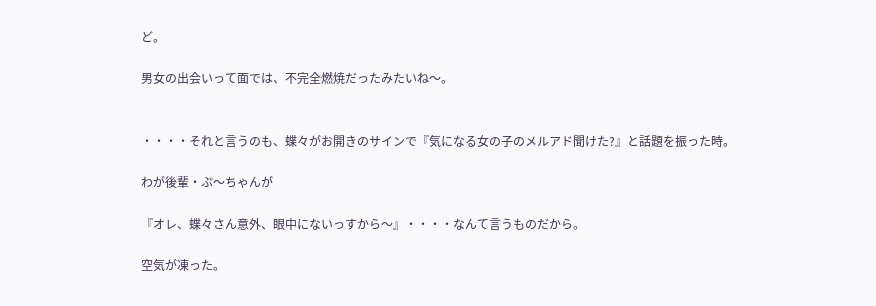ど。

男女の出会いって面では、不完全燃焼だったみたいね〜。


・・・・それと言うのも、蝶々がお開きのサインで『気になる女の子のメルアド聞けた?』と話題を振った時。

わが後輩・ぷ〜ちゃんが

『オレ、蝶々さん意外、眼中にないっすから〜』・・・・なんて言うものだから。

空気が凍った。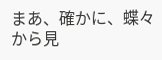まあ、確かに、蝶々から見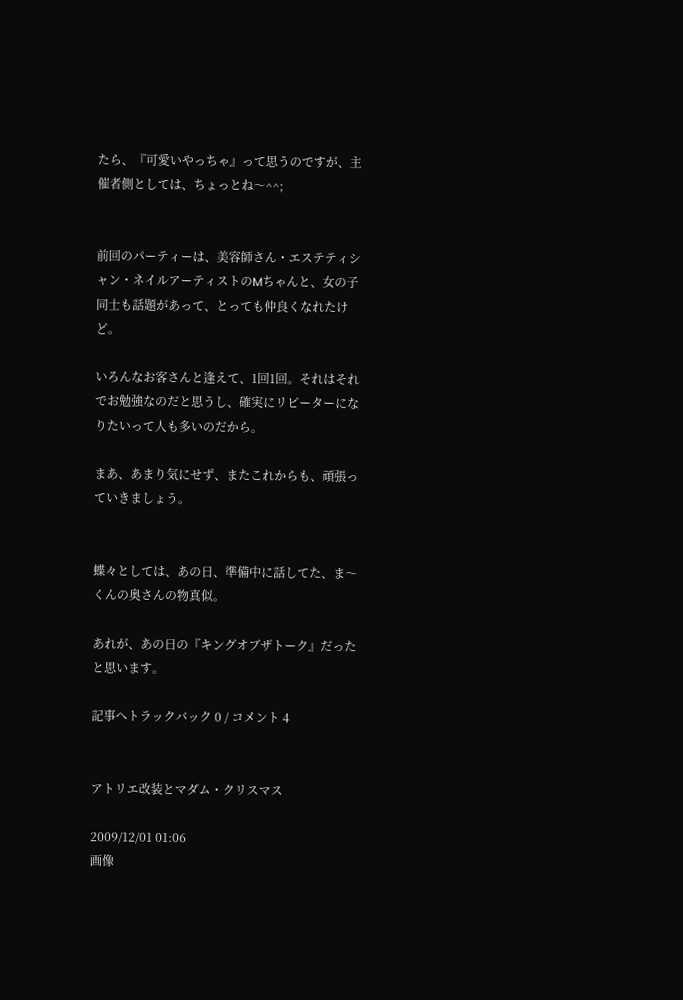たら、『可愛いやっちゃ』って思うのですが、主催者側としては、ちょっとね〜^^;


前回のパーティーは、美容師さん・エステティシャン・ネイルアーティストのMちゃんと、女の子同士も話題があって、とっても仲良くなれたけど。

いろんなお客さんと逢えて、1回1回。それはそれでお勉強なのだと思うし、確実にリピーターになりたいって人も多いのだから。

まあ、あまり気にせず、またこれからも、頑張っていきましょう。


蝶々としては、あの日、準備中に話してた、ま〜くんの奥さんの物真似。

あれが、あの日の『キングオブザトーク』だったと思います。

記事へトラックバック 0 / コメント 4


アトリエ改装とマダム・クリスマス

2009/12/01 01:06
画像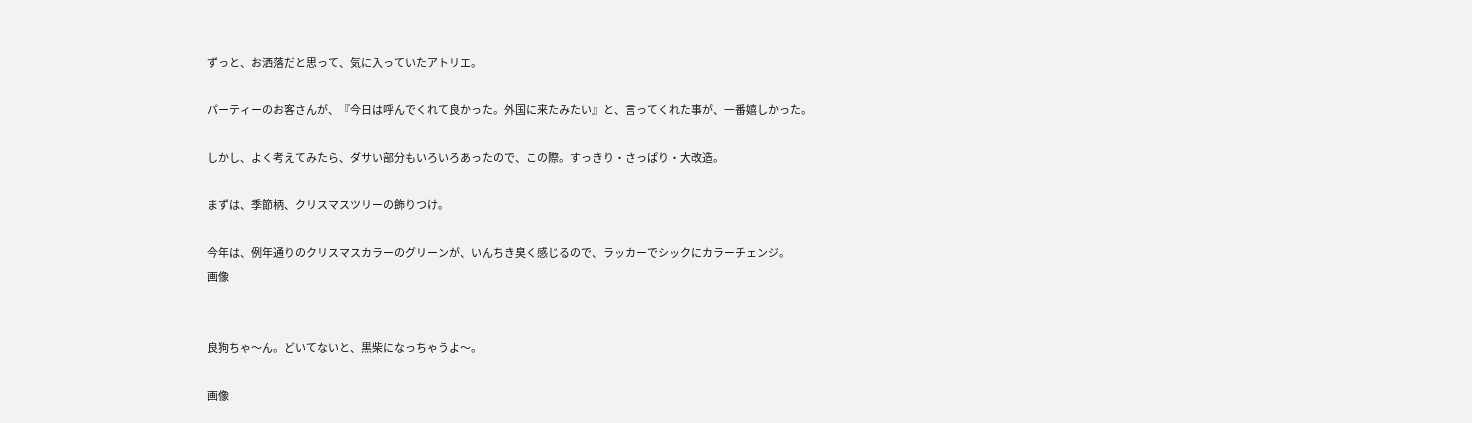ずっと、お洒落だと思って、気に入っていたアトリエ。

パーティーのお客さんが、『今日は呼んでくれて良かった。外国に来たみたい』と、言ってくれた事が、一番嬉しかった。

しかし、よく考えてみたら、ダサい部分もいろいろあったので、この際。すっきり・さっぱり・大改造。

まずは、季節柄、クリスマスツリーの飾りつけ。

今年は、例年通りのクリスマスカラーのグリーンが、いんちき臭く感じるので、ラッカーでシックにカラーチェンジ。
画像


良狗ちゃ〜ん。どいてないと、黒柴になっちゃうよ〜。

画像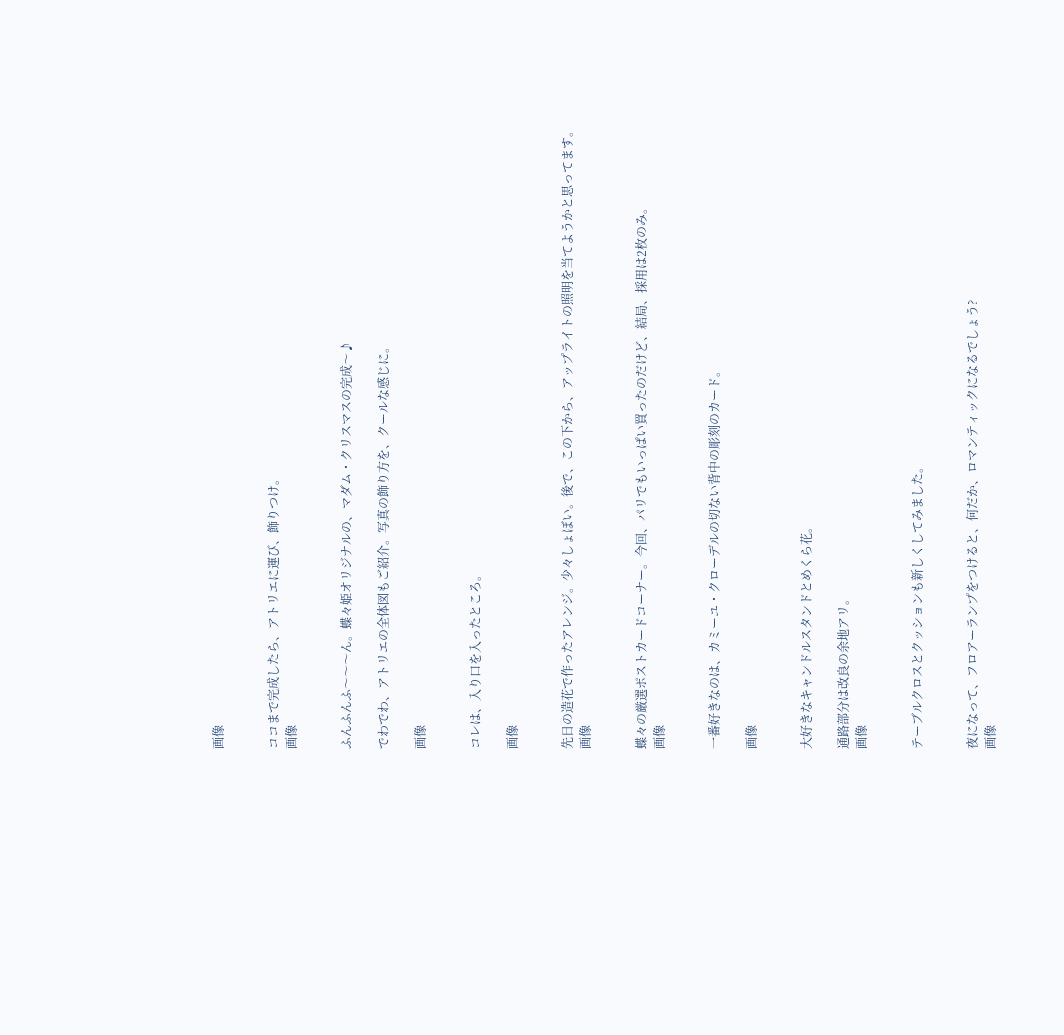画像


ココまで完成したら、アトリエに運び、飾りつけ。
画像


ふんふんふ〜〜〜ん。蝶々姫オリジナルの、マダム・クリスマスの完成〜♪

でわでわ、アトリエの全体図もご紹介。写真の飾り方を、クールな感じに。

画像


コレは、入り口を入ったところ。

画像


先日の造花で作ったアレンジ。少々しょぼい。後で、この下から、アップライトの照明を当てようかと思ってます。
画像


蝶々の厳選ポストカードコーナー。今回、パリでもいっぱい買ったのだけど、結局、採用は2枚のみ。
画像


一番好きなのは、カミーユ・クローデルの切ない背中の彫刻のカード。

画像


大好きなキャンドルスタンドとめくら花。

通路部分は改良の余地アリ。
画像


テーブルクロスとクッションも新しくしてみました。


夜になって、フロアーランプをつけると、何だか、ロマンティックになるでしょう?
画像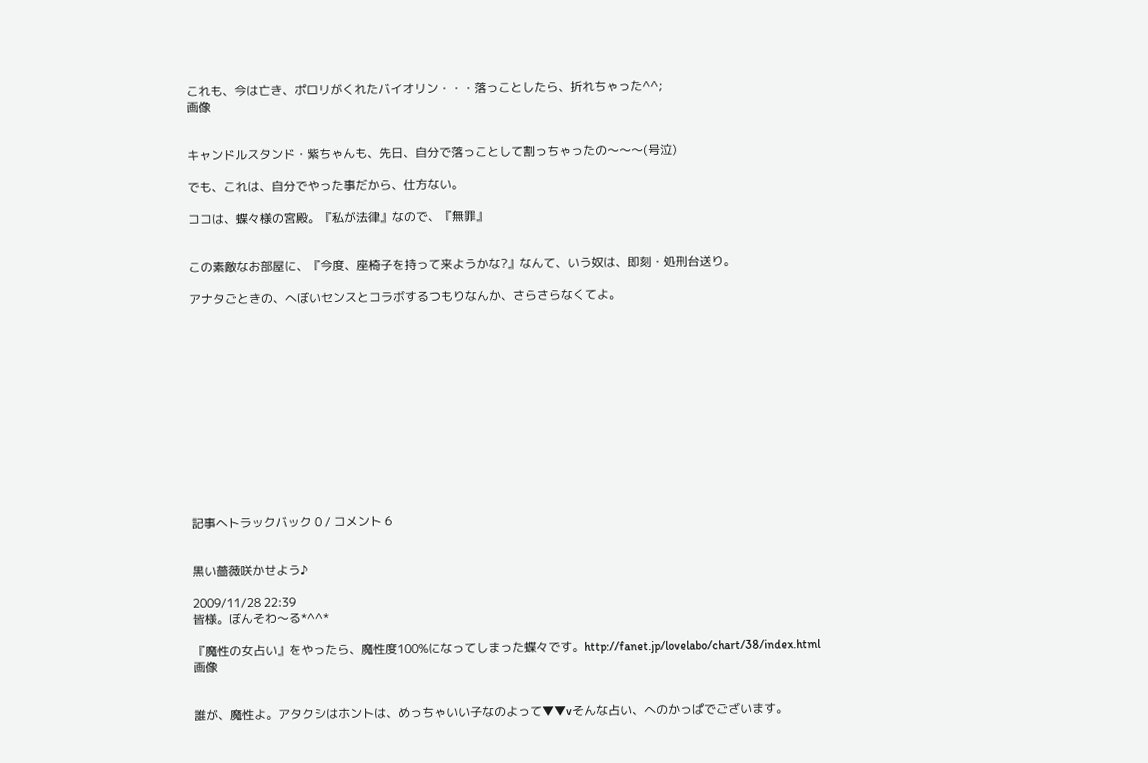これも、今は亡き、ポロリがくれたバイオリン・・・落っことしたら、折れちゃった^^;
画像


キャンドルスタンド・紫ちゃんも、先日、自分で落っことして割っちゃったの〜〜〜(号泣)

でも、これは、自分でやった事だから、仕方ない。

ココは、蝶々様の宮殿。『私が法律』なので、『無罪』


この素敵なお部屋に、『今度、座椅子を持って来ようかな?』なんて、いう奴は、即刻・処刑台送り。

アナタごときの、へぼいセンスとコラボするつもりなんか、さらさらなくてよ。













記事へトラックバック 0 / コメント 6


黒い薔薇咲かせよう♪

2009/11/28 22:39
皆様。ぼんそわ〜る*^^*

『魔性の女占い』をやったら、魔性度100%になってしまった蝶々です。http://fanet.jp/lovelabo/chart/38/index.html
画像


誰が、魔性よ。アタクシはホントは、めっちゃいい子なのよって▼▼vそんな占い、へのかっぱでございます。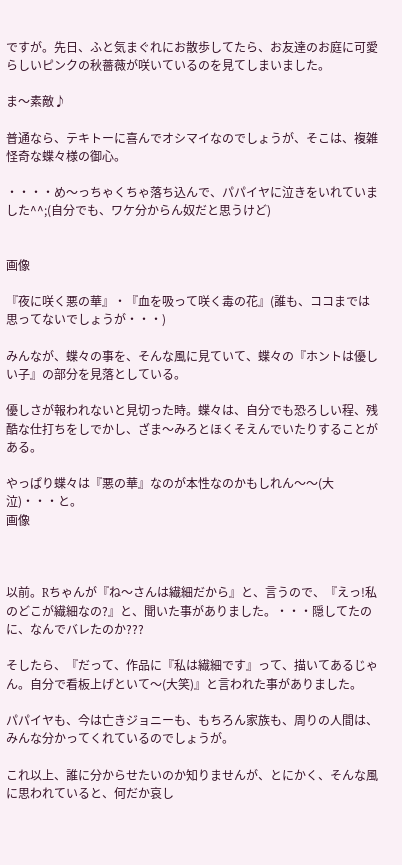ですが。先日、ふと気まぐれにお散歩してたら、お友達のお庭に可愛らしいピンクの秋薔薇が咲いているのを見てしまいました。

ま〜素敵♪

普通なら、テキトーに喜んでオシマイなのでしょうが、そこは、複雑怪奇な蝶々様の御心。

・・・・め〜っちゃくちゃ落ち込んで、パパイヤに泣きをいれていました^^;(自分でも、ワケ分からん奴だと思うけど)


画像

『夜に咲く悪の華』・『血を吸って咲く毒の花』(誰も、ココまでは思ってないでしょうが・・・)

みんなが、蝶々の事を、そんな風に見ていて、蝶々の『ホントは優しい子』の部分を見落としている。

優しさが報われないと見切った時。蝶々は、自分でも恐ろしい程、残酷な仕打ちをしでかし、ざま〜みろとほくそえんでいたりすることがある。

やっぱり蝶々は『悪の華』なのが本性なのかもしれん〜〜(大泣)・・・と。
画像



以前。Rちゃんが『ね〜さんは繊細だから』と、言うので、『えっ!私のどこが繊細なの?』と、聞いた事がありました。・・・隠してたのに、なんでバレたのか???

そしたら、『だって、作品に『私は繊細です』って、描いてあるじゃん。自分で看板上げといて〜(大笑)』と言われた事がありました。

パパイヤも、今は亡きジョニーも、もちろん家族も、周りの人間は、みんな分かってくれているのでしょうが。

これ以上、誰に分からせたいのか知りませんが、とにかく、そんな風に思われていると、何だか哀し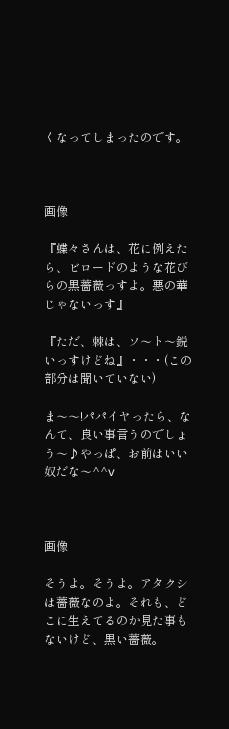くなってしまったのです。



画像

『蝶々さんは、花に例えたら、ビロードのような花びらの黒薔薇っすよ。悪の華じゃないっす』

『ただ、棘は、ソ〜ト〜鋭いっすけどね』・・・(この部分は聞いていない)

ま〜〜!パパイヤったら、なんて、良い事言うのでしょう〜♪やっぱ、お前はいい奴だな〜^^v



画像

そうよ。そうよ。アタクシは薔薇なのよ。それも、どこに生えてるのか見た事もないけど、黒い薔薇。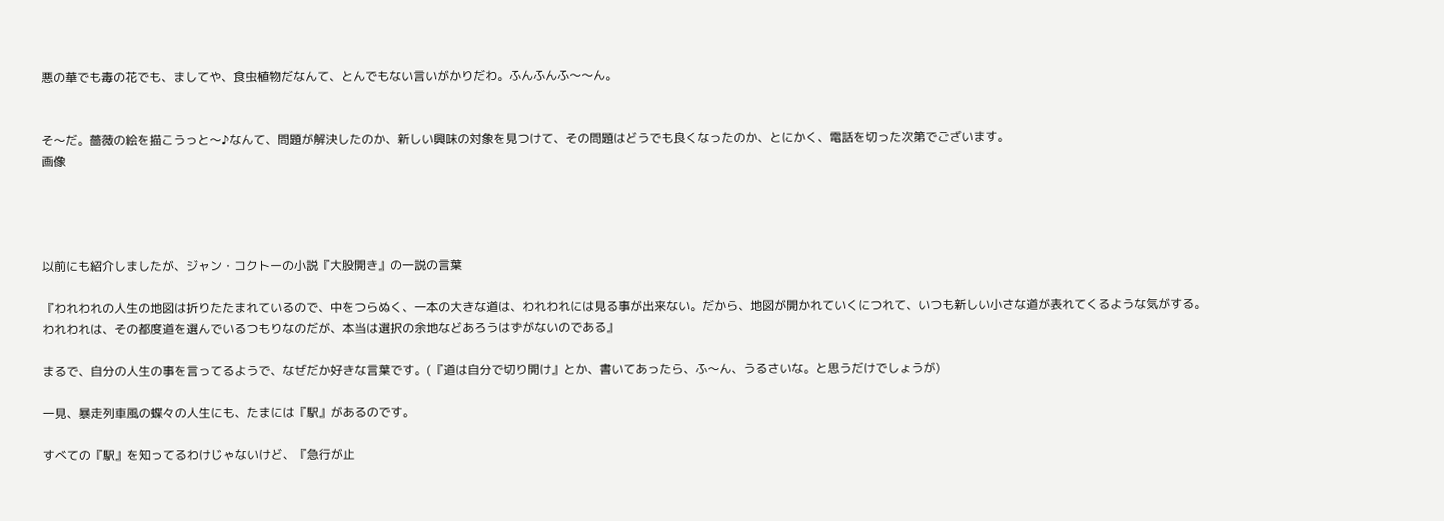悪の華でも毒の花でも、ましてや、食虫植物だなんて、とんでもない言いがかりだわ。ふんふんふ〜〜ん。


そ〜だ。薔薇の絵を描こうっと〜♪なんて、問題が解決したのか、新しい興味の対象を見つけて、その問題はどうでも良くなったのか、とにかく、電話を切った次第でございます。
画像




以前にも紹介しましたが、ジャン・コクトーの小説『大股開き』の一説の言葉

『われわれの人生の地図は折りたたまれているので、中をつらぬく、一本の大きな道は、われわれには見る事が出来ない。だから、地図が開かれていくにつれて、いつも新しい小さな道が表れてくるような気がする。
われわれは、その都度道を選んでいるつもりなのだが、本当は選択の余地などあろうはずがないのである』

まるで、自分の人生の事を言ってるようで、なぜだか好きな言葉です。(『道は自分で切り開け』とか、書いてあったら、ふ〜ん、うるさいな。と思うだけでしょうが)

一見、暴走列車風の蝶々の人生にも、たまには『駅』があるのです。

すべての『駅』を知ってるわけじゃないけど、『急行が止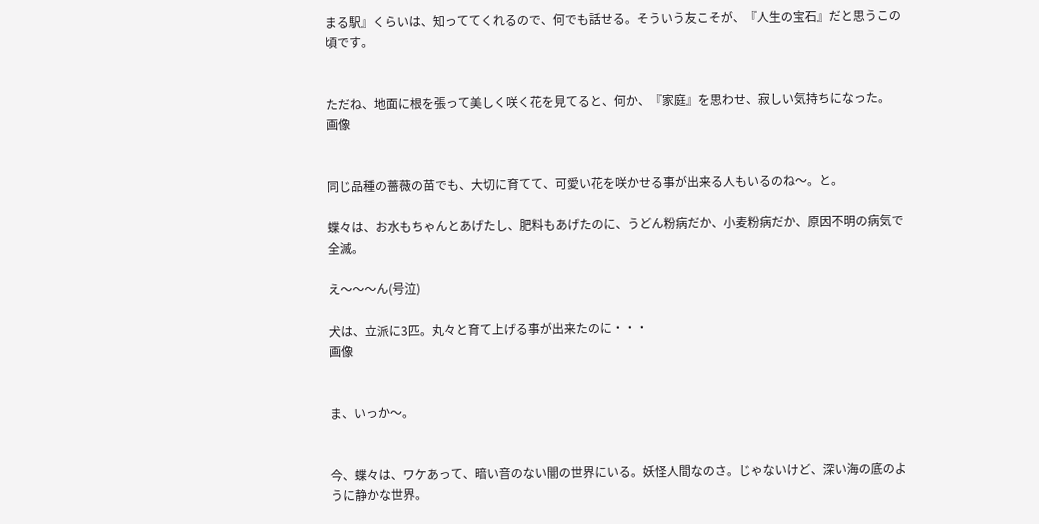まる駅』くらいは、知っててくれるので、何でも話せる。そういう友こそが、『人生の宝石』だと思うこの頃です。


ただね、地面に根を張って美しく咲く花を見てると、何か、『家庭』を思わせ、寂しい気持ちになった。
画像


同じ品種の薔薇の苗でも、大切に育てて、可愛い花を咲かせる事が出来る人もいるのね〜。と。

蝶々は、お水もちゃんとあげたし、肥料もあげたのに、うどん粉病だか、小麦粉病だか、原因不明の病気で全滅。

え〜〜〜ん(号泣)

犬は、立派に3匹。丸々と育て上げる事が出来たのに・・・
画像


ま、いっか〜。


今、蝶々は、ワケあって、暗い音のない闇の世界にいる。妖怪人間なのさ。じゃないけど、深い海の底のように静かな世界。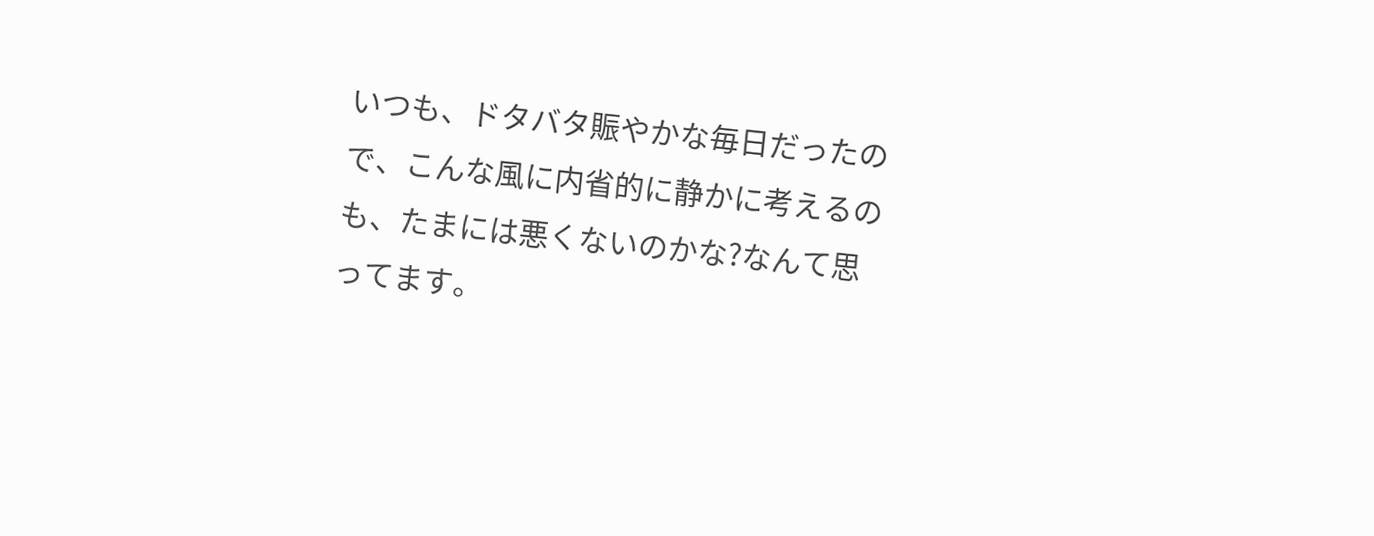いつも、ドタバタ賑やかな毎日だったので、こんな風に内省的に静かに考えるのも、たまには悪くないのかな?なんて思ってます。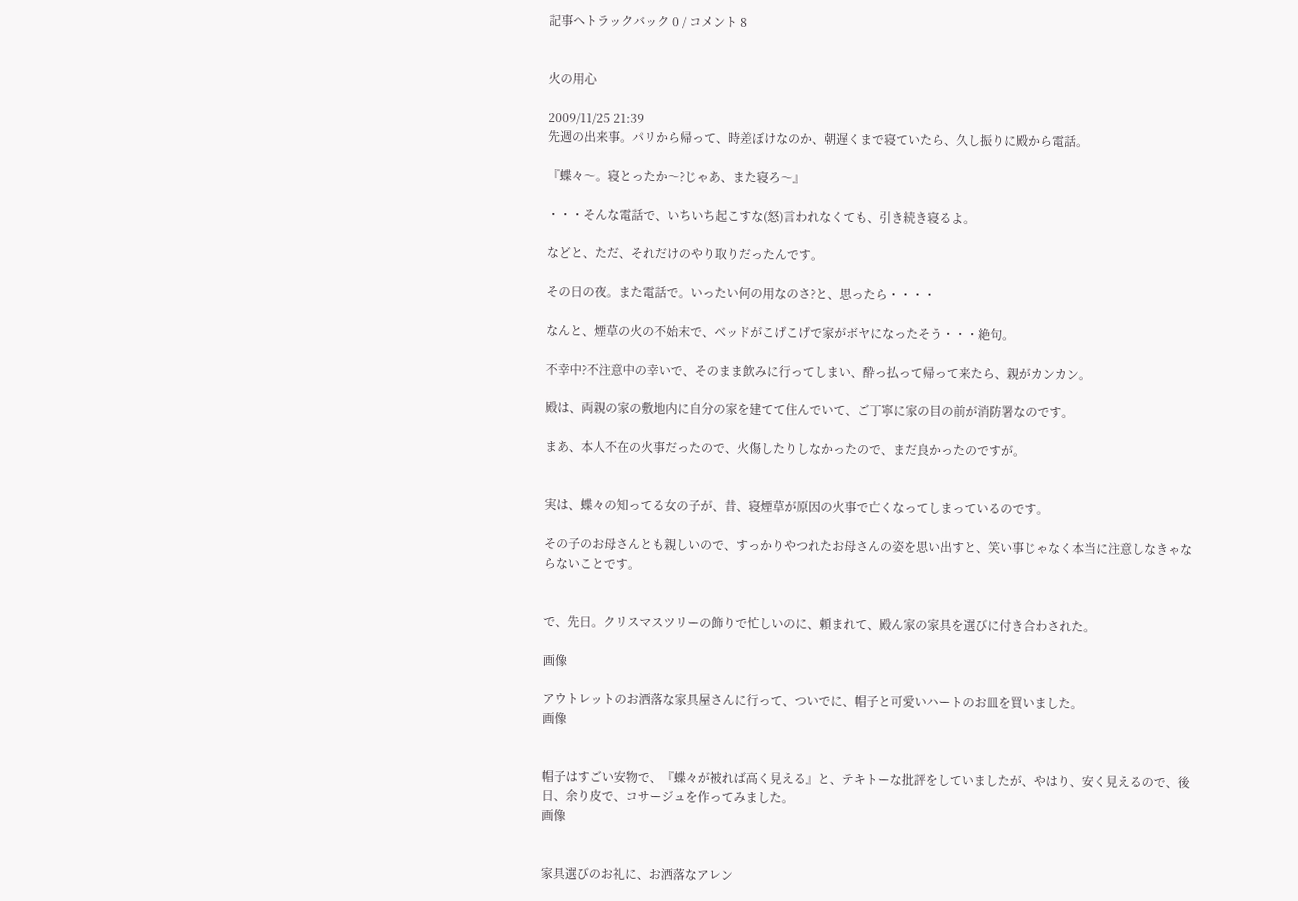記事へトラックバック 0 / コメント 8


火の用心

2009/11/25 21:39
先週の出来事。パリから帰って、時差ぼけなのか、朝遅くまで寝ていたら、久し振りに殿から電話。

『蝶々〜。寝とったか〜?じゃあ、また寝ろ〜』

・・・そんな電話で、いちいち起こすな(怒)言われなくても、引き続き寝るよ。

などと、ただ、それだけのやり取りだったんです。

その日の夜。また電話で。いったい何の用なのさ?と、思ったら・・・・

なんと、煙草の火の不始末で、ベッドがこげこげで家がボヤになったそう・・・絶句。

不幸中?不注意中の幸いで、そのまま飲みに行ってしまい、酔っ払って帰って来たら、親がカンカン。

殿は、両親の家の敷地内に自分の家を建てて住んでいて、ご丁寧に家の目の前が消防署なのです。

まあ、本人不在の火事だったので、火傷したりしなかったので、まだ良かったのですが。


実は、蝶々の知ってる女の子が、昔、寝煙草が原因の火事で亡くなってしまっているのです。

その子のお母さんとも親しいので、すっかりやつれたお母さんの姿を思い出すと、笑い事じゃなく本当に注意しなきゃならないことです。


で、先日。クリスマスツリーの飾りで忙しいのに、頼まれて、殿ん家の家具を選びに付き合わされた。

画像

アウトレットのお洒落な家具屋さんに行って、ついでに、帽子と可愛いハートのお皿を買いました。
画像


帽子はすごい安物で、『蝶々が被れば高く見える』と、テキトーな批評をしていましたが、やはり、安く見えるので、後日、余り皮で、コサージュを作ってみました。
画像


家具選びのお礼に、お洒落なアレン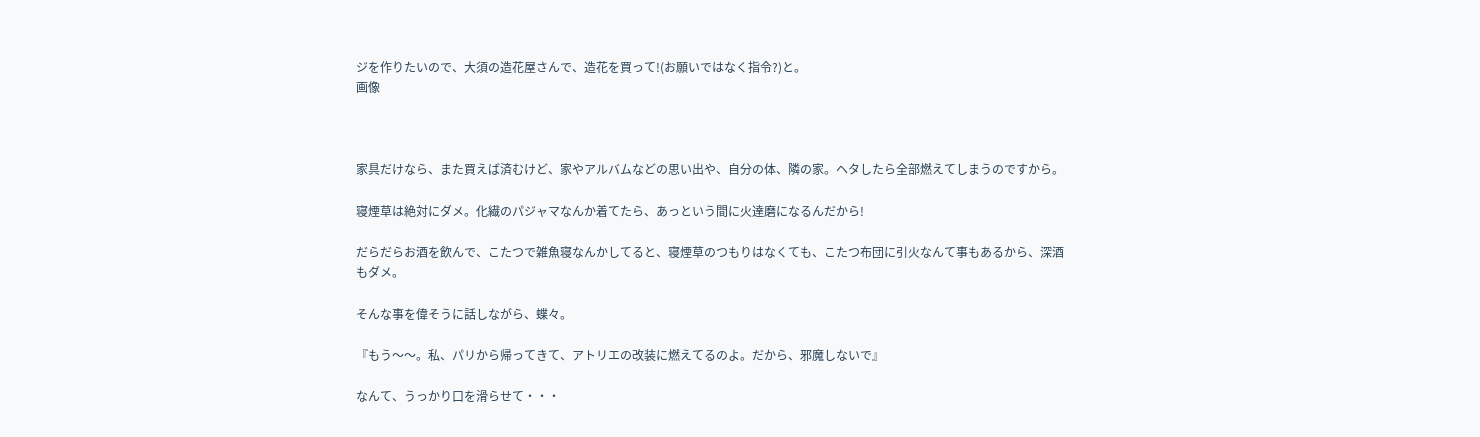ジを作りたいので、大須の造花屋さんで、造花を買って!(お願いではなく指令?)と。
画像



家具だけなら、また買えば済むけど、家やアルバムなどの思い出や、自分の体、隣の家。ヘタしたら全部燃えてしまうのですから。

寝煙草は絶対にダメ。化繊のパジャマなんか着てたら、あっという間に火達磨になるんだから!

だらだらお酒を飲んで、こたつで雑魚寝なんかしてると、寝煙草のつもりはなくても、こたつ布団に引火なんて事もあるから、深酒もダメ。

そんな事を偉そうに話しながら、蝶々。

『もう〜〜。私、パリから帰ってきて、アトリエの改装に燃えてるのよ。だから、邪魔しないで』

なんて、うっかり口を滑らせて・・・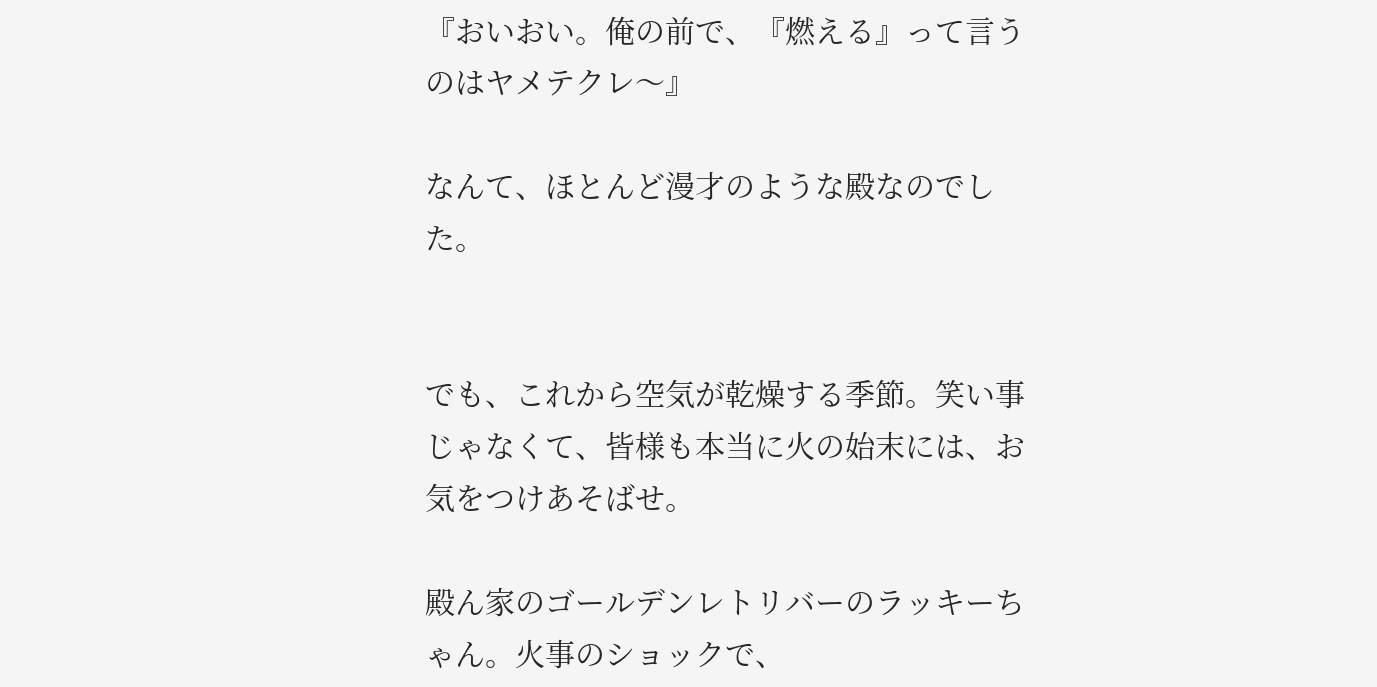『おいおい。俺の前で、『燃える』って言うのはヤメテクレ〜』

なんて、ほとんど漫才のような殿なのでした。


でも、これから空気が乾燥する季節。笑い事じゃなくて、皆様も本当に火の始末には、お気をつけあそばせ。

殿ん家のゴールデンレトリバーのラッキーちゃん。火事のショックで、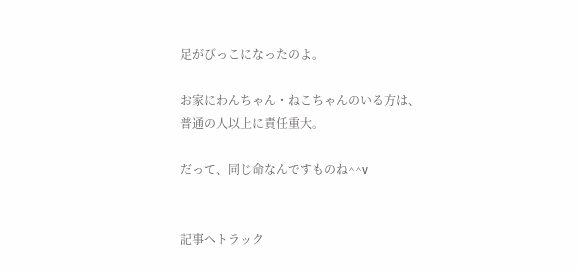足がびっこになったのよ。

お家にわんちゃん・ねこちゃんのいる方は、普通の人以上に責任重大。

だって、同じ命なんですものね^^v


記事へトラック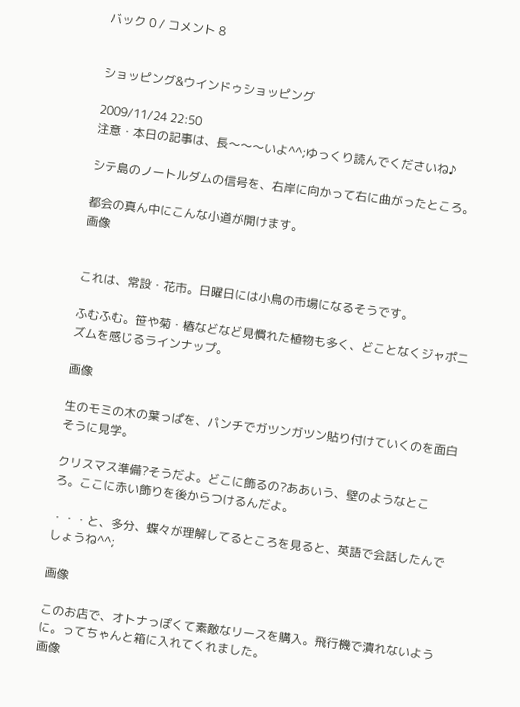バック 0 / コメント 8


ショッピング&ウインドゥショッピング

2009/11/24 22:50
注意・本日の記事は、長〜〜〜いよ^^;ゆっくり読んでくださいね♪

シテ島のノートルダムの信号を、右岸に向かって右に曲がったところ。

都会の真ん中にこんな小道が開けます。
画像


これは、常設・花市。日曜日には小鳥の市場になるそうです。

ふむふむ。笹や菊・椿などなど見慣れた植物も多く、どことなくジャポニズムを感じるラインナップ。

画像

生のモミの木の葉っぱを、パンチでガツンガツン貼り付けていくのを面白そうに見学。

クリスマス準備?そうだよ。どこに飾るの?ああいう、壁のようなところ。ここに赤い飾りを後からつけるんだよ。

・・・と、多分、蝶々が理解してるところを見ると、英語で会話したんでしょうね^^;

画像

このお店で、オトナっぽくて素敵なリースを購入。飛行機で潰れないように。ってちゃんと箱に入れてくれました。
画像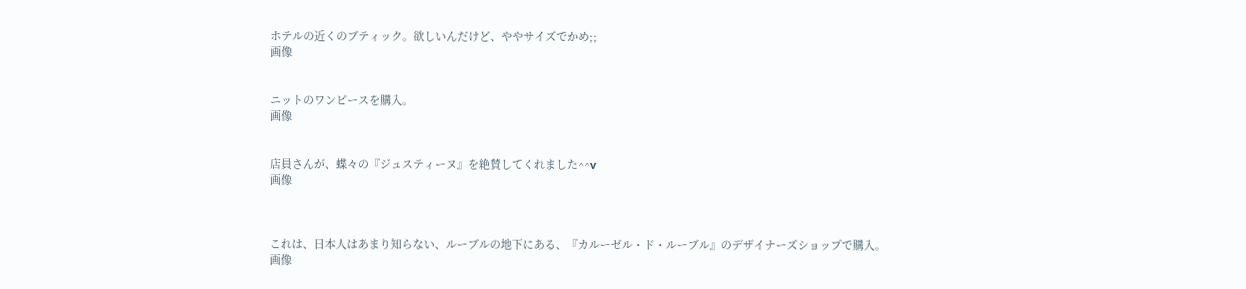ホテルの近くのブティック。欲しいんだけど、ややサイズでかめ;;
画像


ニットのワンピースを購入。
画像


店員さんが、蝶々の『ジュスティーヌ』を絶賛してくれました^^v
画像



これは、日本人はあまり知らない、ルーブルの地下にある、『カルーゼル・ド・ルーブル』のデザイナーズショップで購入。
画像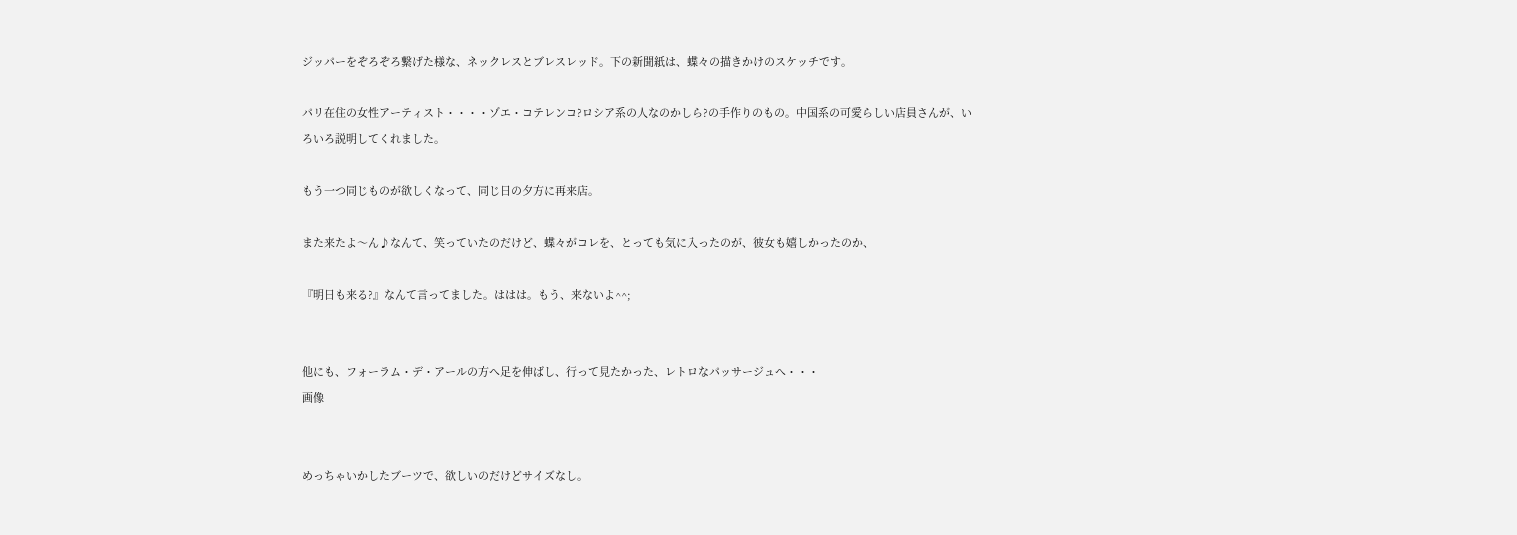ジッパーをぞろぞろ繋げた様な、ネックレスとブレスレッド。下の新聞紙は、蝶々の描きかけのスケッチです。

パリ在住の女性アーティスト・・・・ゾエ・コテレンコ?ロシア系の人なのかしら?の手作りのもの。中国系の可愛らしい店員さんが、いろいろ説明してくれました。

もう一つ同じものが欲しくなって、同じ日の夕方に再来店。

また来たよ〜ん♪なんて、笑っていたのだけど、蝶々がコレを、とっても気に入ったのが、彼女も嬉しかったのか、

『明日も来る?』なんて言ってました。ははは。もう、来ないよ^^;


他にも、フォーラム・デ・アールの方へ足を伸ばし、行って見たかった、レトロなパッサージュへ・・・
画像


めっちゃいかしたブーツで、欲しいのだけどサイズなし。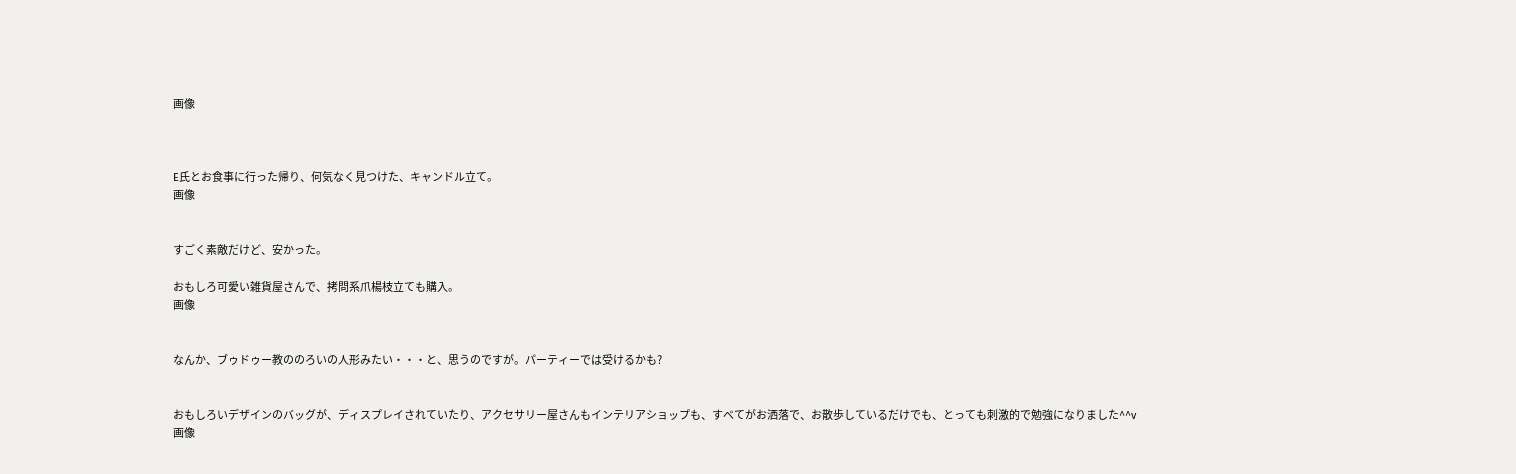画像



E氏とお食事に行った帰り、何気なく見つけた、キャンドル立て。
画像


すごく素敵だけど、安かった。

おもしろ可愛い雑貨屋さんで、拷問系爪楊枝立ても購入。
画像


なんか、ブゥドゥー教ののろいの人形みたい・・・と、思うのですが。パーティーでは受けるかも?


おもしろいデザインのバッグが、ディスプレイされていたり、アクセサリー屋さんもインテリアショップも、すべてがお洒落で、お散歩しているだけでも、とっても刺激的で勉強になりました^^v
画像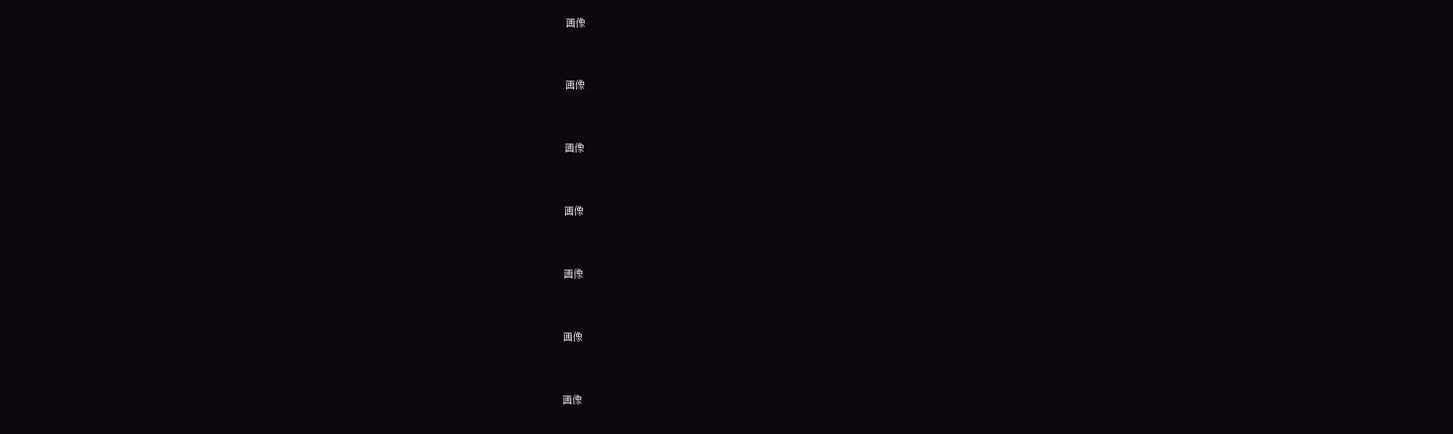画像


画像


画像


画像


画像


画像


画像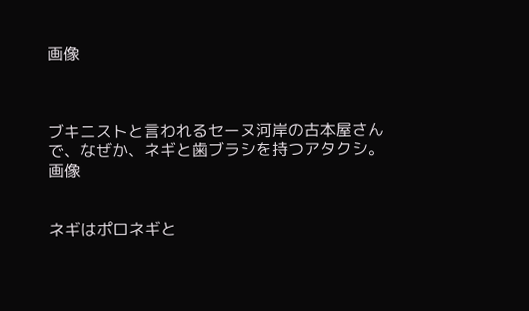画像



ブキニストと言われるセーヌ河岸の古本屋さんで、なぜか、ネギと歯ブラシを持つアタクシ。
画像


ネギはポロネギと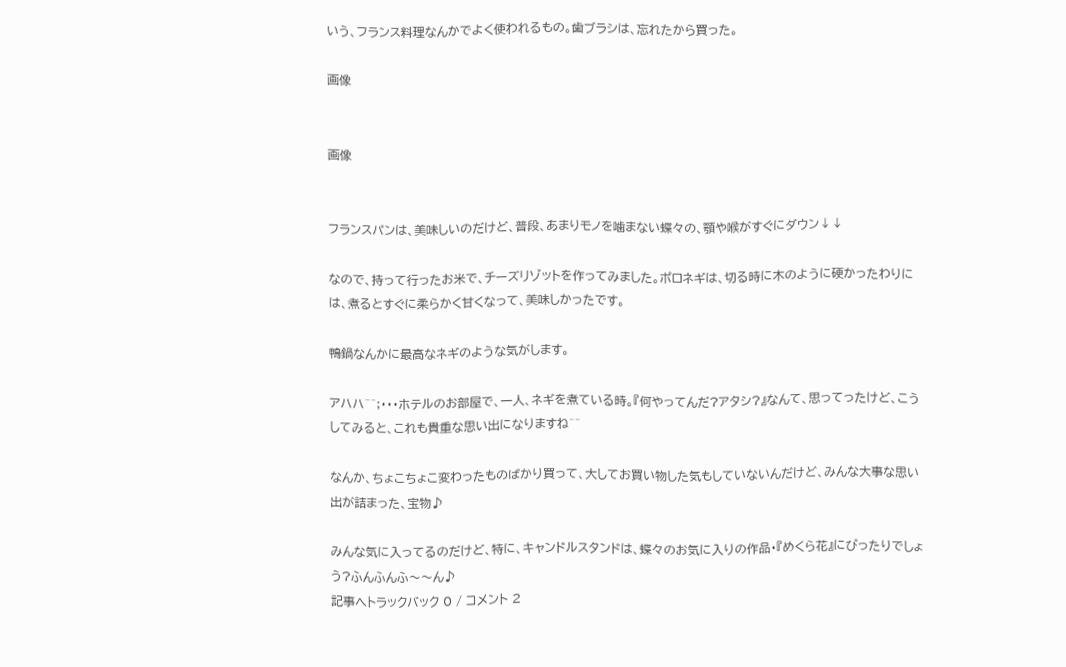いう、フランス料理なんかでよく使われるもの。歯ブラシは、忘れたから買った。

画像


画像


フランスパンは、美味しいのだけど、普段、あまりモノを噛まない蝶々の、顎や喉がすぐにダウン↓↓

なので、持って行ったお米で、チーズリゾットを作ってみました。ポロネギは、切る時に木のように硬かったわりには、煮るとすぐに柔らかく甘くなって、美味しかったです。

鴨鍋なんかに最高なネギのような気がします。

アハハ^^;・・・ホテルのお部屋で、一人、ネギを煮ている時。『何やってんだ?アタシ?』なんて、思ってったけど、こうしてみると、これも貴重な思い出になりますね^^

なんか、ちょこちょこ変わったものばかり買って、大してお買い物した気もしていないんだけど、みんな大事な思い出が詰まった、宝物♪

みんな気に入ってるのだけど、特に、キャンドルスタンドは、蝶々のお気に入りの作品・『めくら花』にぴったりでしょう?ふんふんふ〜〜ん♪
記事へトラックバック 0 / コメント 2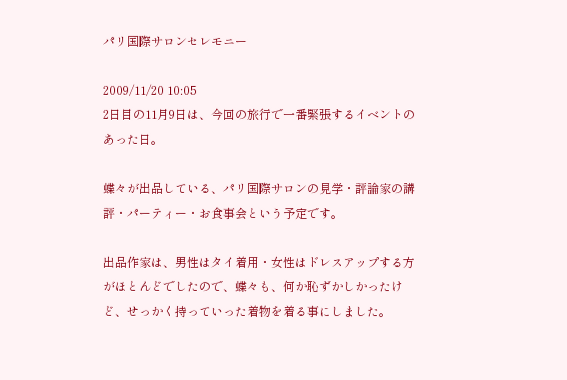パリ国際サロンセレモニー

2009/11/20 10:05
2日目の11月9日は、今回の旅行で一番緊張するイベントのあった日。

蝶々が出品している、パリ国際サロンの見学・評論家の講評・パーティー・お食事会という予定です。

出品作家は、男性はタイ着用・女性はドレスアップする方がほとんどでしたので、蝶々も、何か恥ずかしかったけど、せっかく持っていった着物を着る事にしました。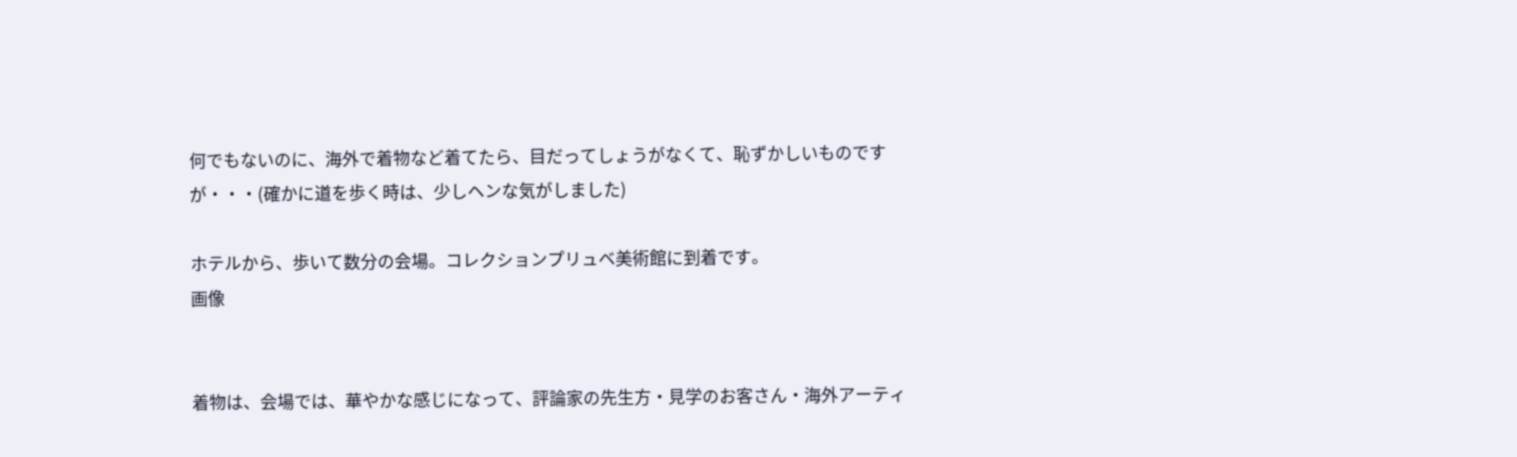何でもないのに、海外で着物など着てたら、目だってしょうがなくて、恥ずかしいものですが・・・(確かに道を歩く時は、少しヘンな気がしました)

ホテルから、歩いて数分の会場。コレクションプリュベ美術館に到着です。
画像


着物は、会場では、華やかな感じになって、評論家の先生方・見学のお客さん・海外アーティ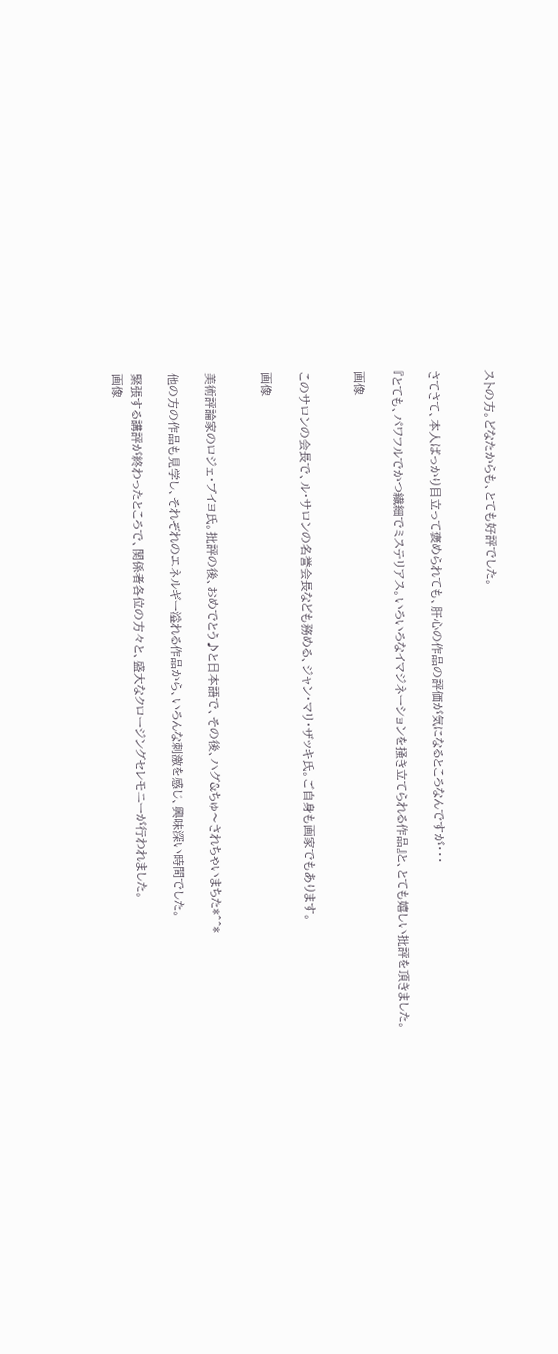ストの方。どなたからも、とても好評でした。


さてさて、本人ばっかり目立って褒められても、肝心の作品の評価が気になるところなんですが・・・

『とても、パワフルでかつ繊細でミステリアス。いろいろなイマジネーションを掻き立てられる作品』と、とても嬉しい批評を頂きました。

画像


このサロンの会長で、ル・サロンの名誉会長なども務める、ジャン・マリ・ザッキ氏。ご自身も画家でもあります。

画像


美術評論家のロジェ・ブイヨ氏。批評の後、おめでとう♪と日本語で、その後、ハグ&ちゅ〜されちゃいまちた*^^*

他の方の作品も見学し、それぞれのエネルギー溢れる作品から、いろんな刺激を感じ、興味深い時間でした。

緊張する講評が終わったところで、関係者各位の方々と、盛大なクロージングセレモニーが行われました。
画像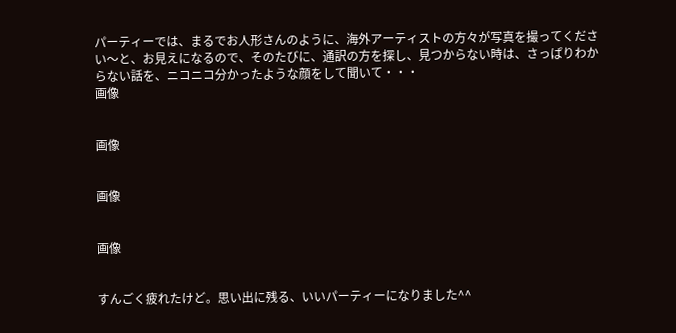パーティーでは、まるでお人形さんのように、海外アーティストの方々が写真を撮ってください〜と、お見えになるので、そのたびに、通訳の方を探し、見つからない時は、さっぱりわからない話を、ニコニコ分かったような顔をして聞いて・・・
画像


画像


画像


画像


すんごく疲れたけど。思い出に残る、いいパーティーになりました^^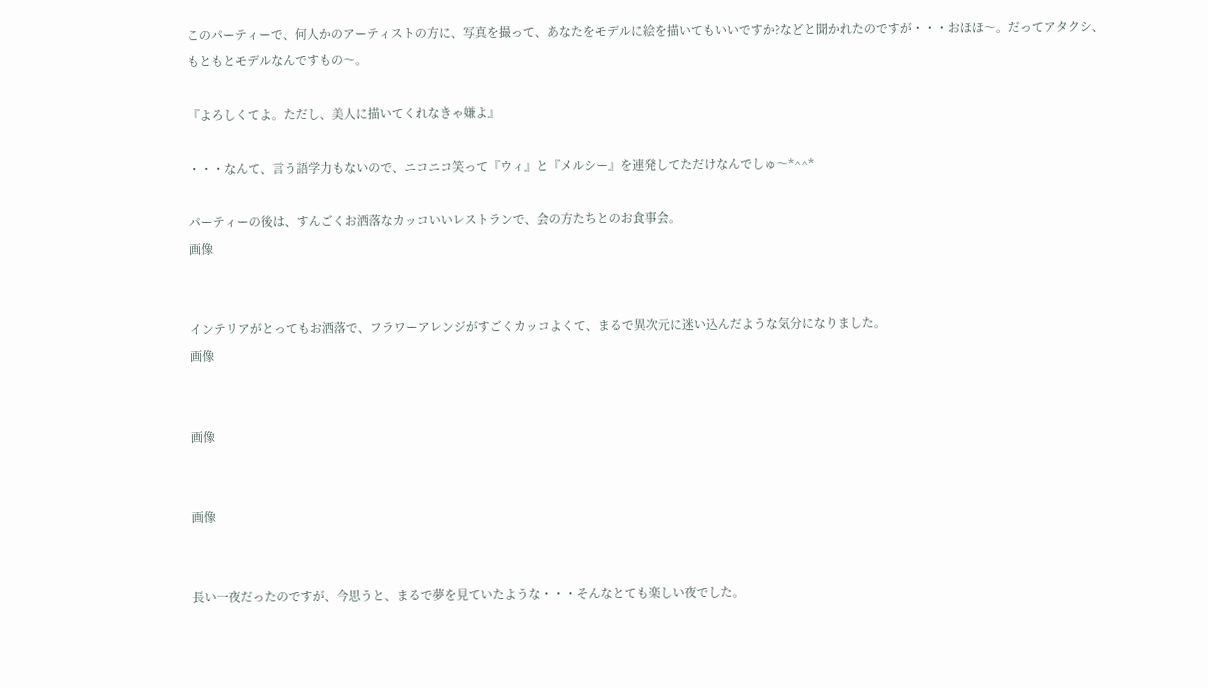このパーティーで、何人かのアーティストの方に、写真を撮って、あなたをモデルに絵を描いてもいいですか?などと聞かれたのですが・・・おほほ〜。だってアタクシ、もともとモデルなんですもの〜。

『よろしくてよ。ただし、美人に描いてくれなきゃ嫌よ』

・・・なんて、言う語学力もないので、ニコニコ笑って『ウィ』と『メルシー』を連発してただけなんでしゅ〜*^^*

パーティーの後は、すんごくお洒落なカッコいいレストランで、会の方たちとのお食事会。
画像


インテリアがとってもお洒落で、フラワーアレンジがすごくカッコよくて、まるで異次元に迷い込んだような気分になりました。
画像


画像


画像


長い一夜だったのですが、今思うと、まるで夢を見ていたような・・・そんなとても楽しい夜でした。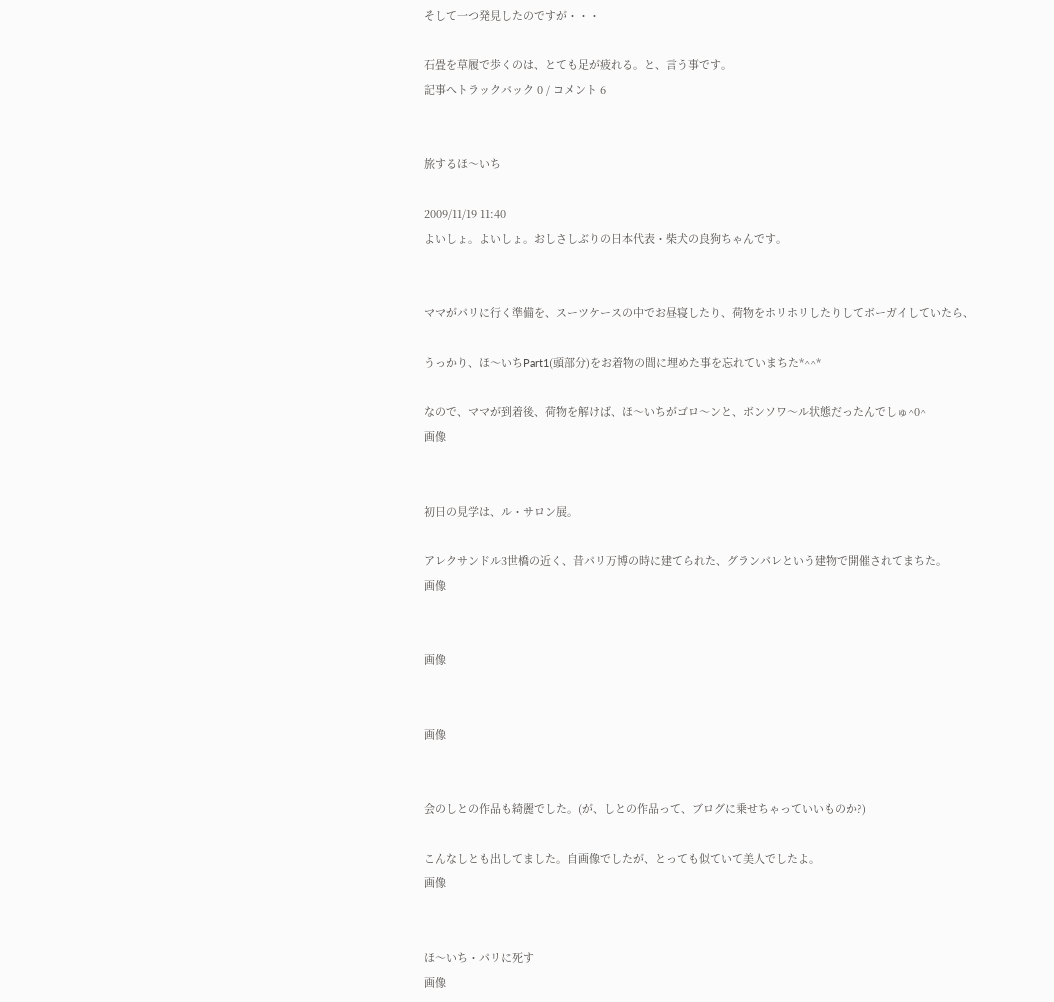そして一つ発見したのですが・・・

石畳を草履で歩くのは、とても足が疲れる。と、言う事です。
記事へトラックバック 0 / コメント 6


旅するほ〜いち

2009/11/19 11:40
よいしょ。よいしょ。おしさしぶりの日本代表・柴犬の良狗ちゃんです。


ママがパリに行く準備を、スーツケースの中でお昼寝したり、荷物をホリホリしたりしてボーガイしていたら、

うっかり、ほ〜いちPart1(頭部分)をお着物の間に埋めた事を忘れていまちた*^^*

なので、ママが到着後、荷物を解けば、ほ〜いちがゴロ〜ンと、ボンソワ〜ル状態だったんでしゅ^0^
画像


初日の見学は、ル・サロン展。

アレクサンドル3世橋の近く、昔パリ万博の時に建てられた、グランパレという建物で開催されてまちた。
画像


画像


画像


会のしとの作品も綺麗でした。(が、しとの作品って、ブログに乗せちゃっていいものか?)

こんなしとも出してました。自画像でしたが、とっても似ていて美人でしたよ。
画像


ほ〜いち・パリに死す
画像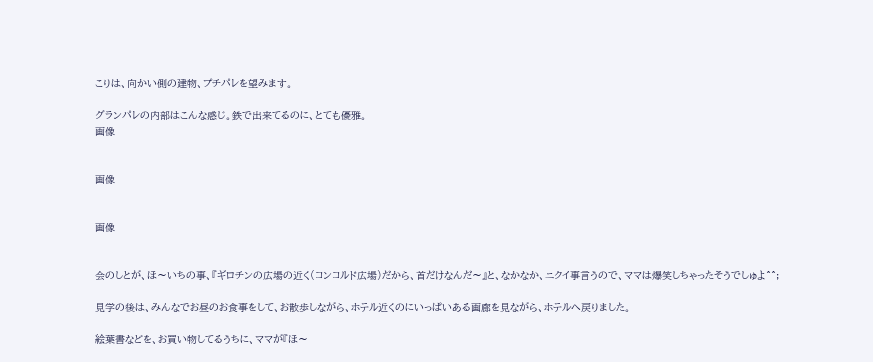こりは、向かい側の建物、プチパレを望みます。

グランパレの内部はこんな感じ。鉄で出来てるのに、とても優雅。
画像


画像


画像


会のしとが、ほ〜いちの事、『ギロチンの広場の近く(コンコルド広場)だから、首だけなんだ〜』と、なかなか、ニクイ事言うので、ママは爆笑しちゃったそうでしゅよ^^;

見学の後は、みんなでお昼のお食事をして、お散歩しながら、ホテル近くのにいっぱいある画廊を見ながら、ホテルへ戻りました。

絵葉書などを、お買い物してるうちに、ママが『ほ〜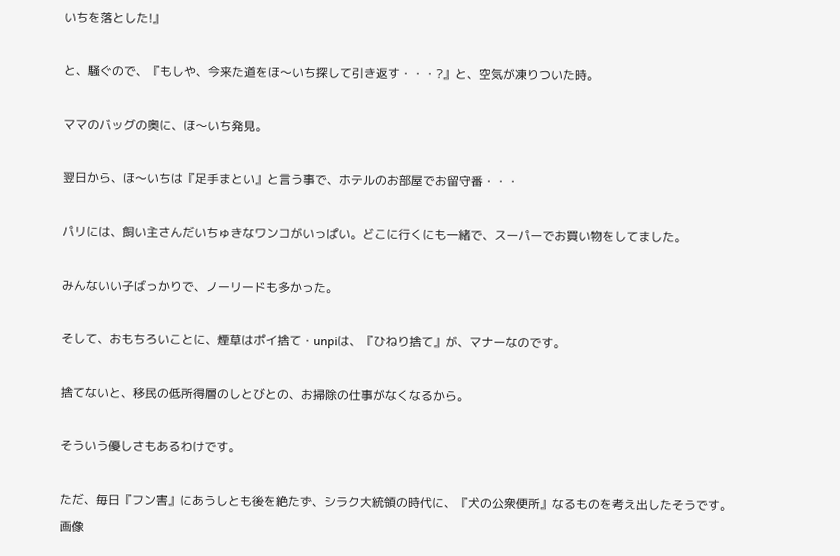いちを落とした!』

と、騒ぐので、『もしや、今来た道をほ〜いち探して引き返す・・・?』と、空気が凍りついた時。

ママのバッグの奥に、ほ〜いち発見。

翌日から、ほ〜いちは『足手まとい』と言う事で、ホテルのお部屋でお留守番・・・

パリには、飼い主さんだいちゅきなワンコがいっぱい。どこに行くにも一緒で、スーパーでお買い物をしてました。

みんないい子ばっかりで、ノーリードも多かった。

そして、おもちろいことに、煙草はポイ捨て・unpiは、『ひねり捨て』が、マナーなのです。

捨てないと、移民の低所得層のしとびとの、お掃除の仕事がなくなるから。

そういう優しさもあるわけです。

ただ、毎日『フン害』にあうしとも後を絶たず、シラク大統領の時代に、『犬の公衆便所』なるものを考え出したそうです。
画像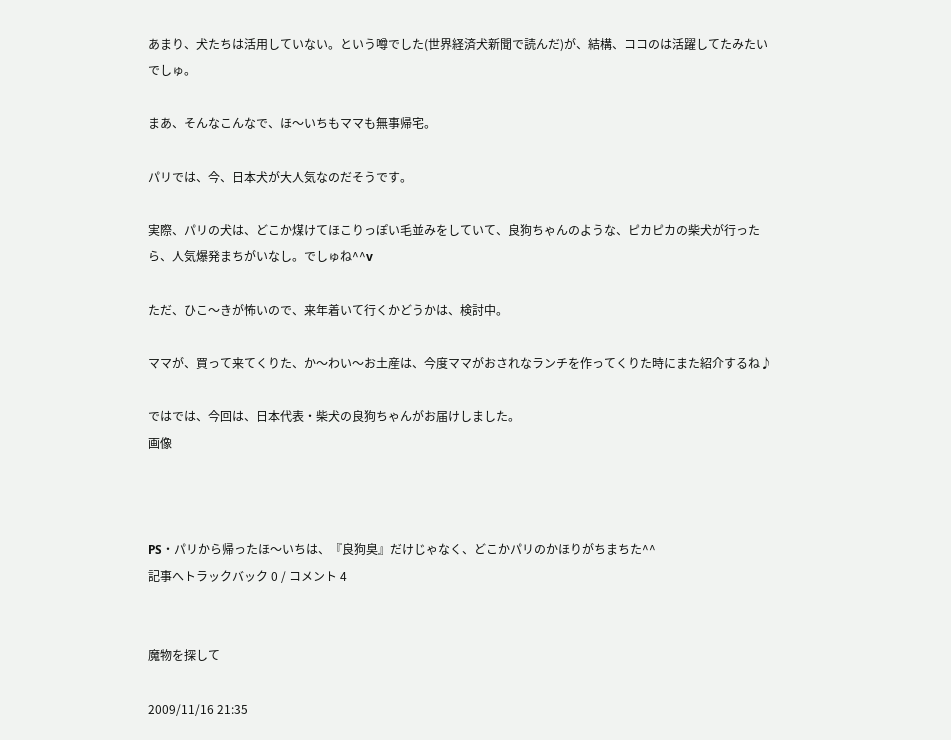あまり、犬たちは活用していない。という噂でした(世界経済犬新聞で読んだ)が、結構、ココのは活躍してたみたいでしゅ。

まあ、そんなこんなで、ほ〜いちもママも無事帰宅。

パリでは、今、日本犬が大人気なのだそうです。

実際、パリの犬は、どこか煤けてほこりっぽい毛並みをしていて、良狗ちゃんのような、ピカピカの柴犬が行ったら、人気爆発まちがいなし。でしゅね^^v

ただ、ひこ〜きが怖いので、来年着いて行くかどうかは、検討中。

ママが、買って来てくりた、か〜わい〜お土産は、今度ママがおされなランチを作ってくりた時にまた紹介するね♪

ではでは、今回は、日本代表・柴犬の良狗ちゃんがお届けしました。
画像



PS・パリから帰ったほ〜いちは、『良狗臭』だけじゃなく、どこかパリのかほりがちまちた^^
記事へトラックバック 0 / コメント 4


魔物を探して

2009/11/16 21:35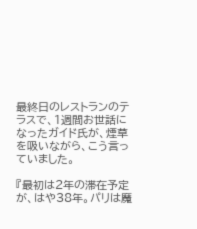最終日のレストランのテラスで、1週間お世話になったガイド氏が、煙草を吸いながら、こう言っていました。

『最初は2年の滞在予定が、はや38年。パリは魔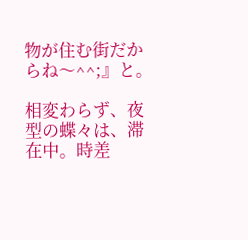物が住む街だからね〜^^;』と。

相変わらず、夜型の蝶々は、滞在中。時差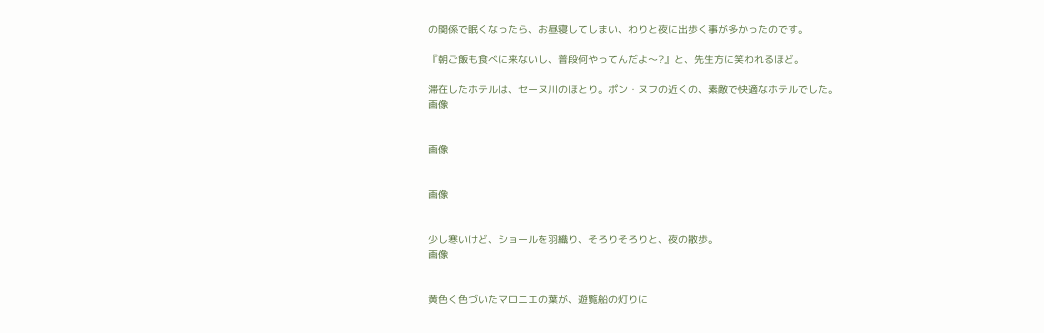の関係で眠くなったら、お昼寝してしまい、わりと夜に出歩く事が多かったのです。

『朝ご飯も食べに来ないし、普段何やってんだよ〜?』と、先生方に笑われるほど。

滞在したホテルは、セーヌ川のほとり。ポン・ヌフの近くの、素敵で快適なホテルでした。
画像


画像


画像


少し寒いけど、ショールを羽織り、そろりそろりと、夜の散歩。
画像


黄色く色づいたマロニエの葉が、遊覧船の灯りに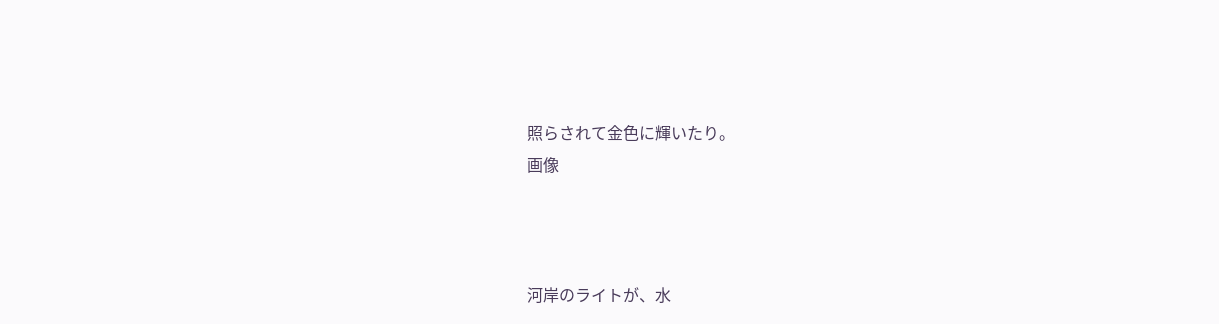照らされて金色に輝いたり。
画像



河岸のライトが、水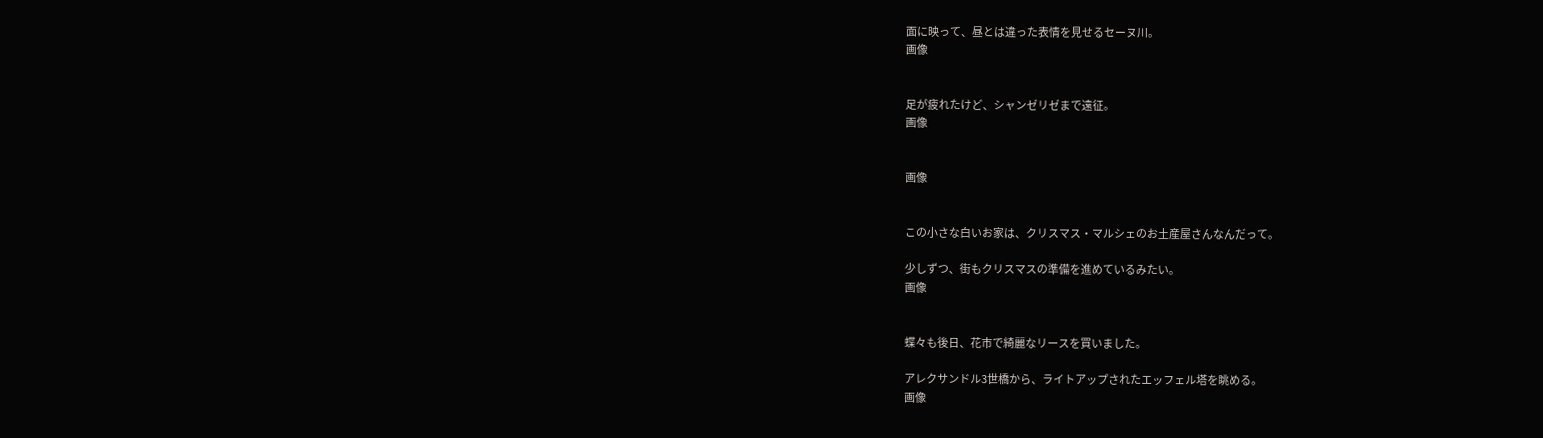面に映って、昼とは違った表情を見せるセーヌ川。
画像


足が疲れたけど、シャンゼリゼまで遠征。
画像


画像


この小さな白いお家は、クリスマス・マルシェのお土産屋さんなんだって。

少しずつ、街もクリスマスの準備を進めているみたい。
画像


蝶々も後日、花市で綺麗なリースを買いました。

アレクサンドル3世橋から、ライトアップされたエッフェル塔を眺める。
画像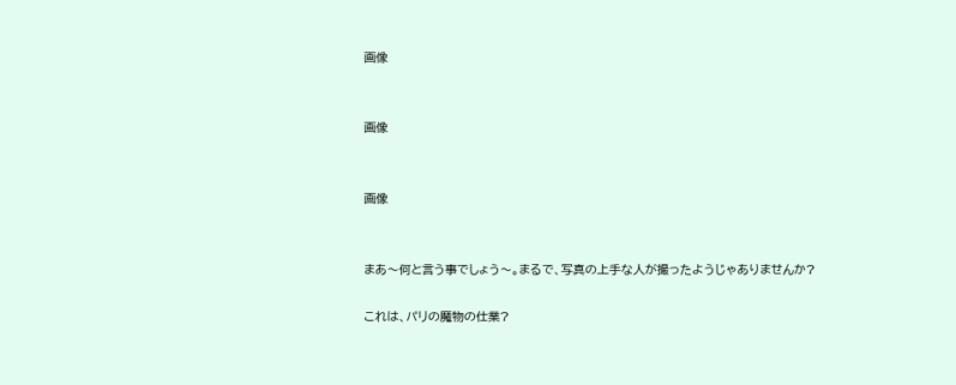画像


画像


画像


まあ〜何と言う事でしょう〜。まるで、写真の上手な人が撮ったようじゃありませんか?

これは、パリの魔物の仕業?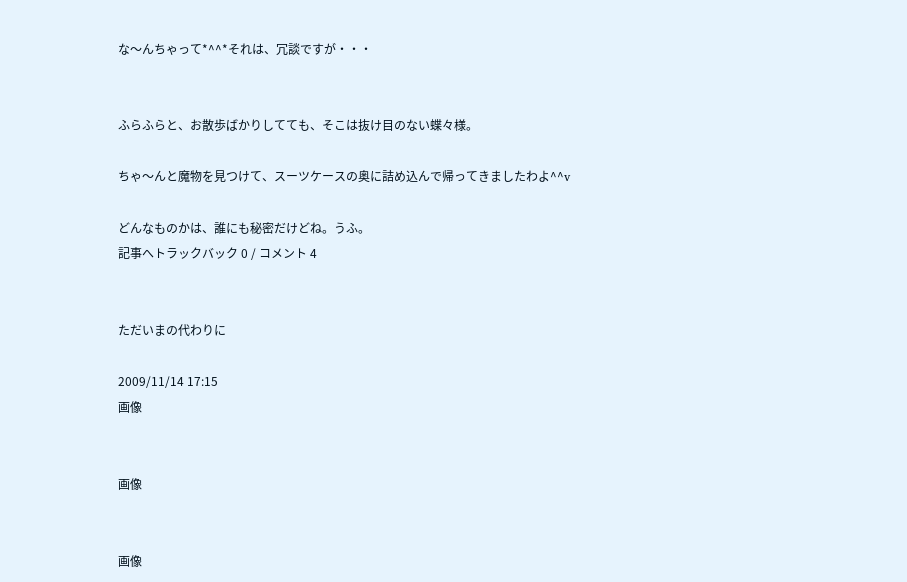な〜んちゃって*^^*それは、冗談ですが・・・


ふらふらと、お散歩ばかりしてても、そこは抜け目のない蝶々様。

ちゃ〜んと魔物を見つけて、スーツケースの奥に詰め込んで帰ってきましたわよ^^v

どんなものかは、誰にも秘密だけどね。うふ。
記事へトラックバック 0 / コメント 4


ただいまの代わりに

2009/11/14 17:15
画像


画像


画像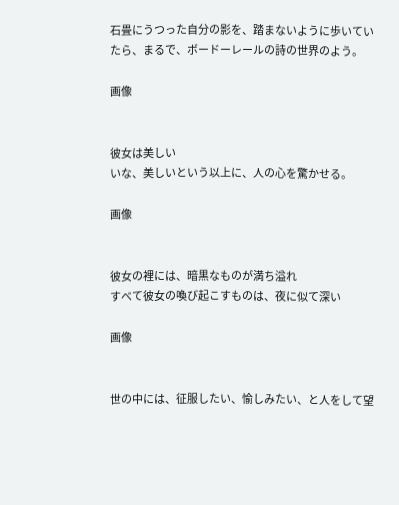石畳にうつった自分の影を、踏まないように歩いていたら、まるで、ボードーレールの詩の世界のよう。

画像


彼女は美しい
いな、美しいという以上に、人の心を驚かせる。

画像


彼女の裡には、暗黒なものが満ち溢れ
すべて彼女の喚び起こすものは、夜に似て深い

画像


世の中には、征服したい、愉しみたい、と人をして望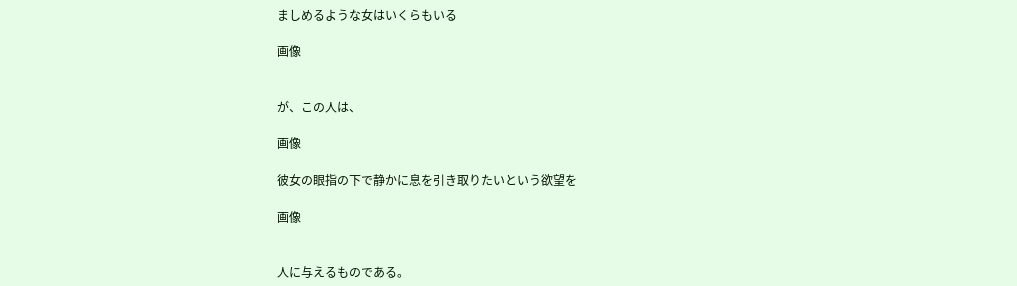ましめるような女はいくらもいる

画像


が、この人は、

画像

彼女の眼指の下で静かに息を引き取りたいという欲望を

画像


人に与えるものである。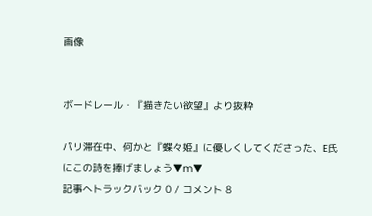画像


ボードレール・『描きたい欲望』より抜粋

パリ滞在中、何かと『蝶々姫』に優しくしてくださった、E氏にこの詩を捧げましょう▼m▼
記事へトラックバック 0 / コメント 8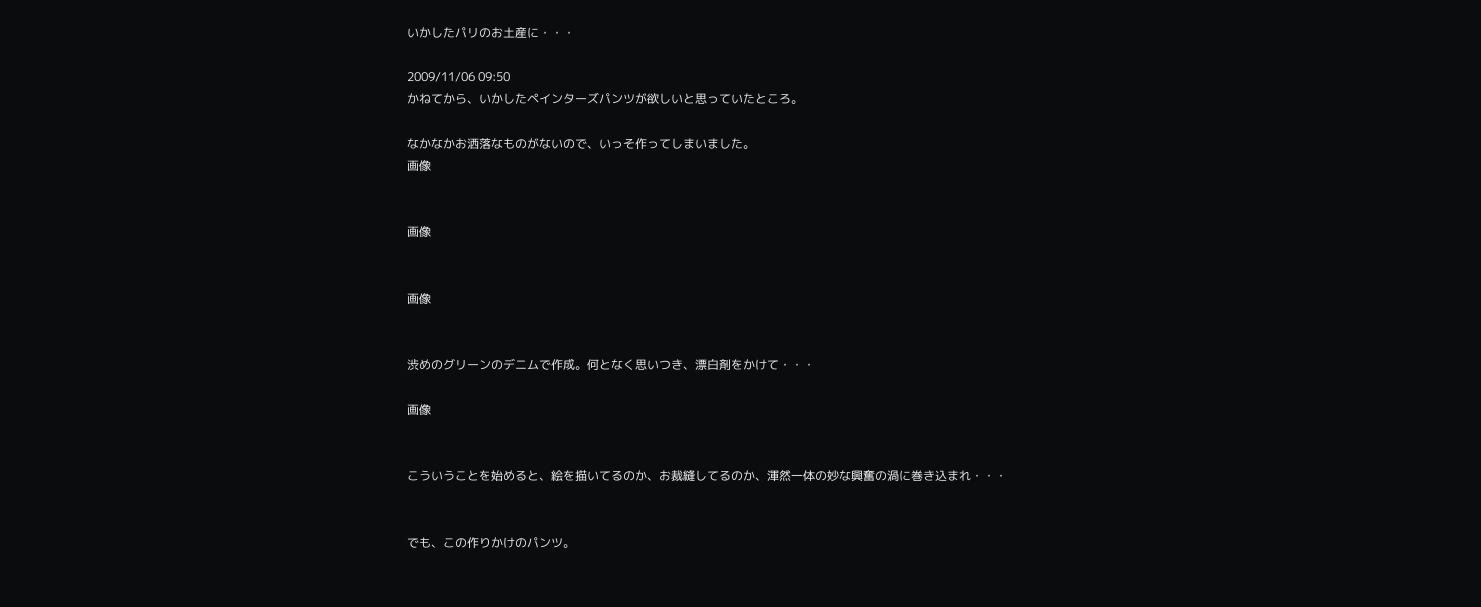いかしたパリのお土産に・・・

2009/11/06 09:50
かねてから、いかしたペインターズパンツが欲しいと思っていたところ。

なかなかお洒落なものがないので、いっそ作ってしまいました。
画像


画像


画像


渋めのグリーンのデニムで作成。何となく思いつき、漂白剤をかけて・・・

画像


こういうことを始めると、絵を描いてるのか、お裁縫してるのか、渾然一体の妙な興奮の渦に巻き込まれ・・・


でも、この作りかけのパンツ。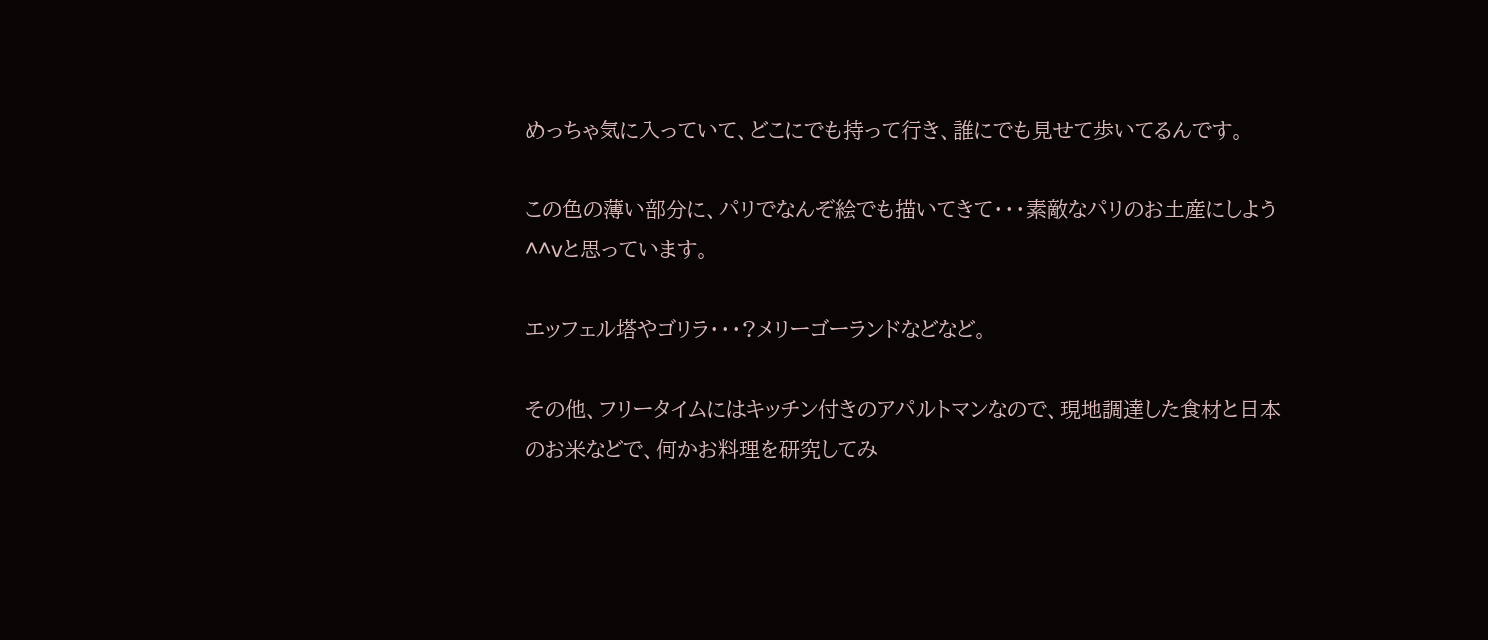めっちゃ気に入っていて、どこにでも持って行き、誰にでも見せて歩いてるんです。

この色の薄い部分に、パリでなんぞ絵でも描いてきて・・・素敵なパリのお土産にしよう^^vと思っています。

エッフェル塔やゴリラ・・・?メリーゴーランドなどなど。

その他、フリータイムにはキッチン付きのアパルトマンなので、現地調達した食材と日本のお米などで、何かお料理を研究してみ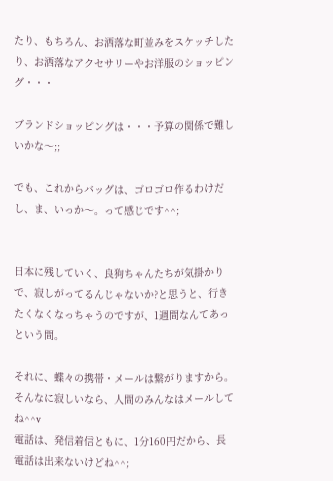たり、もちろん、お洒落な町並みをスケッチしたり、お洒落なアクセサリーやお洋服のショッピング・・・

ブランドショッピングは・・・予算の関係で難しいかな〜;;

でも、これからバッグは、ゴロゴロ作るわけだし、ま、いっか〜。って感じです^^;


日本に残していく、良狗ちゃんたちが気掛かりで、寂しがってるんじゃないか?と思うと、行きたくなくなっちゃうのですが、1週間なんてあっという間。

それに、蝶々の携帯・メールは繋がりますから。そんなに寂しいなら、人間のみんなはメールしてね^^v
電話は、発信着信ともに、1分160円だから、長電話は出来ないけどね^^;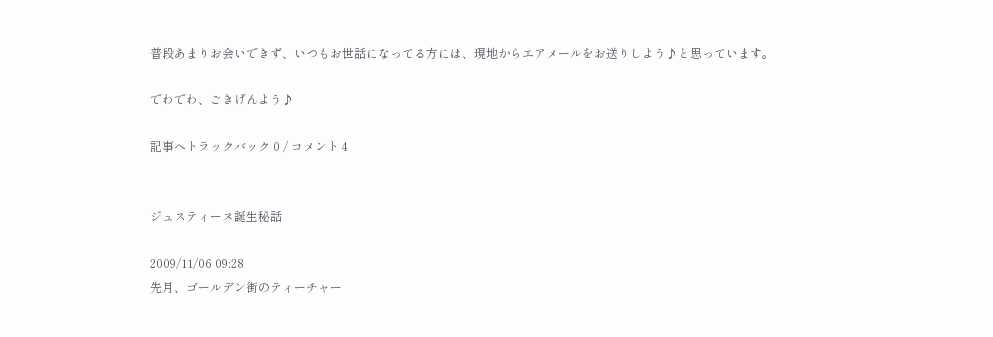普段あまりお会いできず、いつもお世話になってる方には、現地からエアメールをお送りしよう♪と思っています。

でわでわ、ごきげんよう♪

記事へトラックバック 0 / コメント 4


ジュスティーヌ誕生秘話

2009/11/06 09:28
先月、ゴールデン街のティーチャー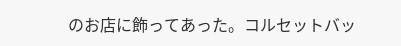のお店に飾ってあった。コルセットバッ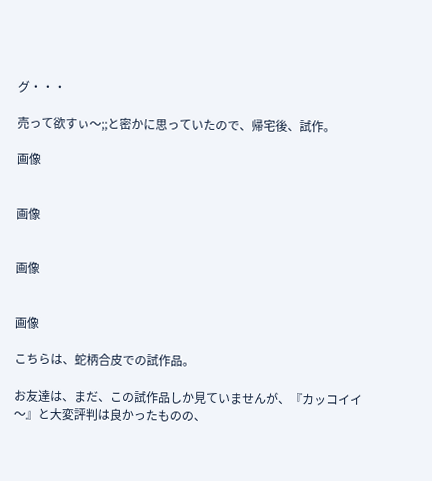グ・・・

売って欲すぃ〜;;と密かに思っていたので、帰宅後、試作。

画像


画像


画像


画像

こちらは、蛇柄合皮での試作品。

お友達は、まだ、この試作品しか見ていませんが、『カッコイイ〜』と大変評判は良かったものの、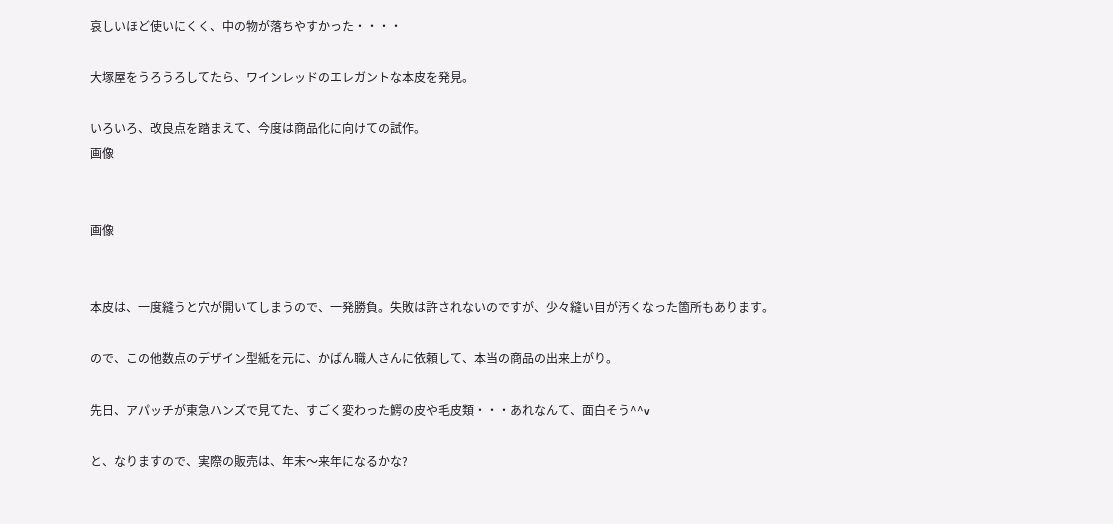哀しいほど使いにくく、中の物が落ちやすかった・・・・

大塚屋をうろうろしてたら、ワインレッドのエレガントな本皮を発見。

いろいろ、改良点を踏まえて、今度は商品化に向けての試作。
画像


画像


本皮は、一度縫うと穴が開いてしまうので、一発勝負。失敗は許されないのですが、少々縫い目が汚くなった箇所もあります。

ので、この他数点のデザイン型紙を元に、かばん職人さんに依頼して、本当の商品の出来上がり。

先日、アパッチが東急ハンズで見てた、すごく変わった鰐の皮や毛皮類・・・あれなんて、面白そう^^v

と、なりますので、実際の販売は、年末〜来年になるかな?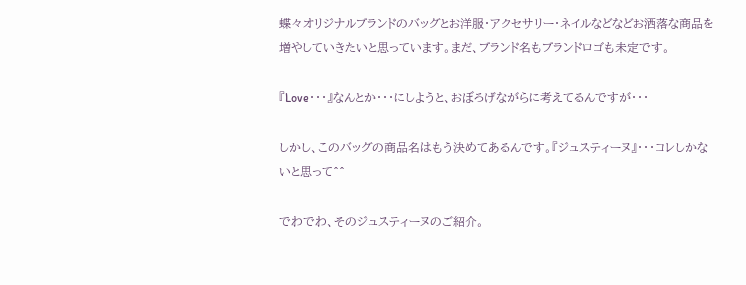蝶々オリジナルブランドのバッグとお洋服・アクセサリー・ネイルなどなどお洒落な商品を増やしていきたいと思っています。まだ、ブランド名もブランドロゴも未定です。

『Love・・・』なんとか・・・にしようと、おぼろげながらに考えてるんですが・・・

しかし、このバッグの商品名はもう決めてあるんです。『ジュスティーヌ』・・・コレしかないと思って^^

でわでわ、そのジュスティーヌのご紹介。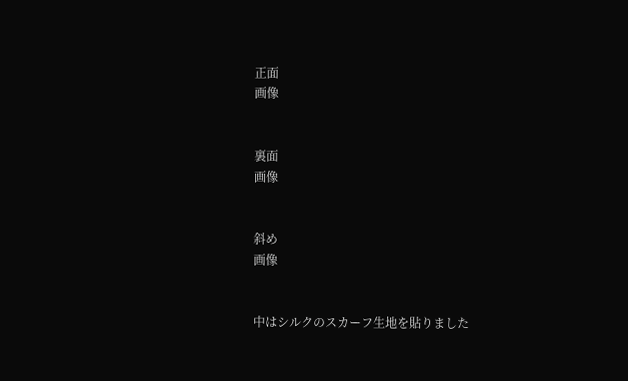正面
画像


裏面
画像


斜め
画像


中はシルクのスカーフ生地を貼りました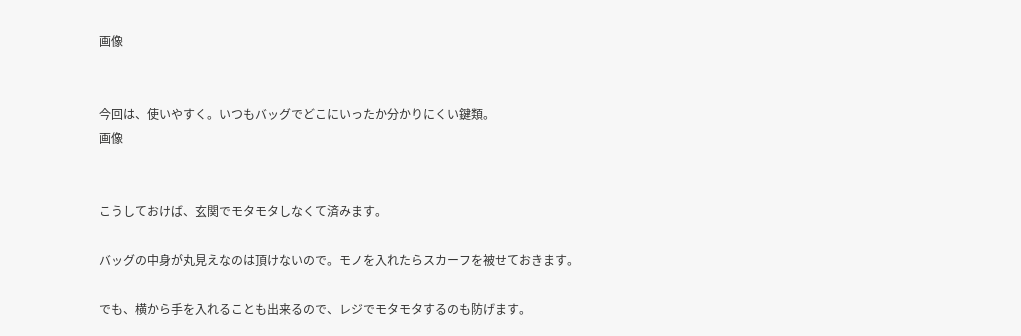画像


今回は、使いやすく。いつもバッグでどこにいったか分かりにくい鍵類。
画像


こうしておけば、玄関でモタモタしなくて済みます。

バッグの中身が丸見えなのは頂けないので。モノを入れたらスカーフを被せておきます。

でも、横から手を入れることも出来るので、レジでモタモタするのも防げます。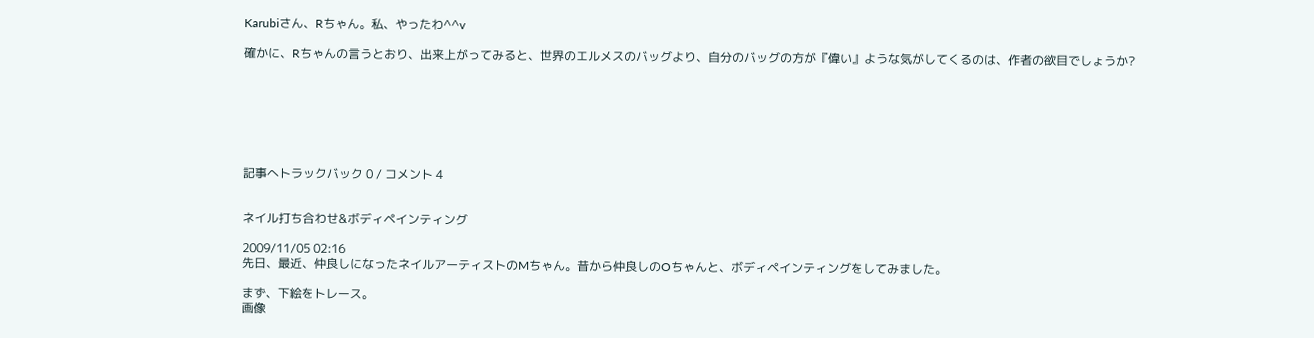Karubiさん、Rちゃん。私、やったわ^^v

確かに、Rちゃんの言うとおり、出来上がってみると、世界のエルメスのバッグより、自分のバッグの方が『偉い』ような気がしてくるのは、作者の欲目でしょうか?







記事へトラックバック 0 / コメント 4


ネイル打ち合わせ&ボディペインティング

2009/11/05 02:16
先日、最近、仲良しになったネイルアーティストのMちゃん。昔から仲良しのOちゃんと、ボディペインティングをしてみました。

まず、下絵をトレース。
画像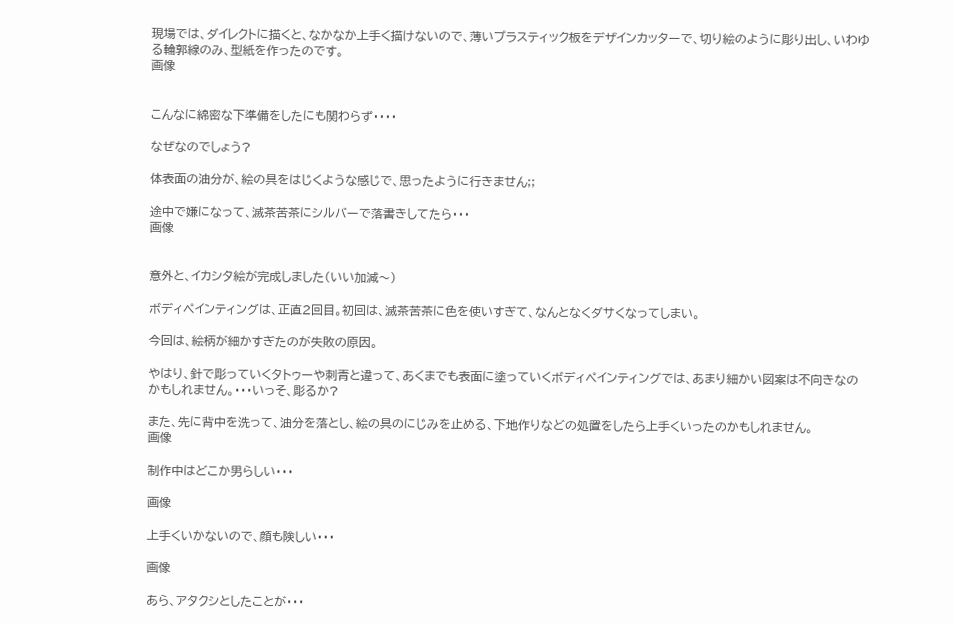現場では、ダイレクトに描くと、なかなか上手く描けないので、薄いプラスティック板をデザインカッターで、切り絵のように彫り出し、いわゆる輪郭線のみ、型紙を作ったのです。
画像


こんなに綿密な下準備をしたにも関わらず・・・・

なぜなのでしょう?

体表面の油分が、絵の具をはじくような感じで、思ったように行きません;;

途中で嫌になって、滅茶苦茶にシルバーで落書きしてたら・・・
画像


意外と、イカシタ絵が完成しました(いい加減〜)

ボディペインティングは、正直2回目。初回は、滅茶苦茶に色を使いすぎて、なんとなくダサくなってしまい。

今回は、絵柄が細かすぎたのが失敗の原因。

やはり、針で彫っていくタトゥーや刺青と違って、あくまでも表面に塗っていくボディペインティングでは、あまり細かい図案は不向きなのかもしれません。・・・いっそ、彫るか?

また、先に背中を洗って、油分を落とし、絵の具のにじみを止める、下地作りなどの処置をしたら上手くいったのかもしれません。
画像

制作中はどこか男らしい・・・

画像

上手くいかないので、顔も険しい・・・

画像

あら、アタクシとしたことが・・・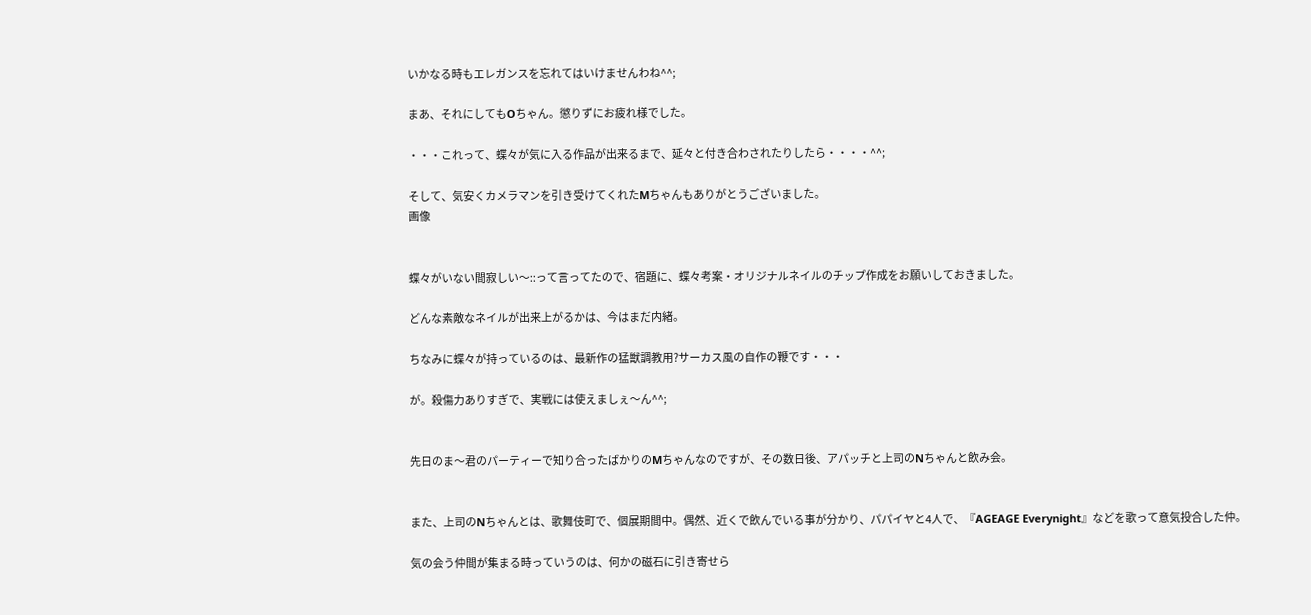いかなる時もエレガンスを忘れてはいけませんわね^^;

まあ、それにしてもOちゃん。懲りずにお疲れ様でした。

・・・これって、蝶々が気に入る作品が出来るまで、延々と付き合わされたりしたら・・・・^^;

そして、気安くカメラマンを引き受けてくれたMちゃんもありがとうございました。
画像


蝶々がいない間寂しい〜::って言ってたので、宿題に、蝶々考案・オリジナルネイルのチップ作成をお願いしておきました。

どんな素敵なネイルが出来上がるかは、今はまだ内緒。

ちなみに蝶々が持っているのは、最新作の猛獣調教用?サーカス風の自作の鞭です・・・

が。殺傷力ありすぎで、実戦には使えましぇ〜ん^^;


先日のま〜君のパーティーで知り合ったばかりのMちゃんなのですが、その数日後、アパッチと上司のNちゃんと飲み会。


また、上司のNちゃんとは、歌舞伎町で、個展期間中。偶然、近くで飲んでいる事が分かり、パパイヤと4人で、『AGEAGE Everynight』などを歌って意気投合した仲。

気の会う仲間が集まる時っていうのは、何かの磁石に引き寄せら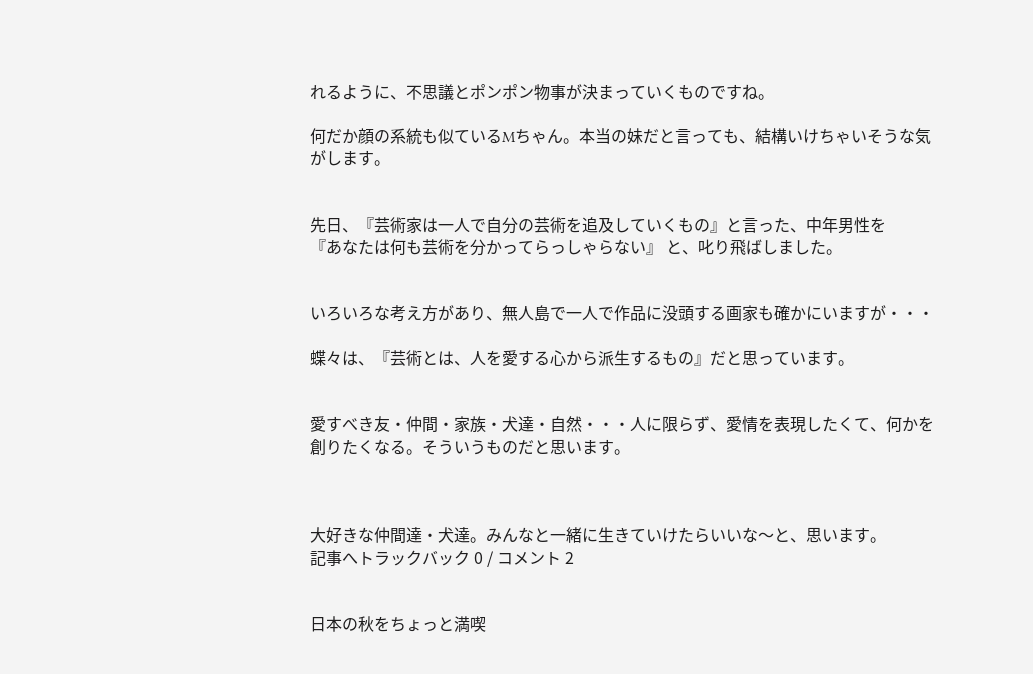れるように、不思議とポンポン物事が決まっていくものですね。

何だか顔の系統も似ているMちゃん。本当の妹だと言っても、結構いけちゃいそうな気がします。


先日、『芸術家は一人で自分の芸術を追及していくもの』と言った、中年男性を
『あなたは何も芸術を分かってらっしゃらない』 と、叱り飛ばしました。


いろいろな考え方があり、無人島で一人で作品に没頭する画家も確かにいますが・・・

蝶々は、『芸術とは、人を愛する心から派生するもの』だと思っています。


愛すべき友・仲間・家族・犬達・自然・・・人に限らず、愛情を表現したくて、何かを創りたくなる。そういうものだと思います。



大好きな仲間達・犬達。みんなと一緒に生きていけたらいいな〜と、思います。
記事へトラックバック 0 / コメント 2


日本の秋をちょっと満喫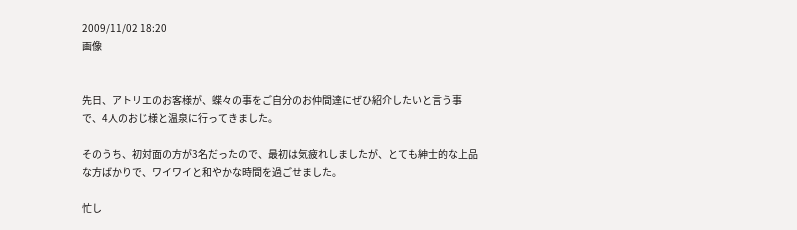2009/11/02 18:20
画像


先日、アトリエのお客様が、蝶々の事をご自分のお仲間達にぜひ紹介したいと言う事で、4人のおじ様と温泉に行ってきました。

そのうち、初対面の方が3名だったので、最初は気疲れしましたが、とても紳士的な上品な方ばかりで、ワイワイと和やかな時間を過ごせました。

忙し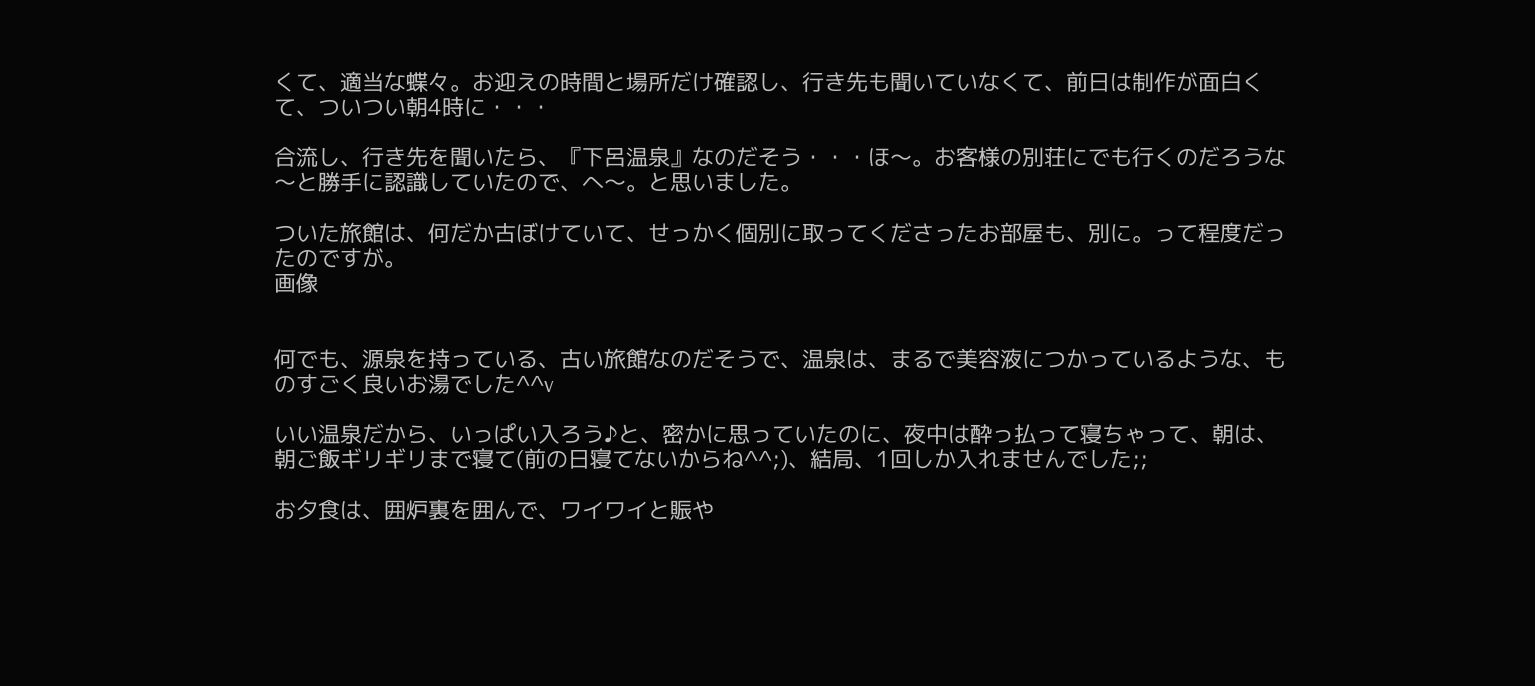くて、適当な蝶々。お迎えの時間と場所だけ確認し、行き先も聞いていなくて、前日は制作が面白くて、ついつい朝4時に・・・

合流し、行き先を聞いたら、『下呂温泉』なのだそう・・・ほ〜。お客様の別荘にでも行くのだろうな〜と勝手に認識していたので、へ〜。と思いました。

ついた旅館は、何だか古ぼけていて、せっかく個別に取ってくださったお部屋も、別に。って程度だったのですが。
画像


何でも、源泉を持っている、古い旅館なのだそうで、温泉は、まるで美容液につかっているような、ものすごく良いお湯でした^^v

いい温泉だから、いっぱい入ろう♪と、密かに思っていたのに、夜中は酔っ払って寝ちゃって、朝は、朝ご飯ギリギリまで寝て(前の日寝てないからね^^;)、結局、1回しか入れませんでした;;

お夕食は、囲炉裏を囲んで、ワイワイと賑や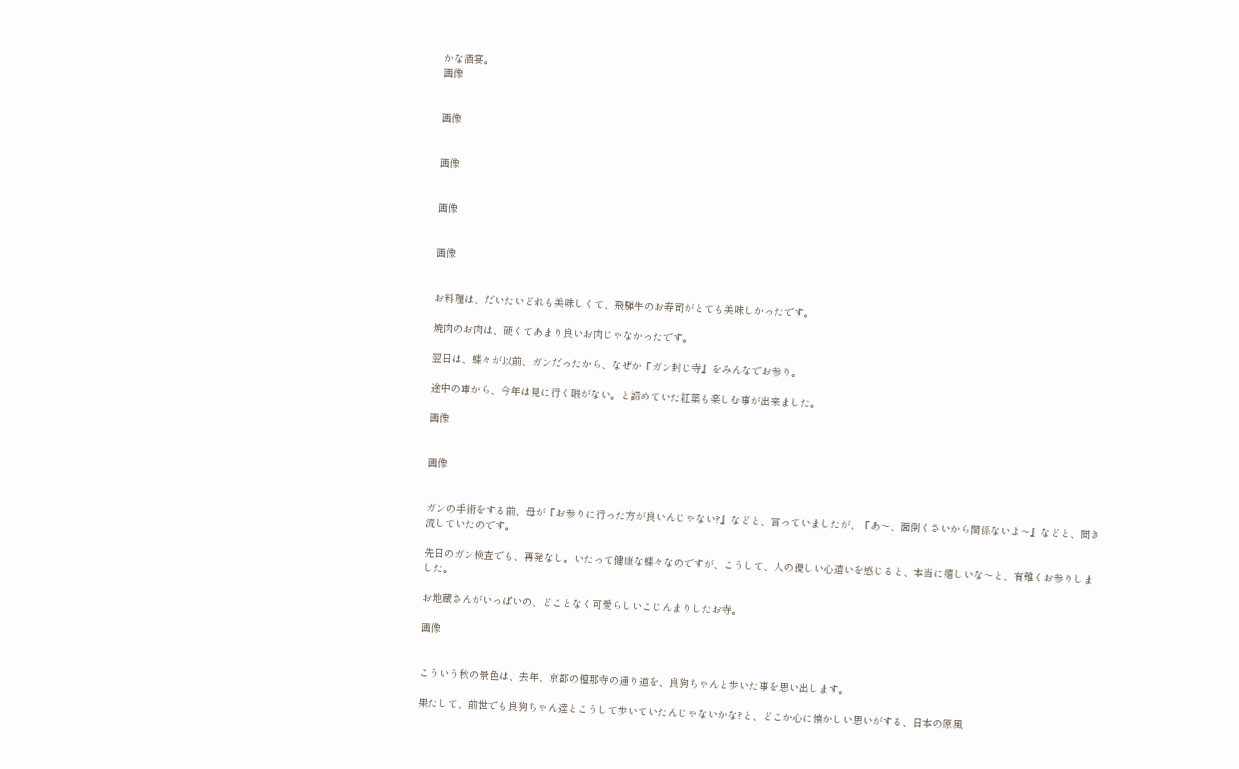かな酒宴。
画像


画像


画像


画像


画像


お料理は、だいたいどれも美味しくて、飛騨牛のお寿司がとても美味しかったです。

焼肉のお肉は、硬くてあまり良いお肉じゃなかったです。

翌日は、蝶々が以前、ガンだったから、なぜか『ガン封じ寺』をみんなでお参り。

途中の車から、今年は見に行く暇がない。と諦めていた紅葉も楽しむ事が出来ました。

画像


画像


ガンの手術をする前、母が『お参りに行った方が良いんじゃない?』などと、言っていましたが、『あ〜、面倒くさいから関係ないよ〜』などと、聞き流していたのです。

先日のガン検査でも、再発なし。いたって健康な蝶々なのですが、こうして、人の優しい心遣いを感じると、本当に嬉しいな〜と、有難くお参りしました。

お地蔵さんがいっぱいの、どことなく可愛らしいこじんまりしたお寺。

画像


こういう秋の景色は、去年、京都の檀那寺の通り道を、良狗ちゃんと歩いた事を思い出します。

果たして、前世でも良狗ちゃん達とこうして歩いていたんじゃないかな?と、どこか心に懐かしい思いがする、日本の原風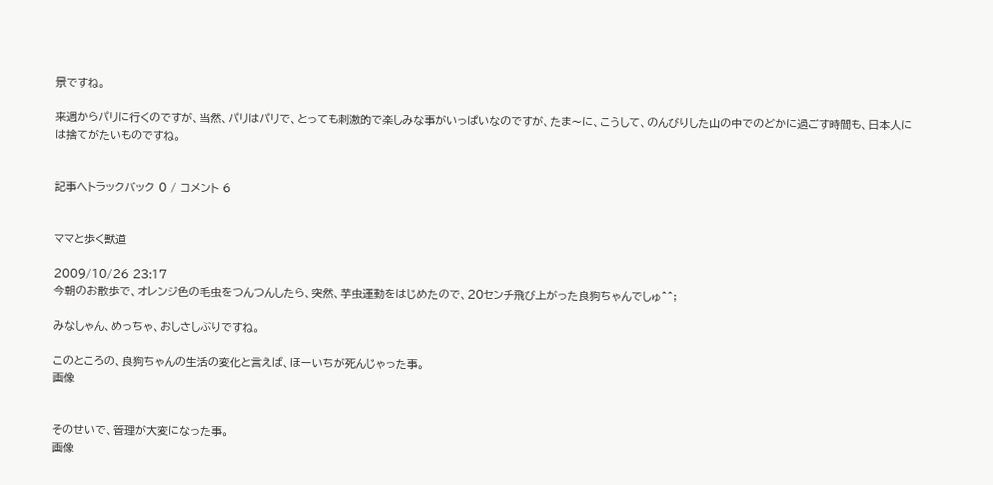景ですね。

来週からパリに行くのですが、当然、パリはパリで、とっても刺激的で楽しみな事がいっぱいなのですが、たま〜に、こうして、のんびりした山の中でのどかに過ごす時間も、日本人には捨てがたいものですね。


記事へトラックバック 0 / コメント 6


ママと歩く獣道

2009/10/26 23:17
今朝のお散歩で、オレンジ色の毛虫をつんつんしたら、突然、芋虫運動をはじめたので、20センチ飛び上がった良狗ちゃんでしゅ^^;

みなしゃん、めっちゃ、おしさしぶりですね。

このところの、良狗ちゃんの生活の変化と言えば、ほーいちが死んじゃった事。
画像


そのせいで、管理が大変になった事。
画像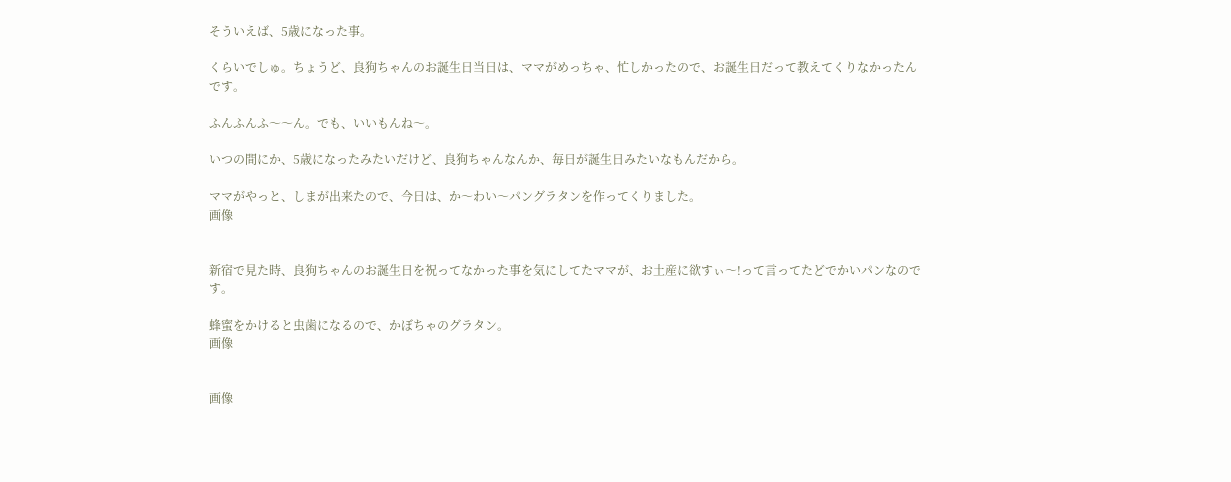そういえば、5歳になった事。

くらいでしゅ。ちょうど、良狗ちゃんのお誕生日当日は、ママがめっちゃ、忙しかったので、お誕生日だって教えてくりなかったんです。

ふんふんふ〜〜ん。でも、いいもんね〜。

いつの間にか、5歳になったみたいだけど、良狗ちゃんなんか、毎日が誕生日みたいなもんだから。

ママがやっと、しまが出来たので、今日は、か〜わい〜パングラタンを作ってくりました。
画像


新宿で見た時、良狗ちゃんのお誕生日を祝ってなかった事を気にしてたママが、お土産に欲すぃ〜!って言ってたどでかいパンなのです。

蜂蜜をかけると虫歯になるので、かぼちゃのグラタン。
画像


画像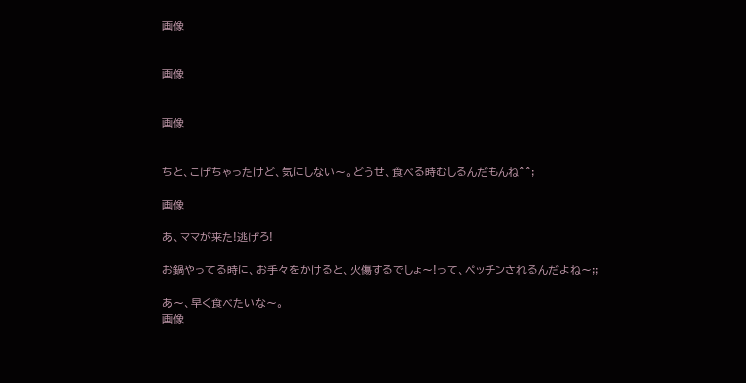画像


画像


画像


ちと、こげちゃったけど、気にしない〜。どうせ、食べる時むしるんだもんね^^;

画像

あ、ママが来た!逃げろ!

お鍋やってる時に、お手々をかけると、火傷するでしょ〜!って、ペッチンされるんだよね〜;;

あ〜、早く食べたいな〜。
画像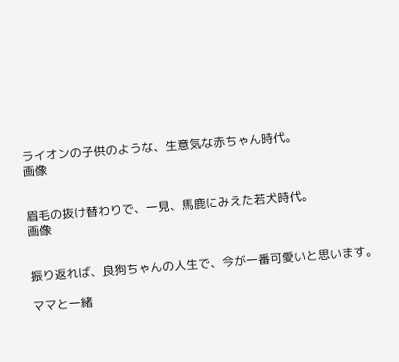ライオンの子供のような、生意気な赤ちゃん時代。
画像


眉毛の抜け替わりで、一見、馬鹿にみえた若犬時代。
画像


振り返れば、良狗ちゃんの人生で、今が一番可愛いと思います。

ママと一緒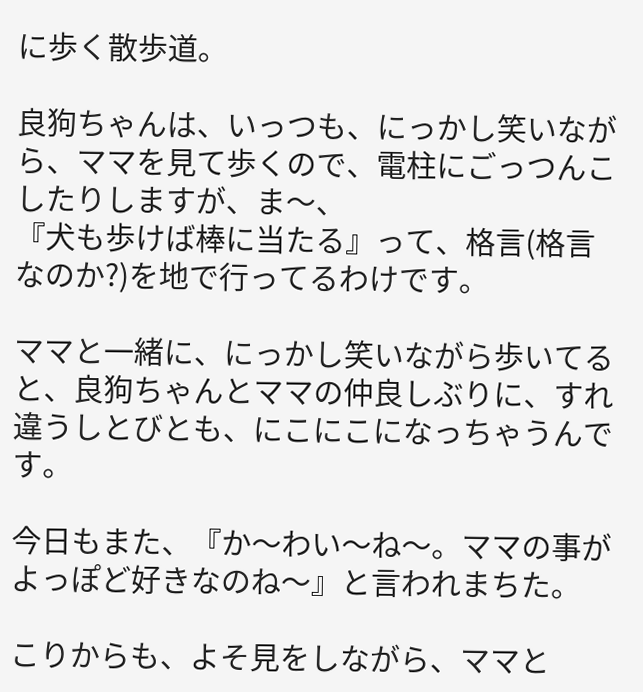に歩く散歩道。

良狗ちゃんは、いっつも、にっかし笑いながら、ママを見て歩くので、電柱にごっつんこしたりしますが、ま〜、
『犬も歩けば棒に当たる』って、格言(格言なのか?)を地で行ってるわけです。

ママと一緒に、にっかし笑いながら歩いてると、良狗ちゃんとママの仲良しぶりに、すれ違うしとびとも、にこにこになっちゃうんです。

今日もまた、『か〜わい〜ね〜。ママの事がよっぽど好きなのね〜』と言われまちた。

こりからも、よそ見をしながら、ママと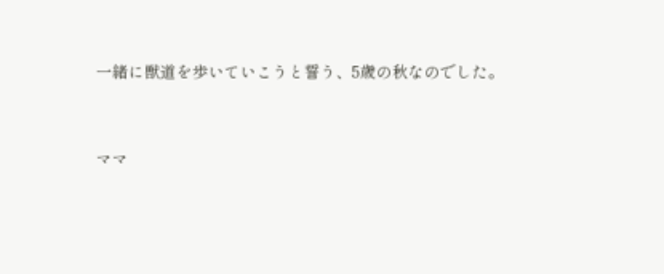一緒に獣道を歩いていこうと誓う、5歳の秋なのでした。


ママ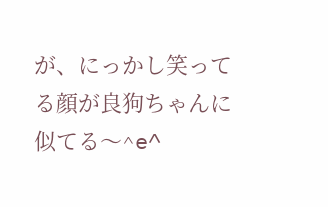が、にっかし笑ってる顔が良狗ちゃんに似てる〜^e^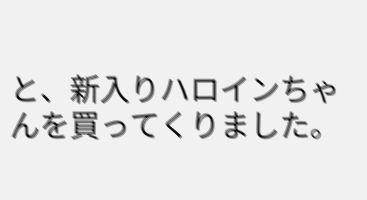と、新入りハロインちゃんを買ってくりました。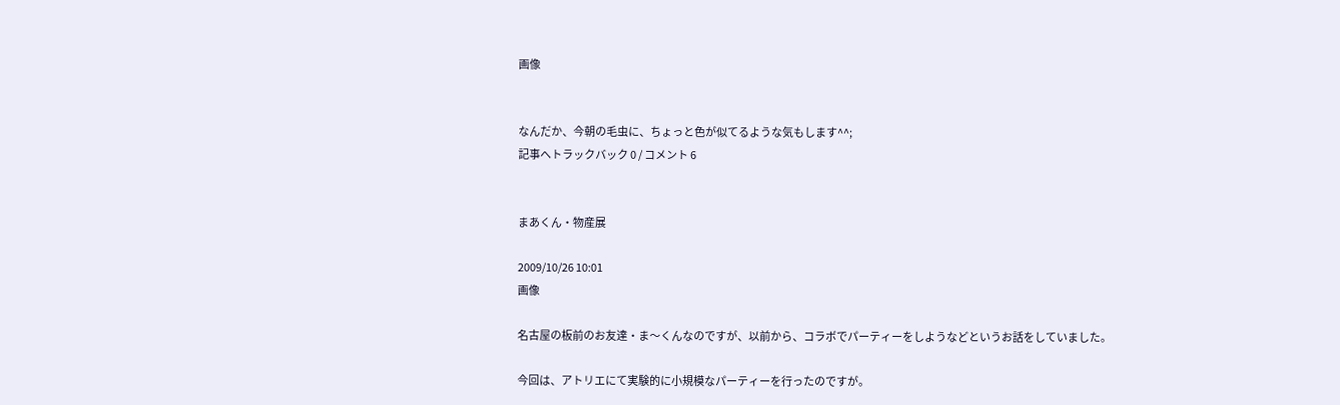画像


なんだか、今朝の毛虫に、ちょっと色が似てるような気もします^^;
記事へトラックバック 0 / コメント 6


まあくん・物産展

2009/10/26 10:01
画像

名古屋の板前のお友達・ま〜くんなのですが、以前から、コラボでパーティーをしようなどというお話をしていました。

今回は、アトリエにて実験的に小規模なパーティーを行ったのですが。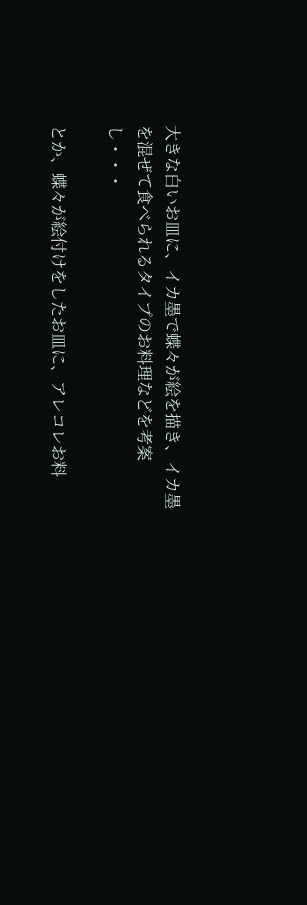大きな白いお皿に、イカ墨で蝶々が絵を描き、イカ墨を混ぜて食べられるタイプのお料理などを考案し・・・

とか、蝶々が絵付けをしたお皿に、アレコレお料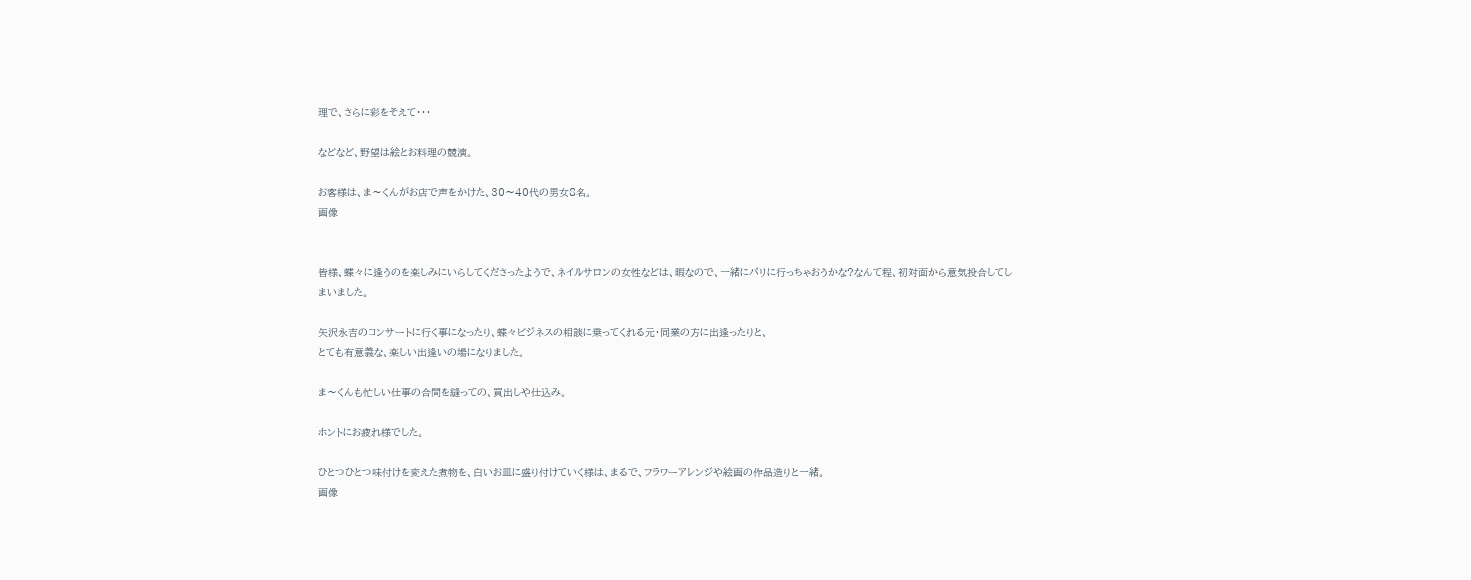理で、さらに彩をそえて・・・

などなど、野望は絵とお料理の競演。

お客様は、ま〜くんがお店で声をかけた、30〜40代の男女8名。
画像


皆様、蝶々に逢うのを楽しみにいらしてくださったようで、ネイルサロンの女性などは、暇なので、一緒にパリに行っちゃおうかな?なんて程、初対面から意気投合してしまいました。

矢沢永吉のコンサートに行く事になったり、蝶々ビジネスの相談に乗ってくれる元・同業の方に出逢ったりと、
とても有意義な、楽しい出逢いの場になりました。

ま〜くんも忙しい仕事の合間を縫っての、買出しや仕込み。

ホントにお疲れ様でした。

ひとつひとつ味付けを変えた煮物を、白いお皿に盛り付けていく様は、まるで、フラワーアレンジや絵画の作品造りと一緒。
画像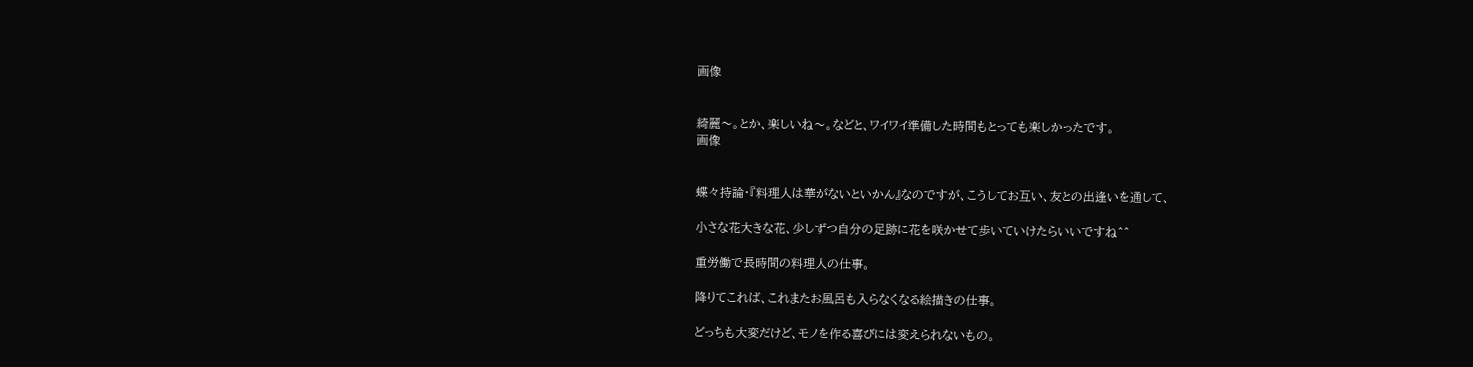画像


綺麗〜。とか、楽しいね〜。などと、ワイワイ準備した時間もとっても楽しかったです。
画像


蝶々持論・『料理人は華がないといかん』なのですが、こうしてお互い、友との出逢いを通して、

小さな花大きな花、少しずつ自分の足跡に花を咲かせて歩いていけたらいいですね^^

重労働で長時間の料理人の仕事。

降りてこれば、これまたお風呂も入らなくなる絵描きの仕事。

どっちも大変だけど、モノを作る喜びには変えられないもの。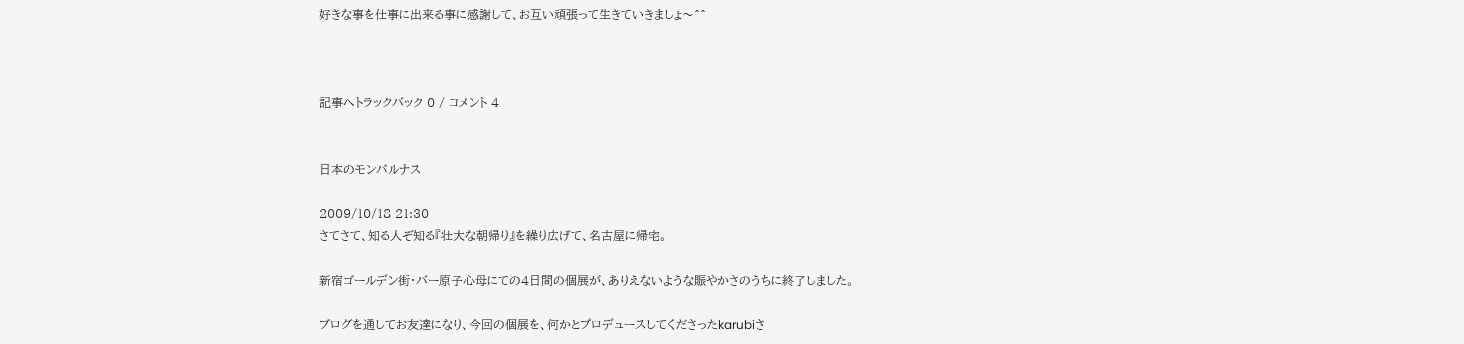好きな事を仕事に出来る事に感謝して、お互い頑張って生きていきましょ〜^^



記事へトラックバック 0 / コメント 4


日本のモンパルナス

2009/10/18 21:30
さてさて、知る人ぞ知る『壮大な朝帰り』を繰り広げて、名古屋に帰宅。

新宿ゴールデン街・バー原子心母にての4日間の個展が、ありえないような賑やかさのうちに終了しました。

ブログを通してお友達になり、今回の個展を、何かとプロデュースしてくださったkarubiさ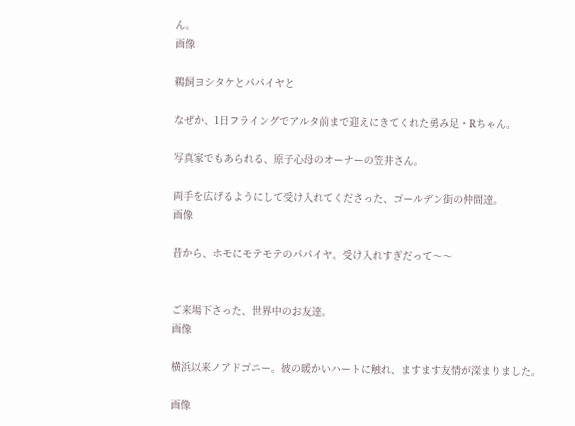ん。
画像

鵜飼ヨシタケとパパイヤと

なぜか、1日フライングでアルタ前まで迎えにきてくれた勇み足・Rちゃん。

写真家でもあられる、原子心母のオーナーの笠井さん。

両手を広げるようにして受け入れてくださった、ゴールデン街の仲間達。
画像

昔から、ホモにモテモテのパパイヤ。受け入れすぎだって〜〜


ご来場下さった、世界中のお友達。
画像

横浜以来ノアドゴニー。彼の暖かいハートに触れ、ますます友情が深まりました。

画像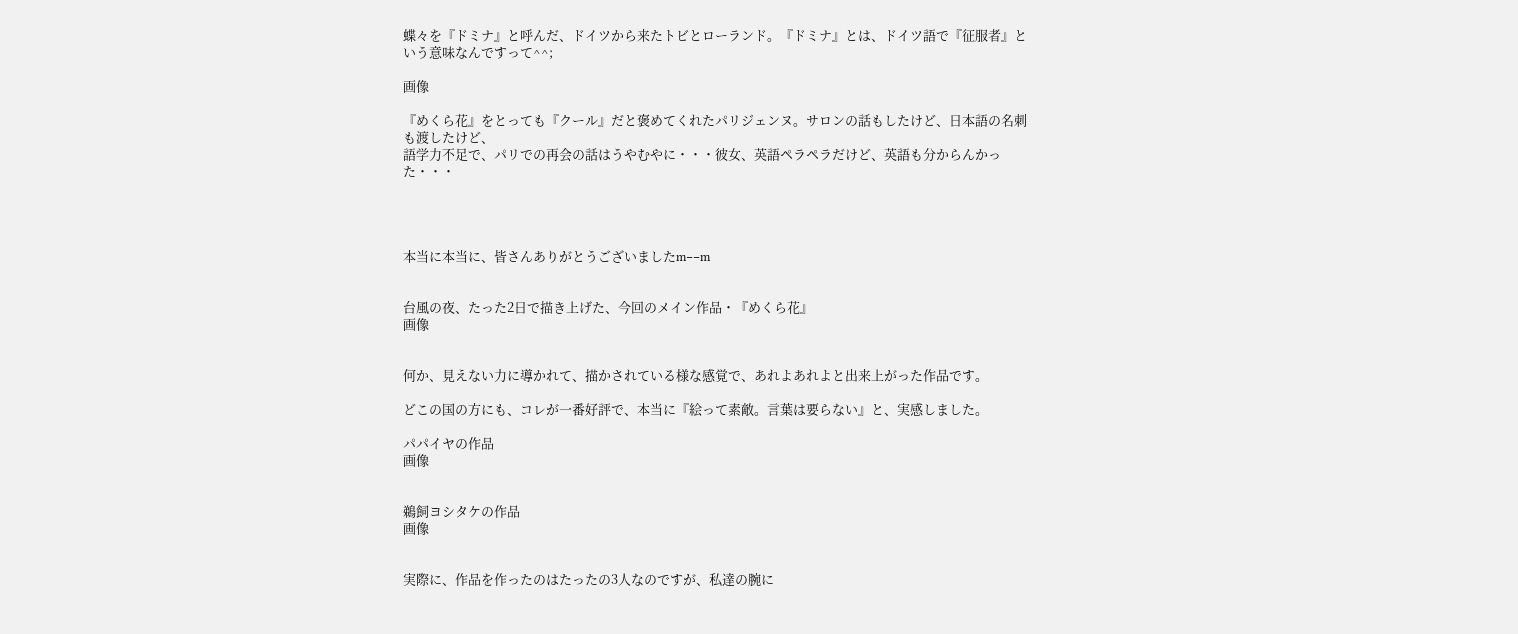蝶々を『ドミナ』と呼んだ、ドイツから来たトビとローランド。『ドミナ』とは、ドイツ語で『征服者』という意味なんですって^^;

画像

『めくら花』をとっても『クール』だと褒めてくれたパリジェンヌ。サロンの話もしたけど、日本語の名刺も渡したけど、
語学力不足で、パリでの再会の話はうやむやに・・・彼女、英語ペラペラだけど、英語も分からんかった・・・




本当に本当に、皆さんありがとうございましたm−−m


台風の夜、たった2日で描き上げた、今回のメイン作品・『めくら花』
画像


何か、見えない力に導かれて、描かされている様な感覚で、あれよあれよと出来上がった作品です。

どこの国の方にも、コレが一番好評で、本当に『絵って素敵。言葉は要らない』と、実感しました。

パパイヤの作品
画像


鵜飼ヨシタケの作品
画像


実際に、作品を作ったのはたったの3人なのですが、私達の腕に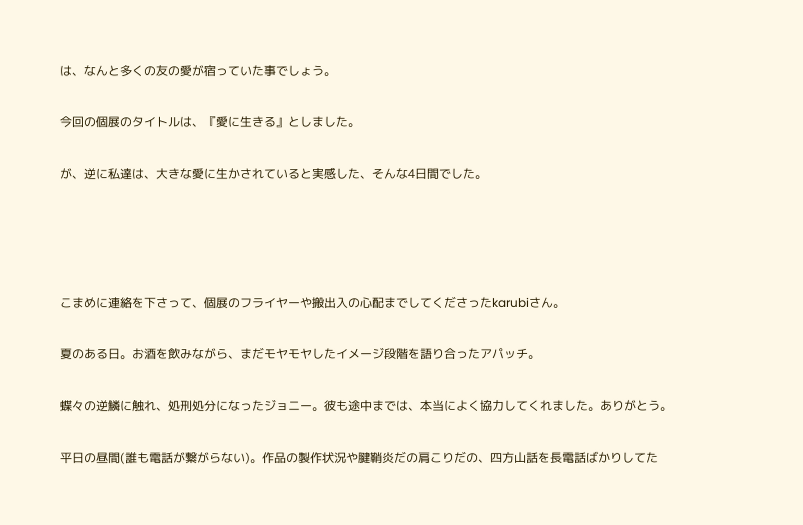は、なんと多くの友の愛が宿っていた事でしょう。

今回の個展のタイトルは、『愛に生きる』としました。

が、逆に私達は、大きな愛に生かされていると実感した、そんな4日間でした。




こまめに連絡を下さって、個展のフライヤーや搬出入の心配までしてくださったkarubiさん。

夏のある日。お酒を飲みながら、まだモヤモヤしたイメージ段階を語り合ったアパッチ。

蝶々の逆鱗に触れ、処刑処分になったジョニー。彼も途中までは、本当によく協力してくれました。ありがとう。

平日の昼間(誰も電話が繋がらない)。作品の製作状況や腱鞘炎だの肩こりだの、四方山話を長電話ばかりしてた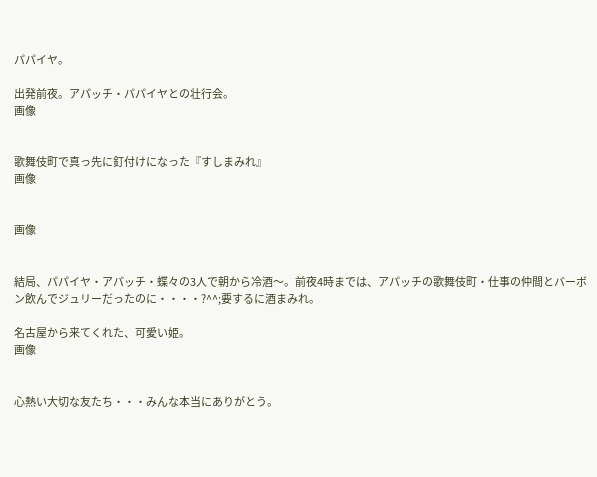パパイヤ。

出発前夜。アパッチ・パパイヤとの壮行会。
画像


歌舞伎町で真っ先に釘付けになった『すしまみれ』
画像


画像


結局、パパイヤ・アパッチ・蝶々の3人で朝から冷酒〜。前夜4時までは、アパッチの歌舞伎町・仕事の仲間とバーボン飲んでジュリーだったのに・・・・?^^;要するに酒まみれ。

名古屋から来てくれた、可愛い姫。
画像


心熱い大切な友たち・・・みんな本当にありがとう。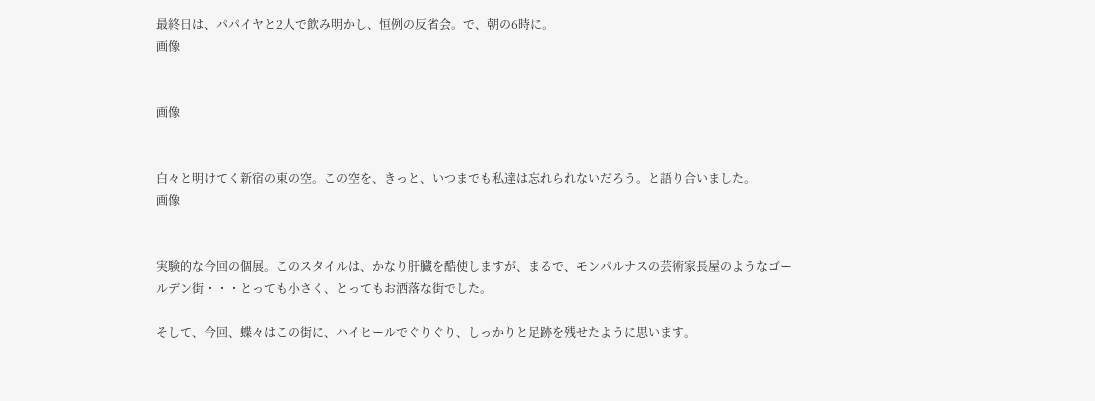最終日は、パパイヤと2人で飲み明かし、恒例の反省会。で、朝の6時に。
画像


画像


白々と明けてく新宿の東の空。この空を、きっと、いつまでも私達は忘れられないだろう。と語り合いました。
画像


実験的な今回の個展。このスタイルは、かなり肝臓を酷使しますが、まるで、モンパルナスの芸術家長屋のようなゴールデン街・・・とっても小さく、とってもお洒落な街でした。

そして、今回、蝶々はこの街に、ハイヒールでぐりぐり、しっかりと足跡を残せたように思います。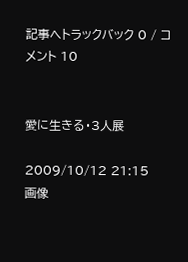記事へトラックバック 0 / コメント 10


愛に生きる・3人展

2009/10/12 21:15
画像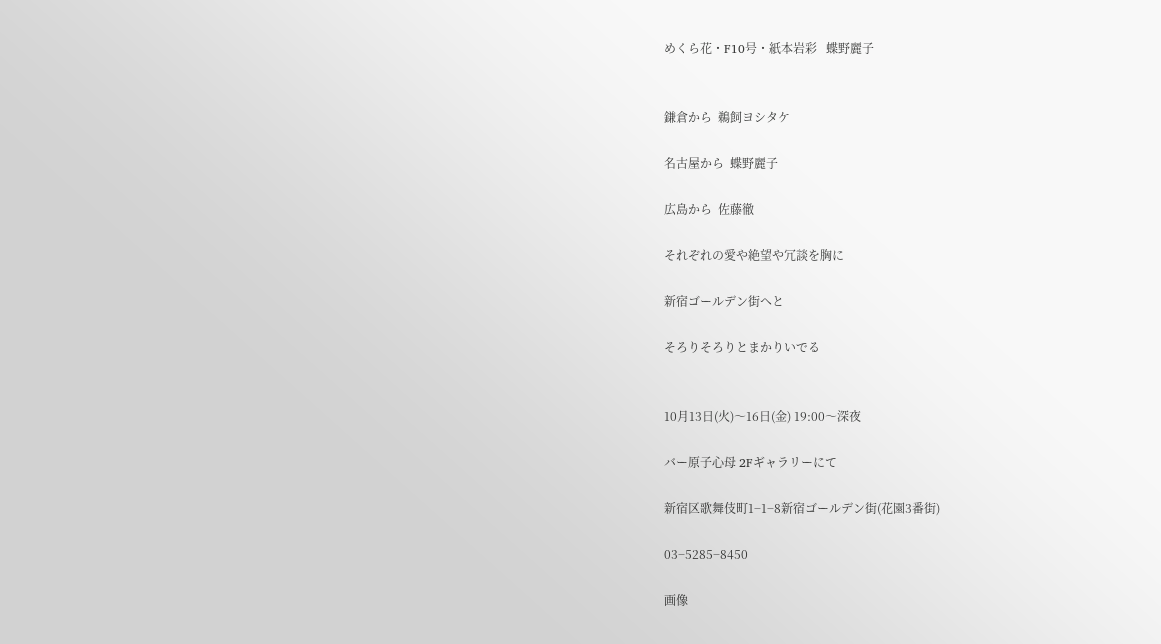めくら花・F10号・紙本岩彩   蝶野麗子


鎌倉から  鵜飼ヨシタケ

名古屋から  蝶野麗子

広島から  佐藤徹

それぞれの愛や絶望や冗談を胸に

新宿ゴールデン街へと

そろりそろりとまかりいでる


10月13日(火)〜16日(金) 19:00〜深夜

バー原子心母 2Fギャラリーにて

新宿区歌舞伎町1−1−8新宿ゴールデン街(花園3番街)

03−5285−8450

画像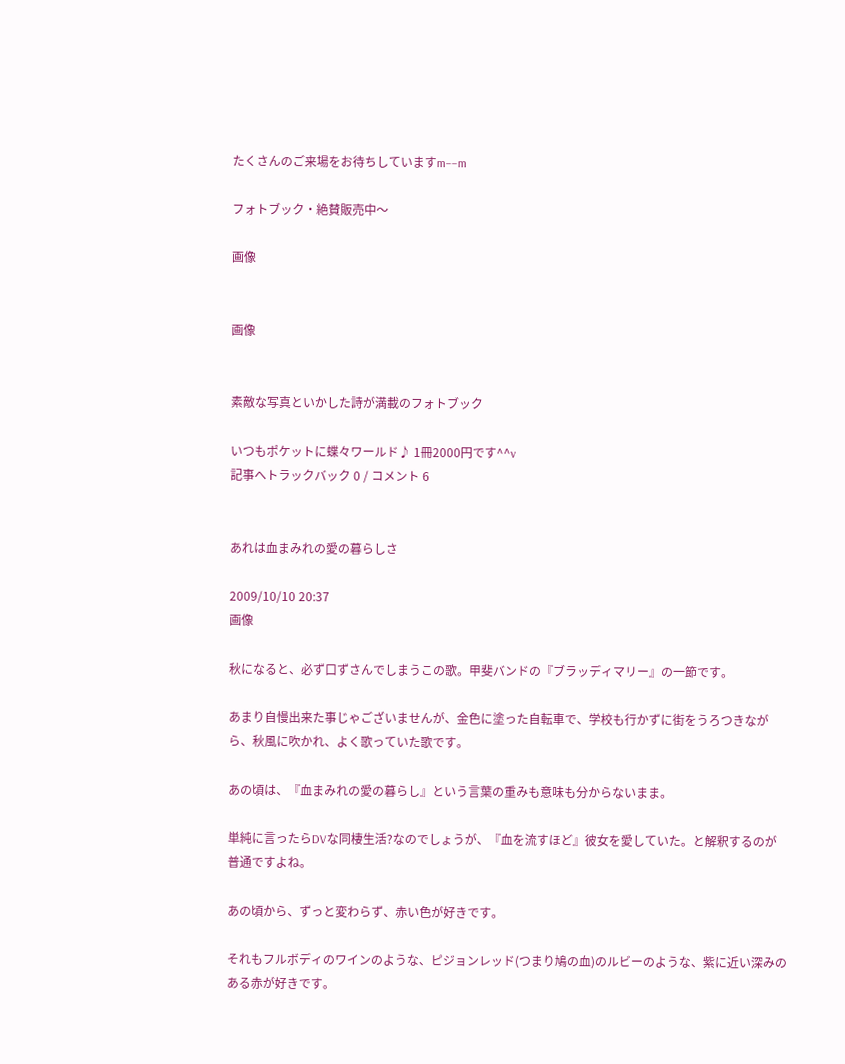たくさんのご来場をお待ちしていますm−−m

フォトブック・絶賛販売中〜

画像


画像


素敵な写真といかした詩が満載のフォトブック

いつもポケットに蝶々ワールド♪ 1冊2000円です^^v
記事へトラックバック 0 / コメント 6


あれは血まみれの愛の暮らしさ

2009/10/10 20:37
画像

秋になると、必ず口ずさんでしまうこの歌。甲斐バンドの『ブラッディマリー』の一節です。

あまり自慢出来た事じゃございませんが、金色に塗った自転車で、学校も行かずに街をうろつきながら、秋風に吹かれ、よく歌っていた歌です。

あの頃は、『血まみれの愛の暮らし』という言葉の重みも意味も分からないまま。

単純に言ったらDVな同棲生活?なのでしょうが、『血を流すほど』彼女を愛していた。と解釈するのが普通ですよね。

あの頃から、ずっと変わらず、赤い色が好きです。

それもフルボディのワインのような、ピジョンレッド(つまり鳩の血)のルビーのような、紫に近い深みのある赤が好きです。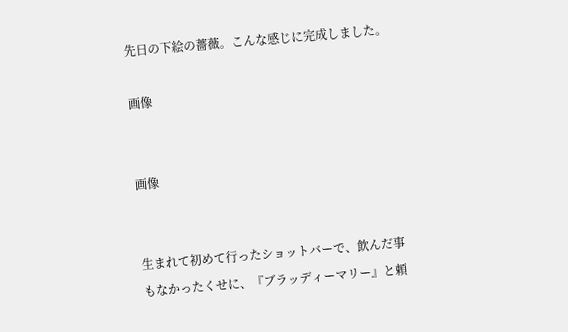先日の下絵の薔薇。こんな感じに完成しました。

画像


画像


生まれて初めて行ったショットバーで、飲んだ事もなかったくせに、『ブラッディーマリー』と頼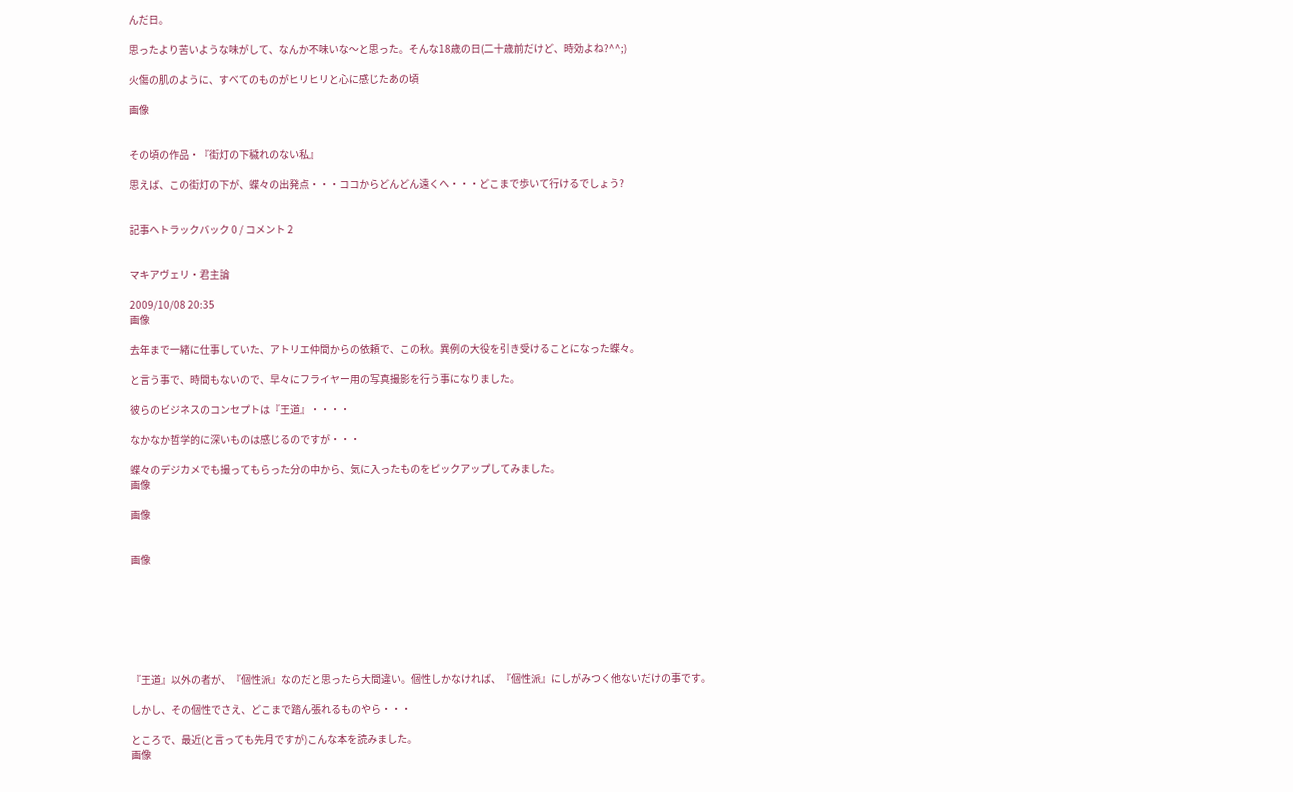んだ日。

思ったより苦いような味がして、なんか不味いな〜と思った。そんな18歳の日(二十歳前だけど、時効よね?^^;)

火傷の肌のように、すべてのものがヒリヒリと心に感じたあの頃

画像


その頃の作品・『街灯の下穢れのない私』

思えば、この街灯の下が、蝶々の出発点・・・ココからどんどん遠くへ・・・どこまで歩いて行けるでしょう?


記事へトラックバック 0 / コメント 2


マキアヴェリ・君主論

2009/10/08 20:35
画像

去年まで一緒に仕事していた、アトリエ仲間からの依頼で、この秋。異例の大役を引き受けることになった蝶々。

と言う事で、時間もないので、早々にフライヤー用の写真撮影を行う事になりました。

彼らのビジネスのコンセプトは『王道』・・・・

なかなか哲学的に深いものは感じるのですが・・・

蝶々のデジカメでも撮ってもらった分の中から、気に入ったものをピックアップしてみました。
画像

画像


画像







『王道』以外の者が、『個性派』なのだと思ったら大間違い。個性しかなければ、『個性派』にしがみつく他ないだけの事です。

しかし、その個性でさえ、どこまで踏ん張れるものやら・・・

ところで、最近(と言っても先月ですが)こんな本を読みました。
画像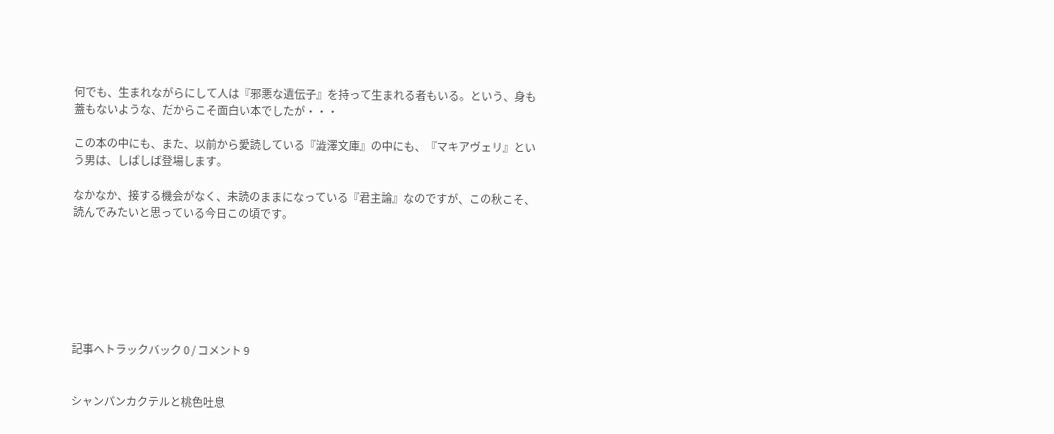何でも、生まれながらにして人は『邪悪な遺伝子』を持って生まれる者もいる。という、身も蓋もないような、だからこそ面白い本でしたが・・・

この本の中にも、また、以前から愛読している『澁澤文庫』の中にも、『マキアヴェリ』という男は、しばしば登場します。

なかなか、接する機会がなく、未読のままになっている『君主論』なのですが、この秋こそ、読んでみたいと思っている今日この頃です。







記事へトラックバック 0 / コメント 9


シャンパンカクテルと桃色吐息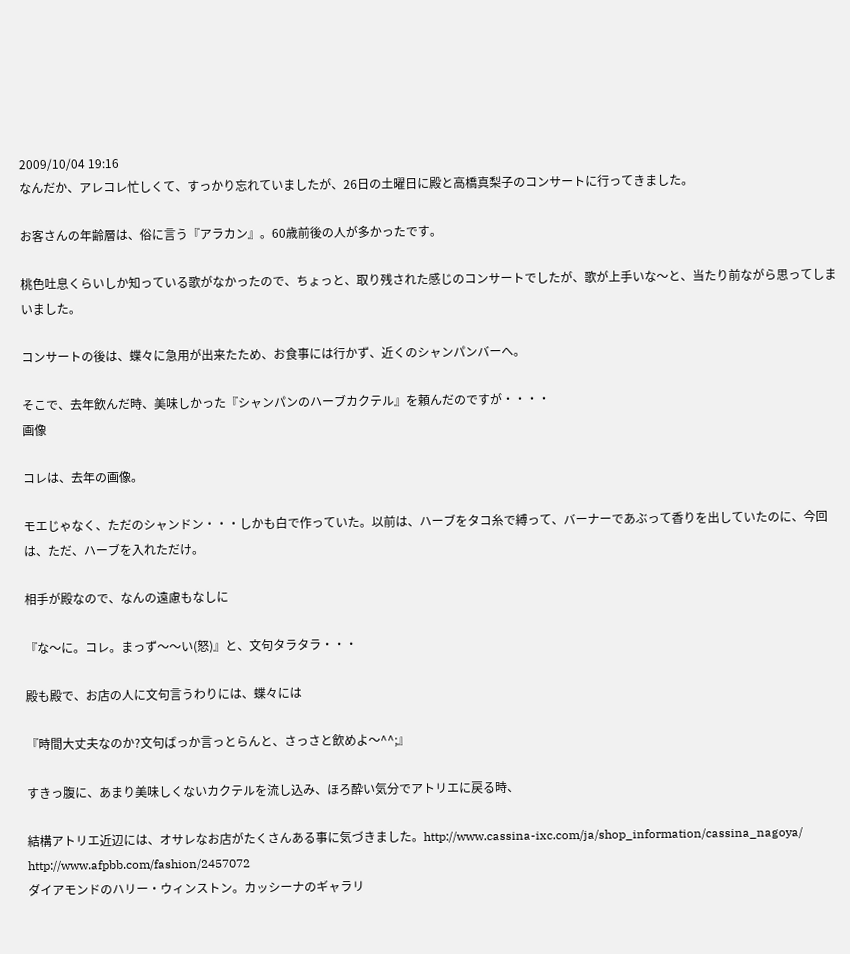2009/10/04 19:16
なんだか、アレコレ忙しくて、すっかり忘れていましたが、26日の土曜日に殿と高橋真梨子のコンサートに行ってきました。

お客さんの年齢層は、俗に言う『アラカン』。60歳前後の人が多かったです。

桃色吐息くらいしか知っている歌がなかったので、ちょっと、取り残された感じのコンサートでしたが、歌が上手いな〜と、当たり前ながら思ってしまいました。

コンサートの後は、蝶々に急用が出来たため、お食事には行かず、近くのシャンパンバーへ。

そこで、去年飲んだ時、美味しかった『シャンパンのハーブカクテル』を頼んだのですが・・・・
画像

コレは、去年の画像。

モエじゃなく、ただのシャンドン・・・しかも白で作っていた。以前は、ハーブをタコ糸で縛って、バーナーであぶって香りを出していたのに、今回は、ただ、ハーブを入れただけ。

相手が殿なので、なんの遠慮もなしに

『な〜に。コレ。まっず〜〜い(怒)』と、文句タラタラ・・・

殿も殿で、お店の人に文句言うわりには、蝶々には

『時間大丈夫なのか?文句ばっか言っとらんと、さっさと飲めよ〜^^;』

すきっ腹に、あまり美味しくないカクテルを流し込み、ほろ酔い気分でアトリエに戻る時、

結構アトリエ近辺には、オサレなお店がたくさんある事に気づきました。http://www.cassina-ixc.com/ja/shop_information/cassina_nagoya/
http://www.afpbb.com/fashion/2457072
ダイアモンドのハリー・ウィンストン。カッシーナのギャラリ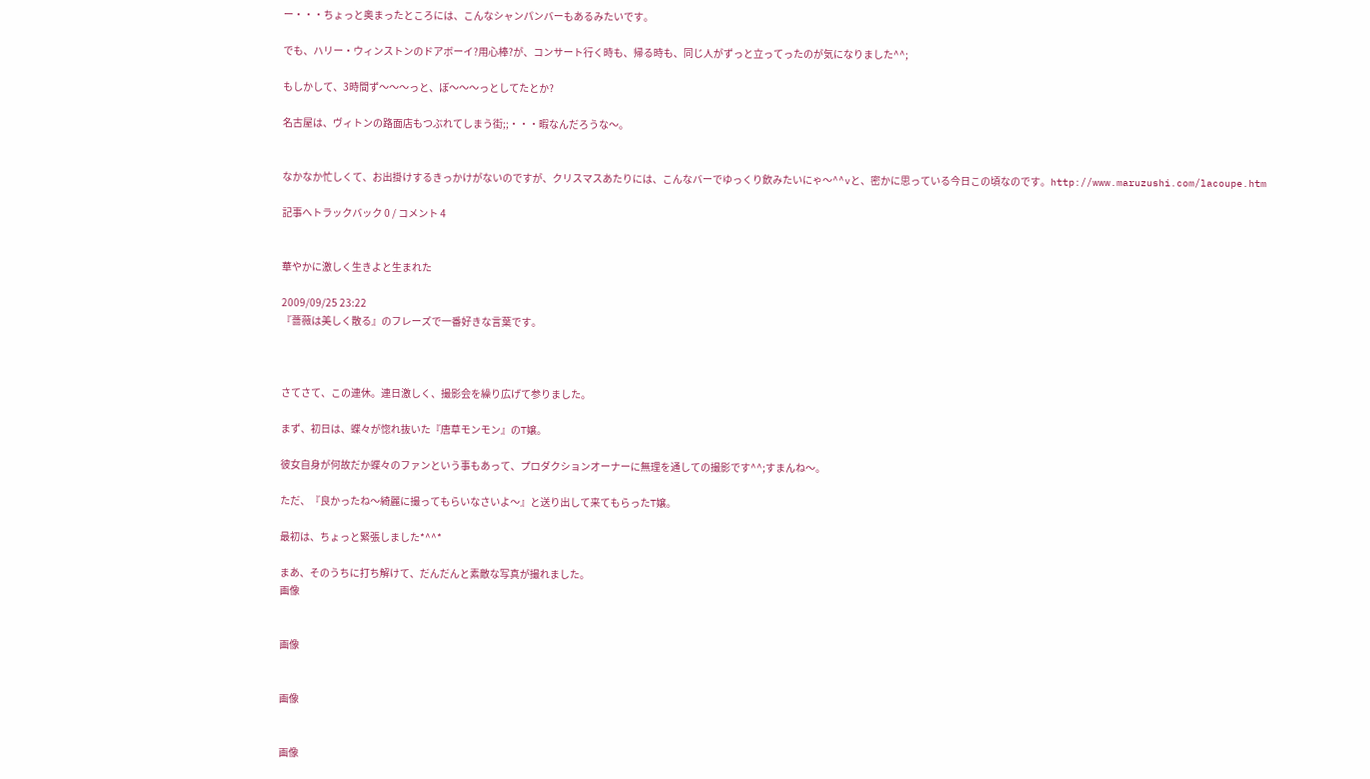ー・・・ちょっと奥まったところには、こんなシャンパンバーもあるみたいです。

でも、ハリー・ウィンストンのドアボーイ?用心棒?が、コンサート行く時も、帰る時も、同じ人がずっと立ってったのが気になりました^^;

もしかして、3時間ず〜〜〜っと、ぼ〜〜〜っとしてたとか?

名古屋は、ヴィトンの路面店もつぶれてしまう街;;・・・暇なんだろうな〜。


なかなか忙しくて、お出掛けするきっかけがないのですが、クリスマスあたりには、こんなバーでゆっくり飲みたいにゃ〜^^vと、密かに思っている今日この頃なのです。http://www.maruzushi.com/lacoupe.htm

記事へトラックバック 0 / コメント 4


華やかに激しく生きよと生まれた

2009/09/25 23:22
『薔薇は美しく散る』のフレーズで一番好きな言葉です。



さてさて、この連休。連日激しく、撮影会を繰り広げて参りました。

まず、初日は、蝶々が惚れ抜いた『唐草モンモン』のT嬢。

彼女自身が何故だか蝶々のファンという事もあって、プロダクションオーナーに無理を通しての撮影です^^;すまんね〜。

ただ、『良かったね〜綺麗に撮ってもらいなさいよ〜』と送り出して来てもらったT嬢。

最初は、ちょっと緊張しました*^^*

まあ、そのうちに打ち解けて、だんだんと素敵な写真が撮れました。
画像


画像


画像


画像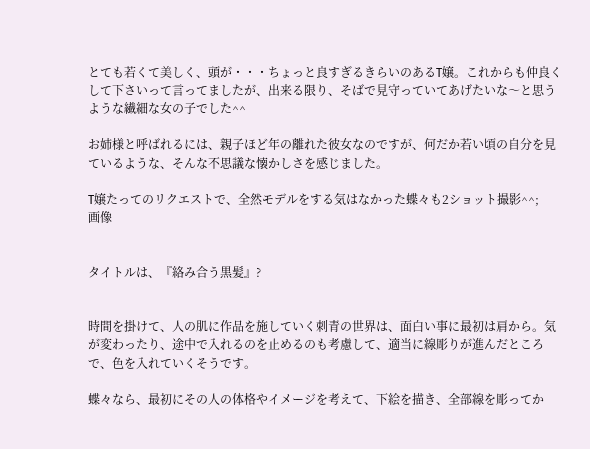とても若くて美しく、頭が・・・ちょっと良すぎるきらいのあるT嬢。これからも仲良くして下さいって言ってましたが、出来る限り、そばで見守っていてあげたいな〜と思うような繊細な女の子でした^^

お姉様と呼ばれるには、親子ほど年の離れた彼女なのですが、何だか若い頃の自分を見ているような、そんな不思議な懐かしさを感じました。

T嬢たってのリクエストで、全然モデルをする気はなかった蝶々も2ショット撮影^^;
画像


タイトルは、『絡み合う黒髪』?


時間を掛けて、人の肌に作品を施していく刺青の世界は、面白い事に最初は肩から。気が変わったり、途中で入れるのを止めるのも考慮して、適当に線彫りが進んだところで、色を入れていくそうです。

蝶々なら、最初にその人の体格やイメージを考えて、下絵を描き、全部線を彫ってか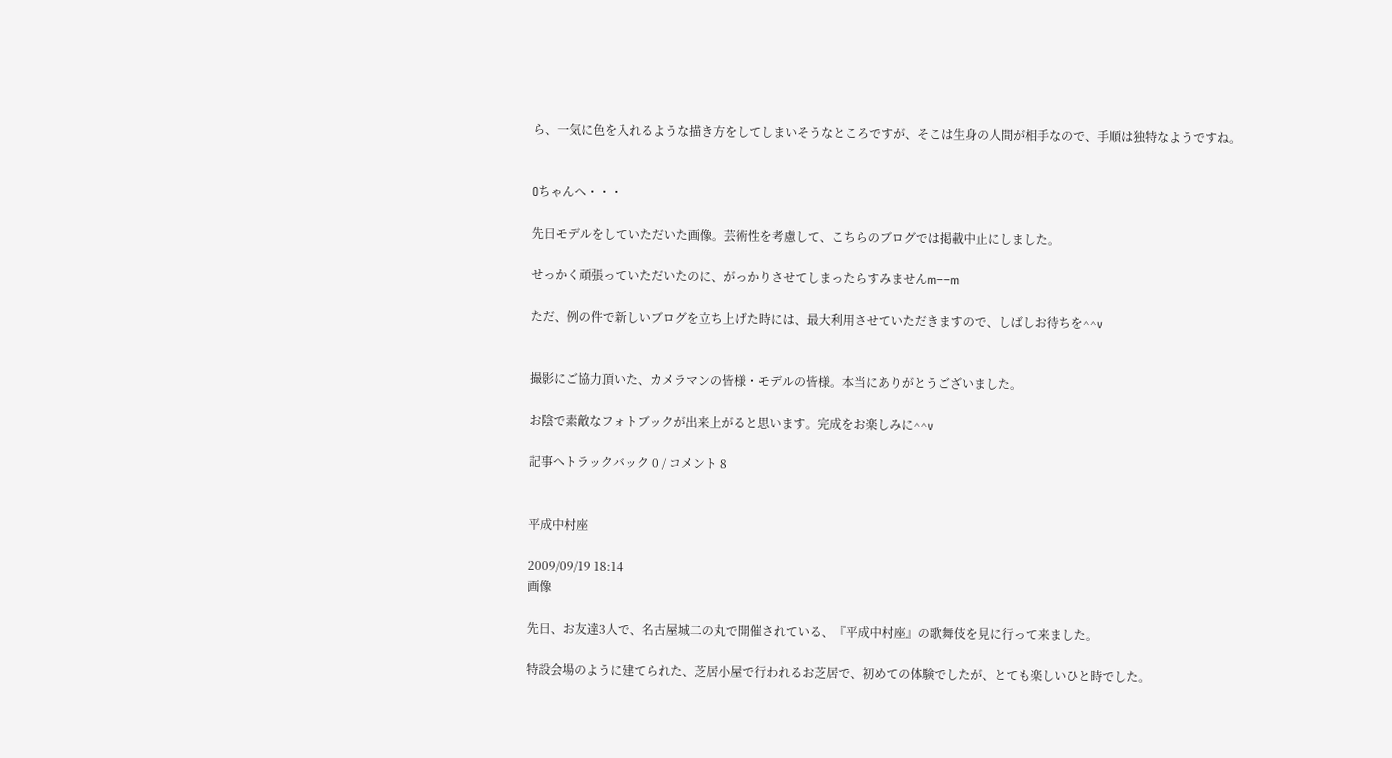ら、一気に色を入れるような描き方をしてしまいそうなところですが、そこは生身の人間が相手なので、手順は独特なようですね。


Oちゃんへ・・・

先日モデルをしていただいた画像。芸術性を考慮して、こちらのブログでは掲載中止にしました。

せっかく頑張っていただいたのに、がっかりさせてしまったらすみませんm−−m

ただ、例の件で新しいブログを立ち上げた時には、最大利用させていただきますので、しばしお待ちを^^v


撮影にご協力頂いた、カメラマンの皆様・モデルの皆様。本当にありがとうございました。

お陰で素敵なフォトブックが出来上がると思います。完成をお楽しみに^^v

記事へトラックバック 0 / コメント 8


平成中村座

2009/09/19 18:14
画像

先日、お友達3人で、名古屋城二の丸で開催されている、『平成中村座』の歌舞伎を見に行って来ました。

特設会場のように建てられた、芝居小屋で行われるお芝居で、初めての体験でしたが、とても楽しいひと時でした。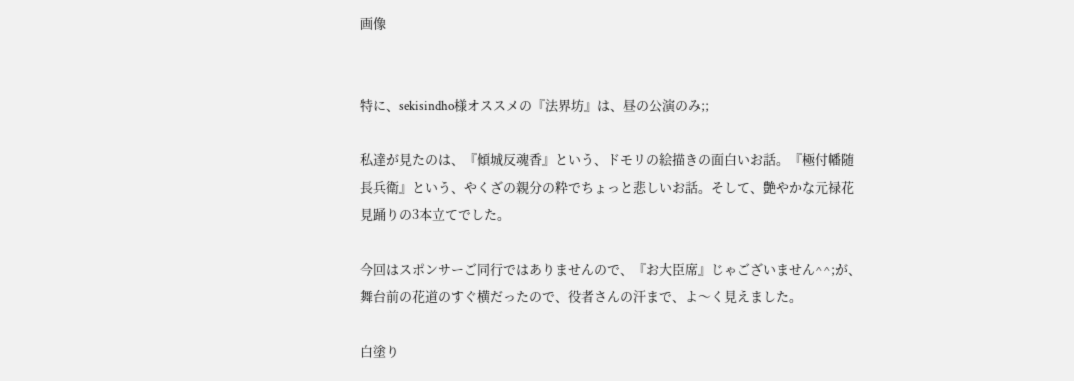画像


特に、sekisindho様オススメの『法界坊』は、昼の公演のみ;;

私達が見たのは、『傾城反魂香』という、ドモリの絵描きの面白いお話。『極付幡随長兵衛』という、やくざの親分の粋でちょっと悲しいお話。そして、艶やかな元禄花見踊りの3本立てでした。

今回はスポンサーご同行ではありませんので、『お大臣席』じゃございません^^;が、舞台前の花道のすぐ横だったので、役者さんの汗まで、よ〜く見えました。

白塗り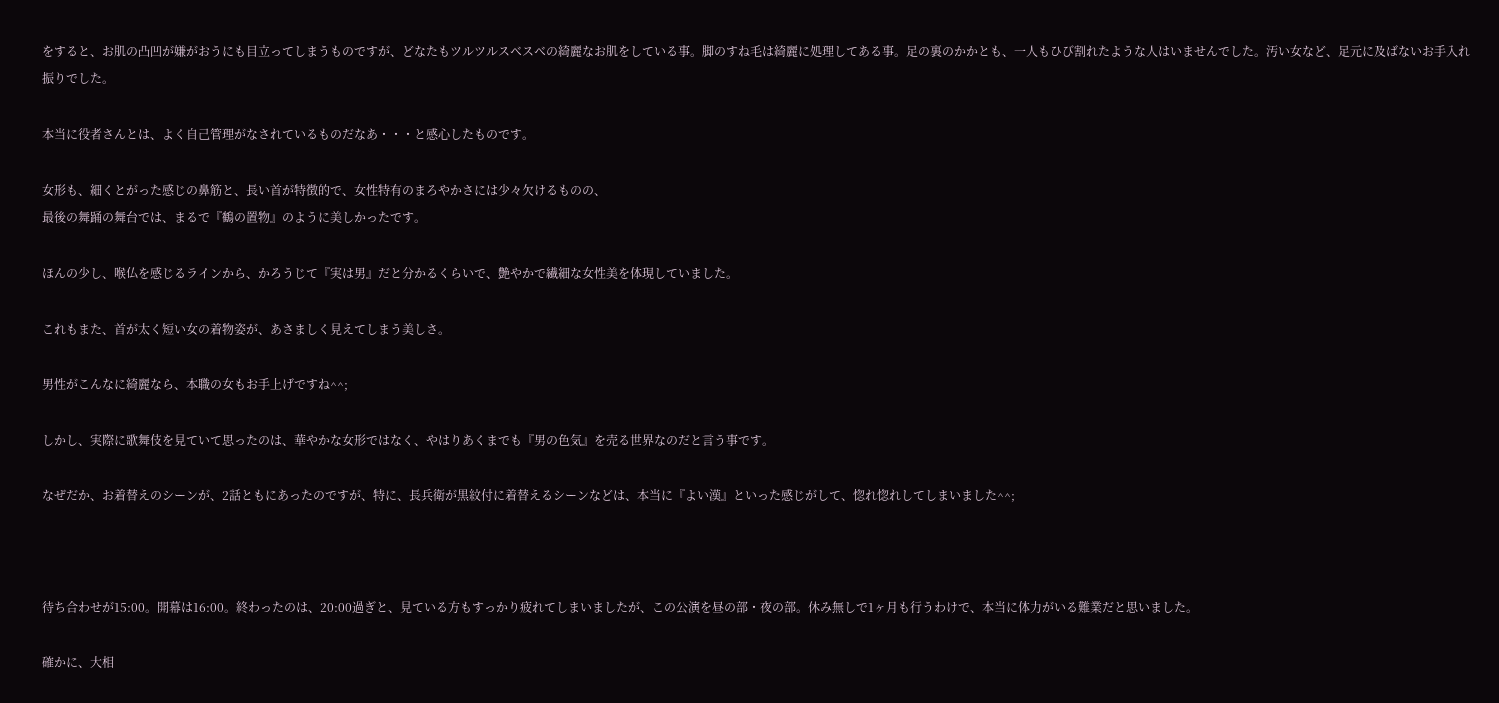をすると、お肌の凸凹が嫌がおうにも目立ってしまうものですが、どなたもツルツルスベスベの綺麗なお肌をしている事。脚のすね毛は綺麗に処理してある事。足の裏のかかとも、一人もひび割れたような人はいませんでした。汚い女など、足元に及ばないお手入れ振りでした。

本当に役者さんとは、よく自己管理がなされているものだなあ・・・と感心したものです。

女形も、細くとがった感じの鼻筋と、長い首が特徴的で、女性特有のまろやかさには少々欠けるものの、
最後の舞踊の舞台では、まるで『鶴の置物』のように美しかったです。

ほんの少し、喉仏を感じるラインから、かろうじて『実は男』だと分かるくらいで、艶やかで繊細な女性美を体現していました。

これもまた、首が太く短い女の着物姿が、あさましく見えてしまう美しさ。

男性がこんなに綺麗なら、本職の女もお手上げですね^^;

しかし、実際に歌舞伎を見ていて思ったのは、華やかな女形ではなく、やはりあくまでも『男の色気』を売る世界なのだと言う事です。

なぜだか、お着替えのシーンが、2話ともにあったのですが、特に、長兵衛が黒紋付に着替えるシーンなどは、本当に『よい漢』といった感じがして、惚れ惚れしてしまいました^^;



待ち合わせが15:00。開幕は16:00。終わったのは、20:00過ぎと、見ている方もすっかり疲れてしまいましたが、この公演を昼の部・夜の部。休み無しで1ヶ月も行うわけで、本当に体力がいる難業だと思いました。

確かに、大相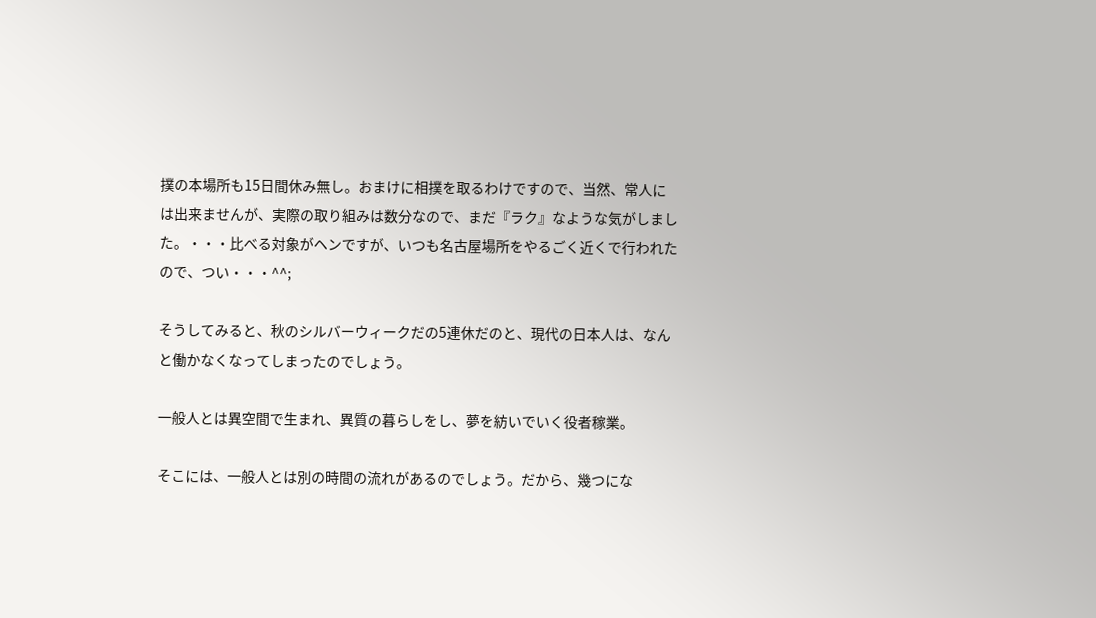撲の本場所も15日間休み無し。おまけに相撲を取るわけですので、当然、常人には出来ませんが、実際の取り組みは数分なので、まだ『ラク』なような気がしました。・・・比べる対象がヘンですが、いつも名古屋場所をやるごく近くで行われたので、つい・・・^^;

そうしてみると、秋のシルバーウィークだの5連休だのと、現代の日本人は、なんと働かなくなってしまったのでしょう。

一般人とは異空間で生まれ、異質の暮らしをし、夢を紡いでいく役者稼業。

そこには、一般人とは別の時間の流れがあるのでしょう。だから、幾つにな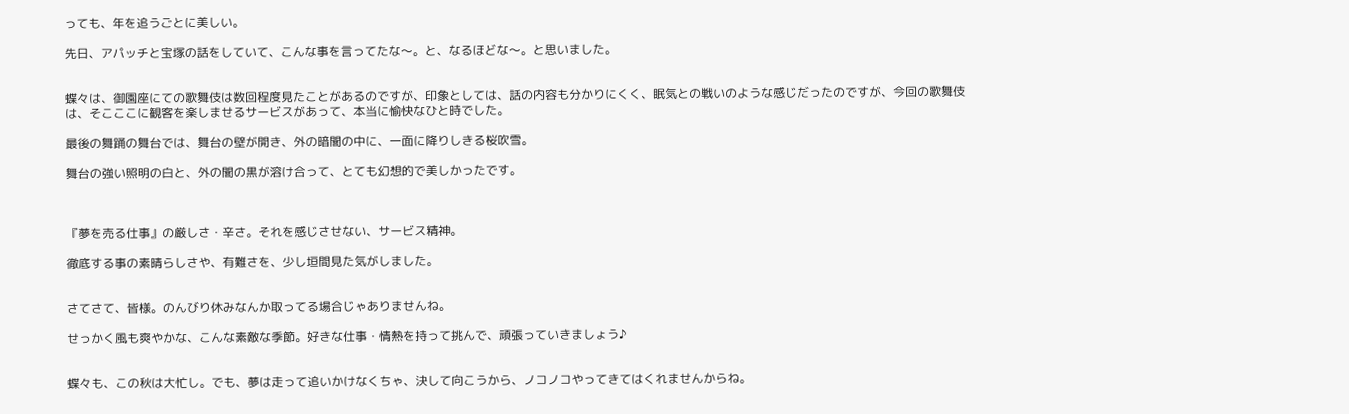っても、年を追うごとに美しい。

先日、アパッチと宝塚の話をしていて、こんな事を言ってたな〜。と、なるほどな〜。と思いました。


蝶々は、御園座にての歌舞伎は数回程度見たことがあるのですが、印象としては、話の内容も分かりにくく、眠気との戦いのような感じだったのですが、今回の歌舞伎は、そこここに観客を楽しませるサービスがあって、本当に愉快なひと時でした。

最後の舞踊の舞台では、舞台の壁が開き、外の暗闇の中に、一面に降りしきる桜吹雪。

舞台の強い照明の白と、外の闇の黒が溶け合って、とても幻想的で美しかったです。



『夢を売る仕事』の厳しさ・辛さ。それを感じさせない、サービス精神。

徹底する事の素晴らしさや、有難さを、少し垣間見た気がしました。


さてさて、皆様。のんびり休みなんか取ってる場合じゃありませんね。

せっかく風も爽やかな、こんな素敵な季節。好きな仕事・情熱を持って挑んで、頑張っていきましょう♪


蝶々も、この秋は大忙し。でも、夢は走って追いかけなくちゃ、決して向こうから、ノコノコやってきてはくれませんからね。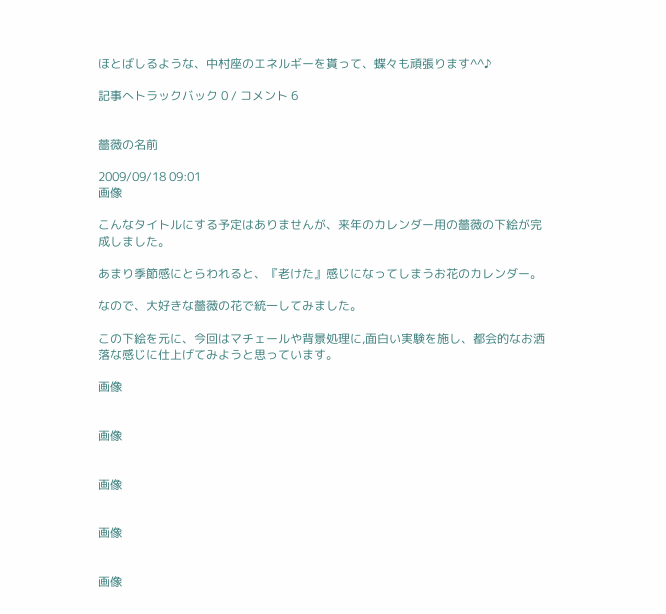ほとばしるような、中村座のエネルギーを貰って、蝶々も頑張ります^^♪

記事へトラックバック 0 / コメント 6


薔薇の名前

2009/09/18 09:01
画像

こんなタイトルにする予定はありませんが、来年のカレンダー用の薔薇の下絵が完成しました。

あまり季節感にとらわれると、『老けた』感じになってしまうお花のカレンダー。

なので、大好きな薔薇の花で統一してみました。

この下絵を元に、今回はマチェールや背景処理に,面白い実験を施し、都会的なお洒落な感じに仕上げてみようと思っています。

画像


画像


画像


画像


画像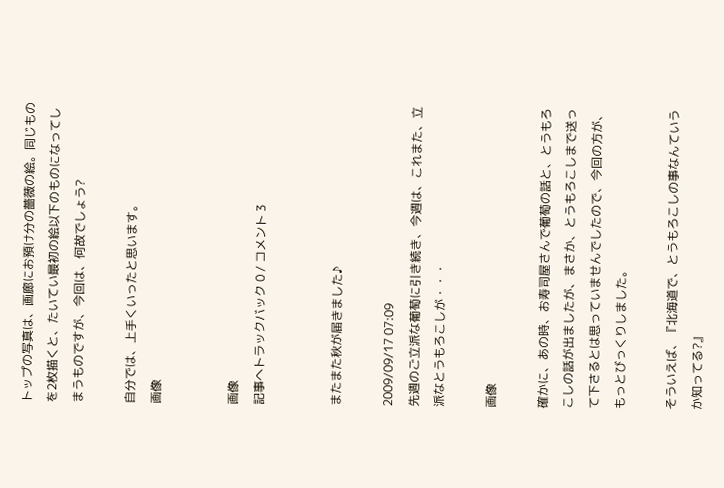トップの写真は、画廊にお預け分の薔薇の絵。同じものを2枚描くと、たいてい最初の絵以下のものになってしまうものですが、今回は、何故でしょう?

自分では、上手くいったと思います。
画像


画像
記事へトラックバック 0 / コメント 3


またまた秋が届きました♪

2009/09/17 07:09
先週のご立派な葡萄に引き続き、今週は、これまた、立派なとうもろこしが・・・

画像

確かに、あの時、お寿司屋さんで葡萄の話と、とうもろこしの話が出ましたが、まさか、とうもろこしまで送って下さるとは思っていませんでしたので、今回の方が、もっとびっくりしました。

そういえば、『北海道で、とうもろこしの事なんていうか知ってる?』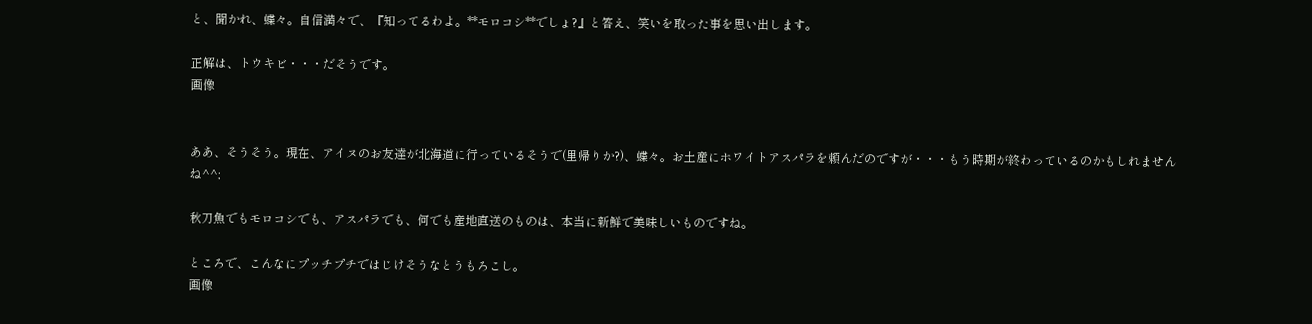と、聞かれ、蝶々。自信満々で、『知ってるわよ。**モロコシ**でしょ?』と答え、笑いを取った事を思い出します。

正解は、トウキビ・・・だそうです。
画像


ああ、そうそう。現在、アイヌのお友達が北海道に行っているそうで(里帰りか?)、蝶々。お土産にホワイトアスパラを頼んだのですが・・・もう時期が終わっているのかもしれませんね^^;

秋刀魚でもモロコシでも、アスパラでも、何でも産地直送のものは、本当に新鮮で美味しいものですね。

ところで、こんなにプッチプチではじけそうなとうもろこし。
画像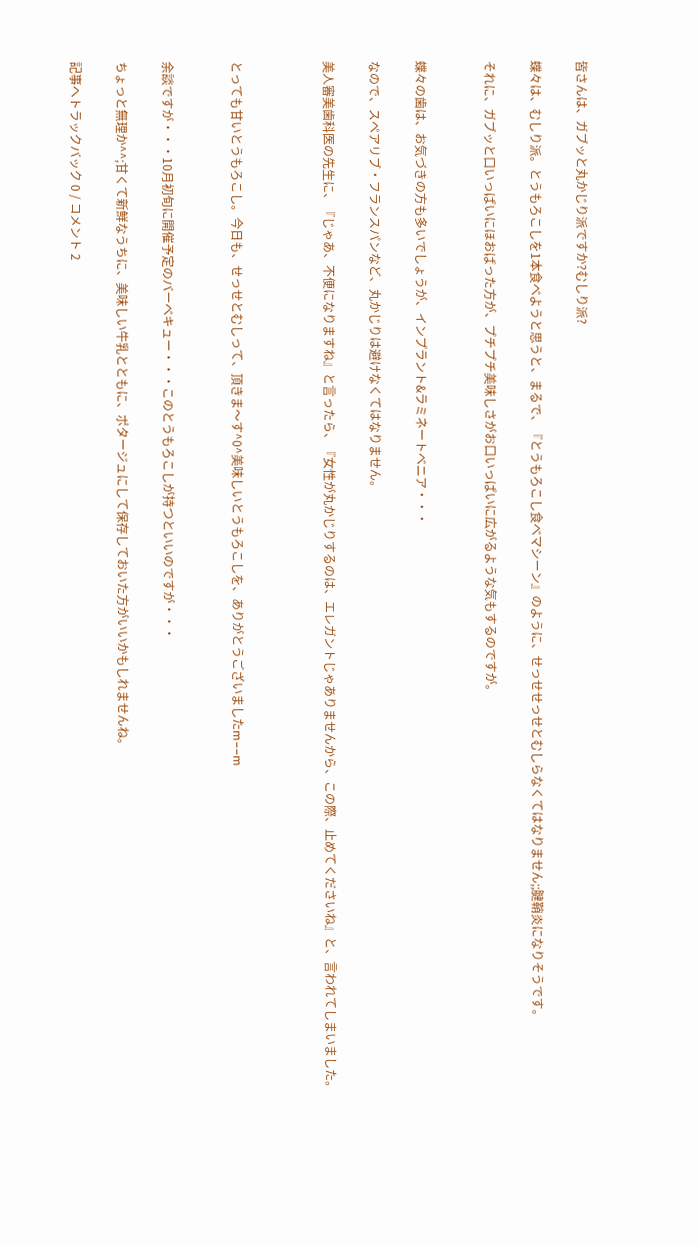皆さんは、ガブッと丸かじり派ですか?むしり派?

蝶々は、むしり派。とうもろこしを1本食べようと思うと、まるで、『とうもろこし食べマシーン』のように、せっせせっせとむしらなくてはなりません;;腱鞘炎になりそうです。

それに、ガブッと口いっぱいにほおばった方が、プチプチ美味しさがお口いっぱいに広がるような気もするのですが。


蝶々の歯は、お気づきの方も多いでしょうが、インプラント&ラミネートベニア・・・

なので、スペアリブ・フランスパンなど、丸かじりは避けなくてはなりません。

美人審美歯科医の先生に、『じゃあ、不便になりますね』と言ったら、『女性が丸かじりするのは、エレガントじゃありませんから、この際、止めてくださいね』と、言われてしまいました。



とっても甘いとうもろこし。今日も、せっせとむしって、頂きま〜す^0^美味しいとうもろこしを、ありがとうございましたm−−m


余談ですが・・・10月初旬に開催予定のバーベキュー・・・このとうもろこしが持つといいのですが・・・

ちょっと無理か^^;甘くて新鮮なうちに、美味しい牛乳とともに、ポタージュにして保存しておいた方がいいかもしれませんね。

記事へトラックバック 0 / コメント 2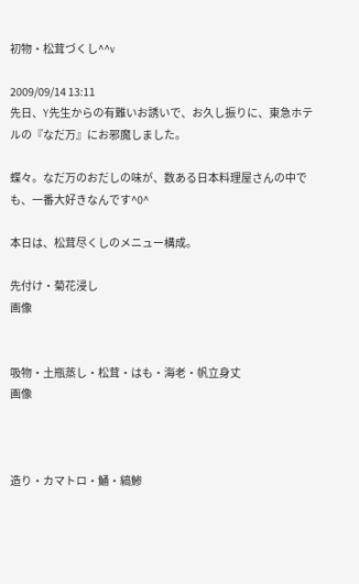初物・松茸づくし^^v

2009/09/14 13:11
先日、Y先生からの有難いお誘いで、お久し振りに、東急ホテルの『なだ万』にお邪魔しました。

蝶々。なだ万のおだしの味が、数ある日本料理屋さんの中でも、一番大好きなんです^0^

本日は、松茸尽くしのメニュー構成。

先付け・菊花浸し
画像


吸物・土瓶蒸し・松茸・はも・海老・帆立身丈
画像



造り・カマトロ・鯒・縞鯵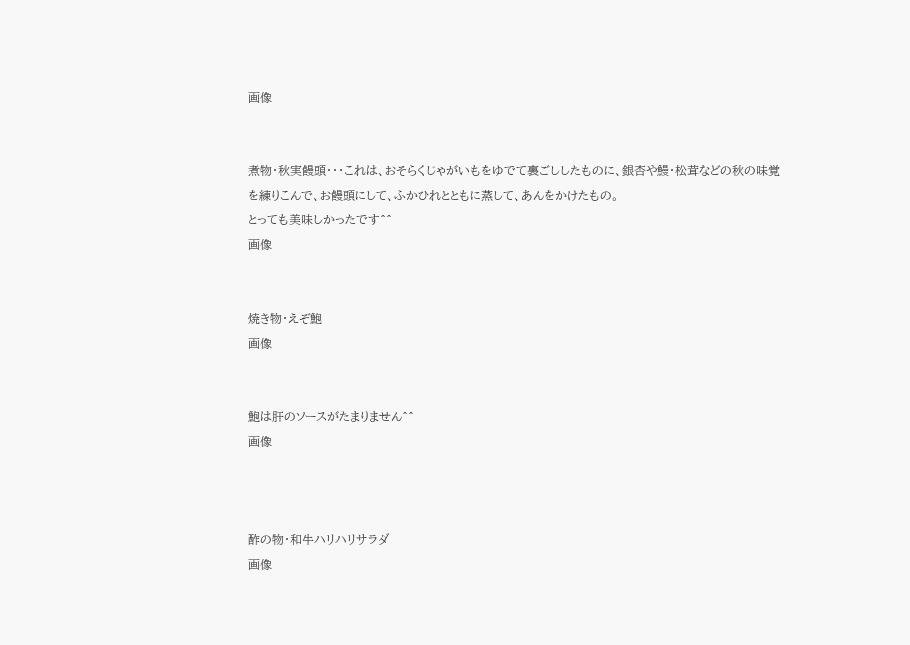画像


煮物・秋実饅頭・・・これは、おそらくじゃがいもをゆでて裏ごししたものに、銀杏や鰻・松茸などの秋の味覚を練りこんで、お饅頭にして、ふかひれとともに蒸して、あんをかけたもの。
とっても美味しかったです^^
画像


焼き物・えぞ鮑
画像


鮑は肝のソースがたまりません^^
画像



酢の物・和牛ハリハリサラダ
画像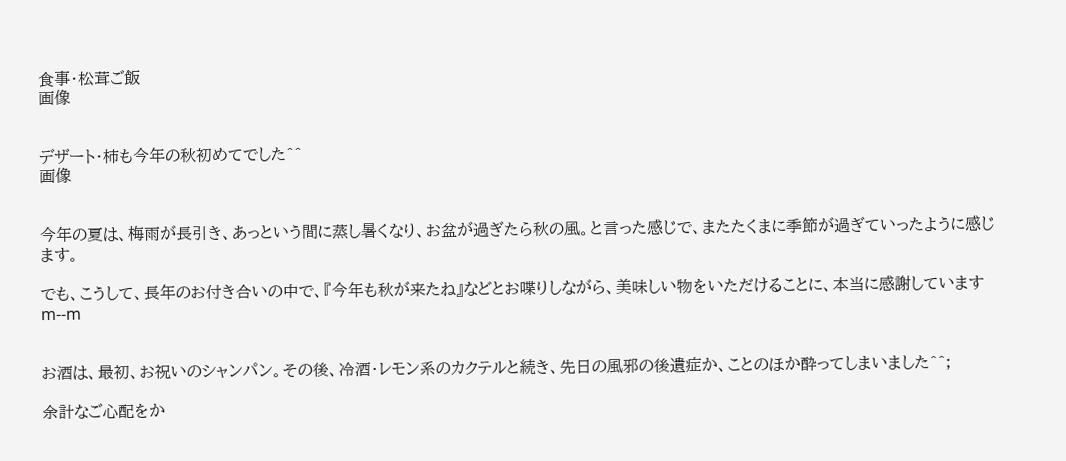食事・松茸ご飯
画像


デザート・柿も今年の秋初めてでした^^
画像


今年の夏は、梅雨が長引き、あっという間に蒸し暑くなり、お盆が過ぎたら秋の風。と言った感じで、またたくまに季節が過ぎていったように感じます。

でも、こうして、長年のお付き合いの中で、『今年も秋が来たね』などとお喋りしながら、美味しい物をいただけることに、本当に感謝していますm--m


お酒は、最初、お祝いのシャンパン。その後、冷酒・レモン系のカクテルと続き、先日の風邪の後遺症か、ことのほか酔ってしまいました^^;

余計なご心配をか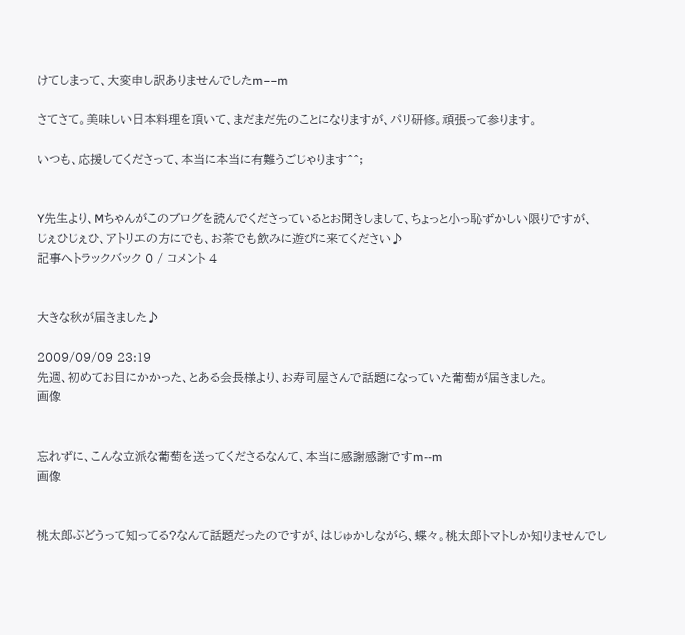けてしまって、大変申し訳ありませんでしたm−−m

さてさて。美味しい日本料理を頂いて、まだまだ先のことになりますが、パリ研修。頑張って参ります。

いつも、応援してくださって、本当に本当に有難うごじゃります^^;


Y先生より、Mちゃんがこのブログを読んでくださっているとお聞きしまして、ちょっと小っ恥ずかしい限りですが、
じぇひじぇひ、アトリエの方にでも、お茶でも飲みに遊びに来てください♪
記事へトラックバック 0 / コメント 4


大きな秋が届きました♪

2009/09/09 23:19
先週、初めてお目にかかった、とある会長様より、お寿司屋さんで話題になっていた葡萄が届きました。
画像


忘れずに、こんな立派な葡萄を送ってくださるなんて、本当に感謝感謝ですm--m
画像


桃太郎ぶどうって知ってる?なんて話題だったのですが、はじゅかしながら、蝶々。桃太郎トマトしか知りませんでし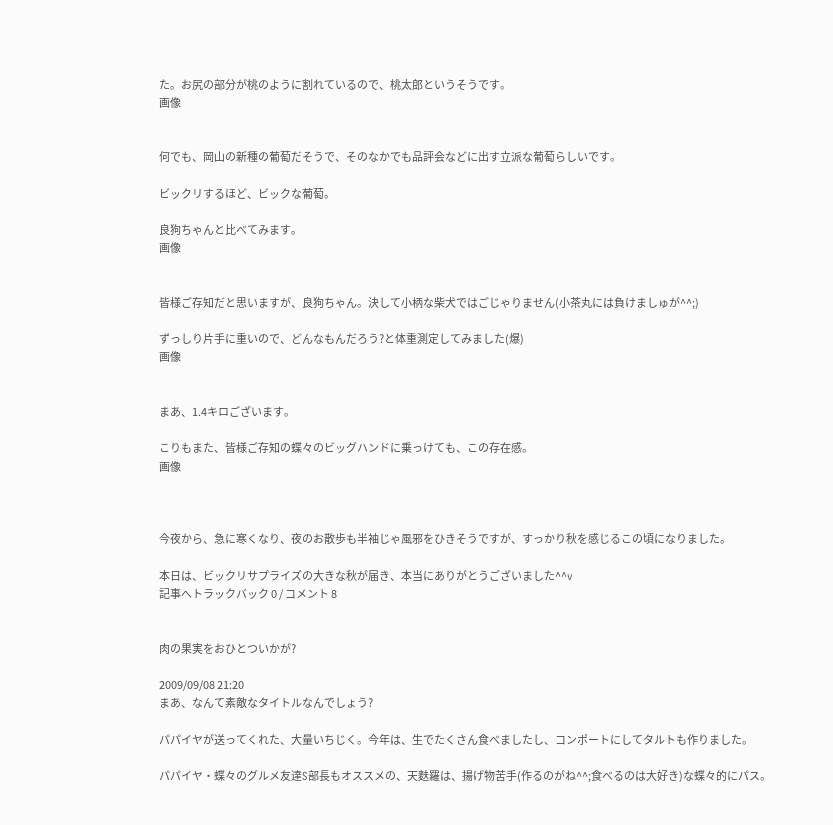た。お尻の部分が桃のように割れているので、桃太郎というそうです。
画像


何でも、岡山の新種の葡萄だそうで、そのなかでも品評会などに出す立派な葡萄らしいです。

ビックリするほど、ビックな葡萄。

良狗ちゃんと比べてみます。
画像


皆様ご存知だと思いますが、良狗ちゃん。決して小柄な柴犬ではごじゃりません(小茶丸には負けましゅが^^;)

ずっしり片手に重いので、どんなもんだろう?と体重測定してみました(爆)
画像


まあ、1.4キロございます。

こりもまた、皆様ご存知の蝶々のビッグハンドに乗っけても、この存在感。
画像



今夜から、急に寒くなり、夜のお散歩も半袖じゃ風邪をひきそうですが、すっかり秋を感じるこの頃になりました。

本日は、ビックリサプライズの大きな秋が届き、本当にありがとうございました^^v
記事へトラックバック 0 / コメント 8


肉の果実をおひとついかが?

2009/09/08 21:20
まあ、なんて素敵なタイトルなんでしょう?

パパイヤが送ってくれた、大量いちじく。今年は、生でたくさん食べましたし、コンポートにしてタルトも作りました。

パパイヤ・蝶々のグルメ友達S部長もオススメの、天麩羅は、揚げ物苦手(作るのがね^^;食べるのは大好き)な蝶々的にパス。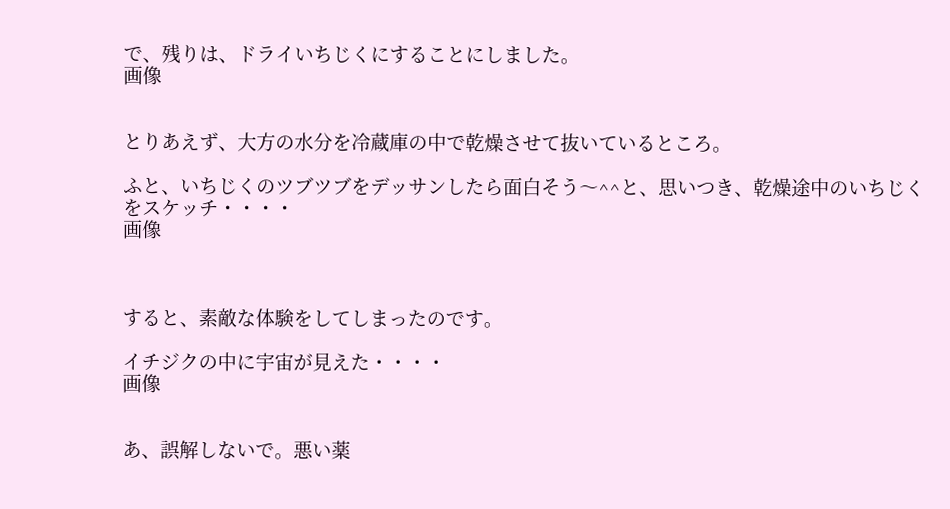で、残りは、ドライいちじくにすることにしました。
画像


とりあえず、大方の水分を冷蔵庫の中で乾燥させて抜いているところ。

ふと、いちじくのツブツブをデッサンしたら面白そう〜^^と、思いつき、乾燥途中のいちじくをスケッチ・・・・
画像



すると、素敵な体験をしてしまったのです。

イチジクの中に宇宙が見えた・・・・
画像


あ、誤解しないで。悪い薬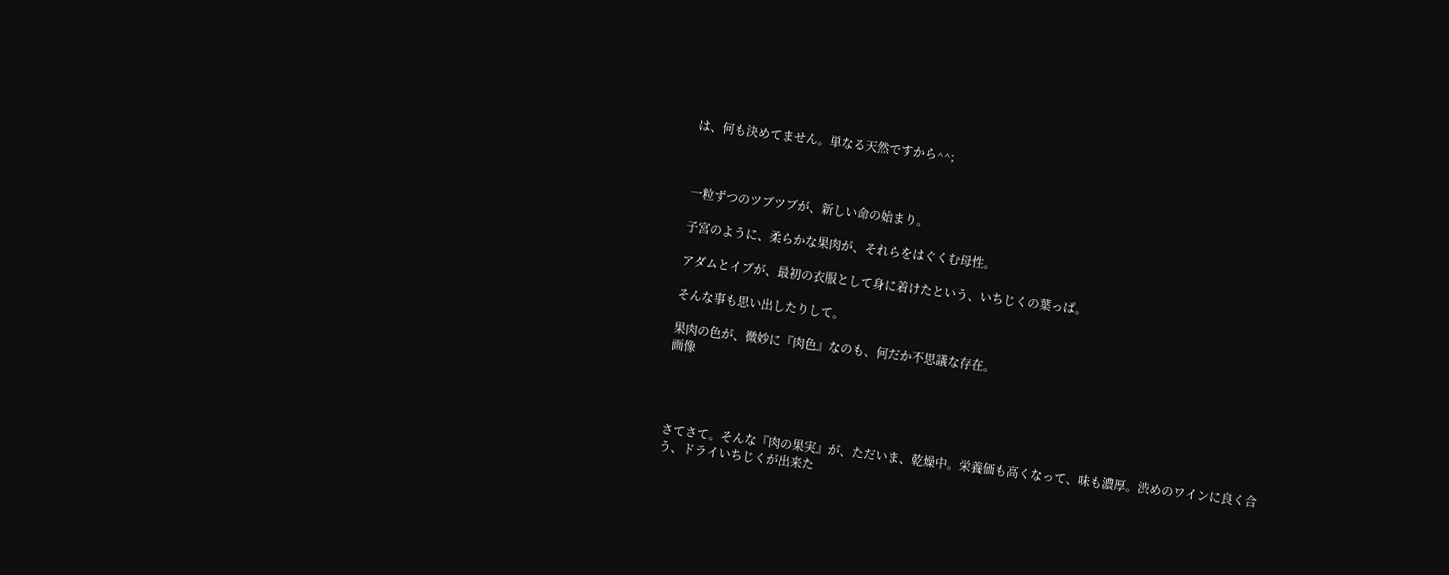は、何も決めてません。単なる天然ですから^^;



一粒ずつのツブツブが、新しい命の始まり。

子宮のように、柔らかな果肉が、それらをはぐくむ母性。

アダムとイブが、最初の衣服として身に着けたという、いちじくの葉っぱ。

そんな事も思い出したりして。

果肉の色が、微妙に『肉色』なのも、何だか不思議な存在。
画像




さてさて。そんな『肉の果実』が、ただいま、乾燥中。栄養価も高くなって、味も濃厚。渋めのワインに良く合う、ドライいちじくが出来た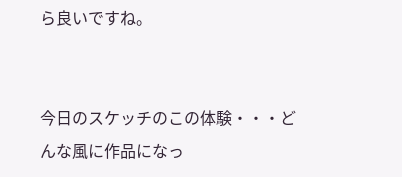ら良いですね。


今日のスケッチのこの体験・・・どんな風に作品になっ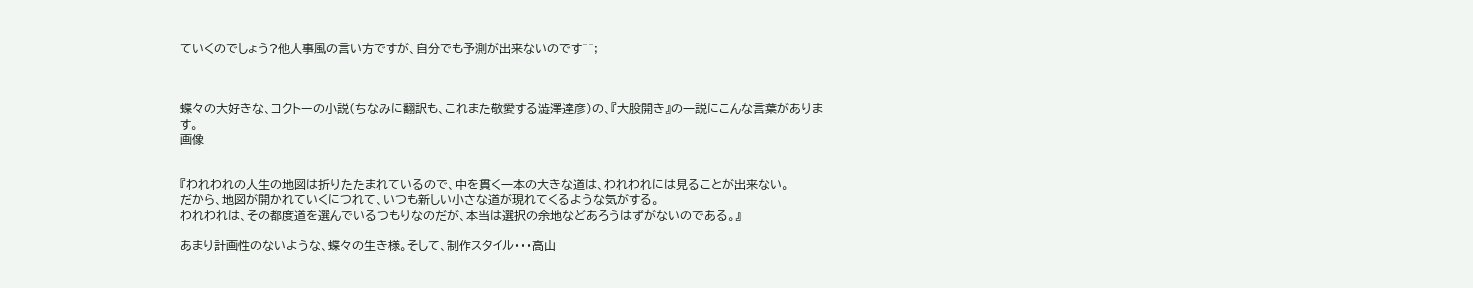ていくのでしょう?他人事風の言い方ですが、自分でも予測が出来ないのです^^;



蝶々の大好きな、コクトーの小説(ちなみに翻訳も、これまた敬愛する澁澤達彦)の、『大股開き』の一説にこんな言葉があります。
画像


『われわれの人生の地図は折りたたまれているので、中を貫く一本の大きな道は、われわれには見ることが出来ない。
だから、地図が開かれていくにつれて、いつも新しい小さな道が現れてくるような気がする。
われわれは、その都度道を選んでいるつもりなのだが、本当は選択の余地などあろうはずがないのである。』

あまり計画性のないような、蝶々の生き様。そして、制作スタイル・・・高山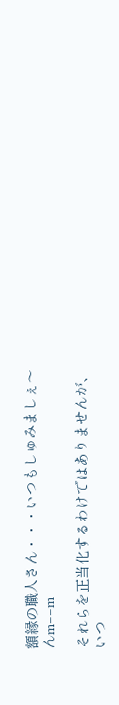額縁の職人さん・・・いつもしゅみましぇ〜んm−−m

それらを正当化するわけではありませんが、いつ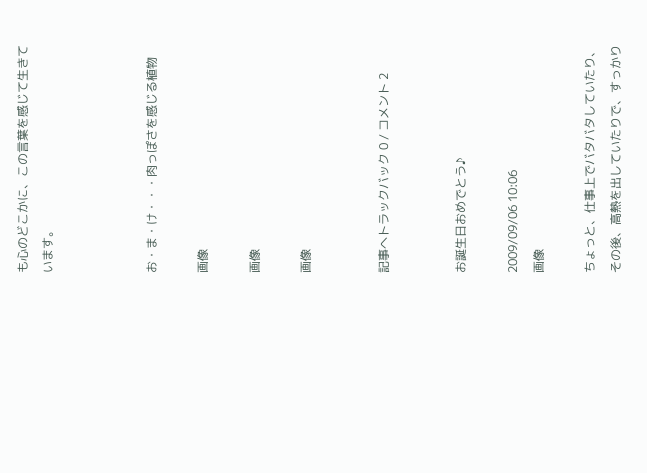も心のどこかに、この言葉を感じて生きています。



お・ま・け・・・肉っぽさを感じる植物

画像

画像

画像


記事へトラックバック 0 / コメント 2


お誕生日おめでとう♪

2009/09/06 10:06
画像

ちょっと、仕事上でバタバタしていたり、その後、高熱を出していたりで、すっかり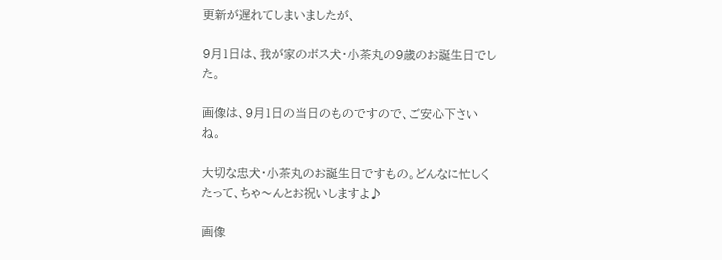更新が遅れてしまいましたが、

9月1日は、我が家のボス犬・小茶丸の9歳のお誕生日でした。

画像は、9月1日の当日のものですので、ご安心下さいね。

大切な忠犬・小茶丸のお誕生日ですもの。どんなに忙しくたって、ちゃ〜んとお祝いしますよ♪

画像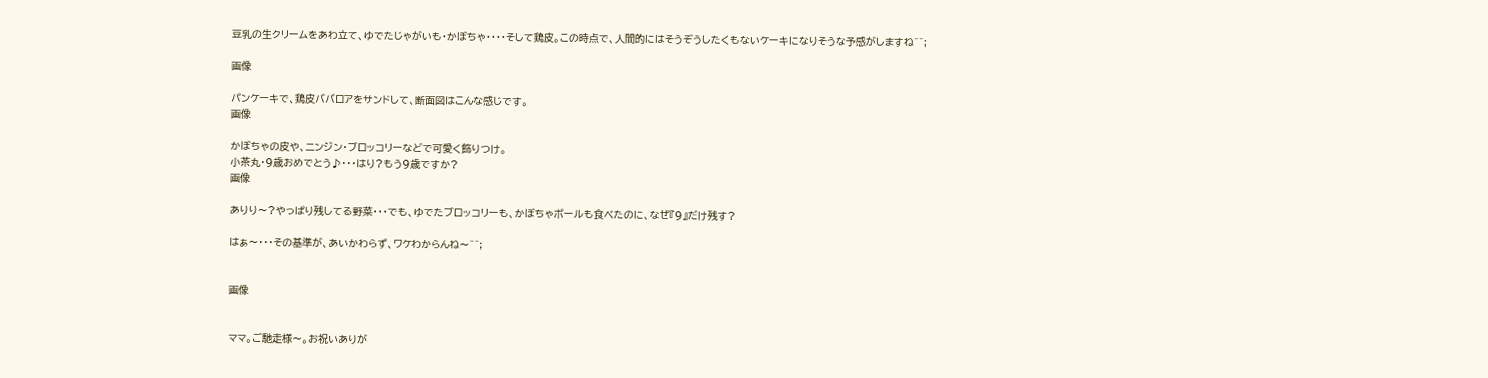豆乳の生クリームをあわ立て、ゆでたじゃがいも・かぼちゃ・・・・そして鶏皮。この時点で、人間的にはそうぞうしたくもないケーキになりそうな予感がしますね^^;

画像

パンケーキで、鶏皮ババロアをサンドして、断面図はこんな感じです。
画像

かぼちゃの皮や、ニンジン・ブロッコリーなどで可愛く飾りつけ。
小茶丸・9歳おめでとう♪・・・はり?もう9歳ですか?
画像

ありり〜?やっぱり残してる野菜・・・でも、ゆでたブロッコリーも、かぼちゃボールも食べたのに、なぜ『9』だけ残す?

はぁ〜・・・その基準が、あいかわらず、ワケわからんね〜^^;


画像


ママ。ご馳走様〜。お祝いありが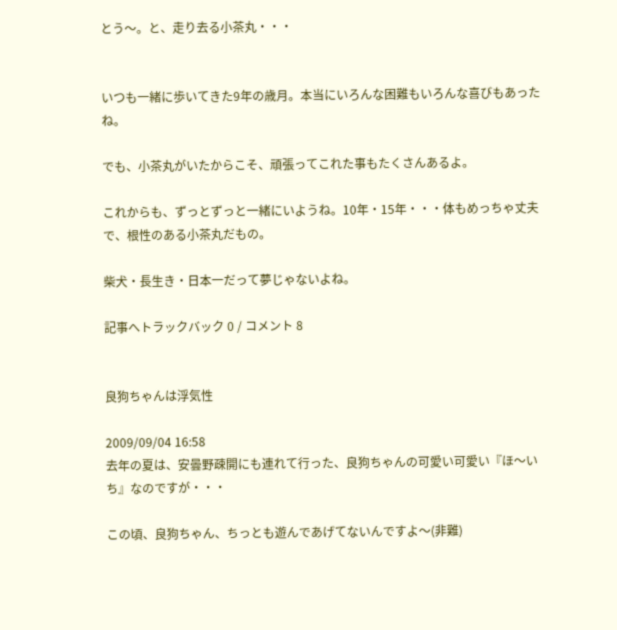とう〜。と、走り去る小茶丸・・・


いつも一緒に歩いてきた9年の歳月。本当にいろんな困難もいろんな喜びもあったね。

でも、小茶丸がいたからこそ、頑張ってこれた事もたくさんあるよ。

これからも、ずっとずっと一緒にいようね。10年・15年・・・体もめっちゃ丈夫で、根性のある小茶丸だもの。

柴犬・長生き・日本一だって夢じゃないよね。

記事へトラックバック 0 / コメント 8


良狗ちゃんは浮気性

2009/09/04 16:58
去年の夏は、安曇野疎開にも連れて行った、良狗ちゃんの可愛い可愛い『ほ〜いち』なのですが・・・

この頃、良狗ちゃん、ちっとも遊んであげてないんですよ〜(非難)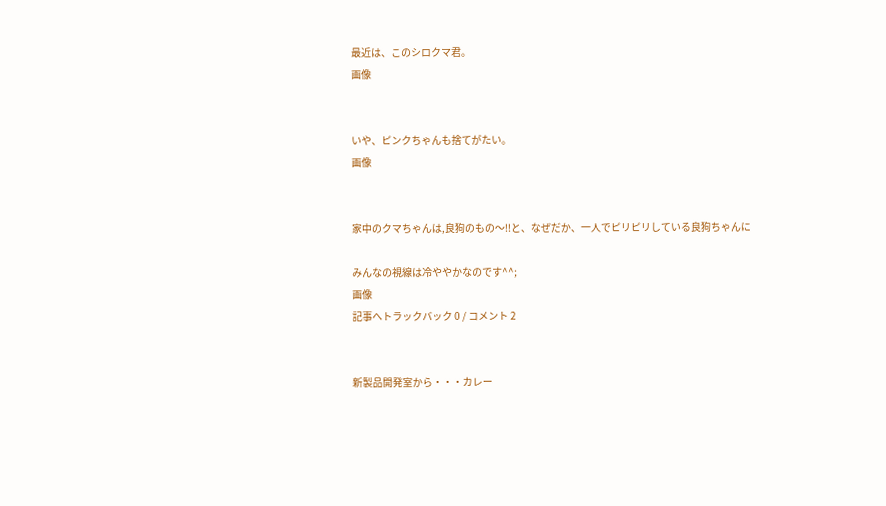最近は、このシロクマ君。
画像


いや、ピンクちゃんも捨てがたい。
画像


家中のクマちゃんは,良狗のもの〜!!と、なぜだか、一人でピリピリしている良狗ちゃんに

みんなの視線は冷ややかなのです^^;
画像
記事へトラックバック 0 / コメント 2


新製品開発室から・・・カレー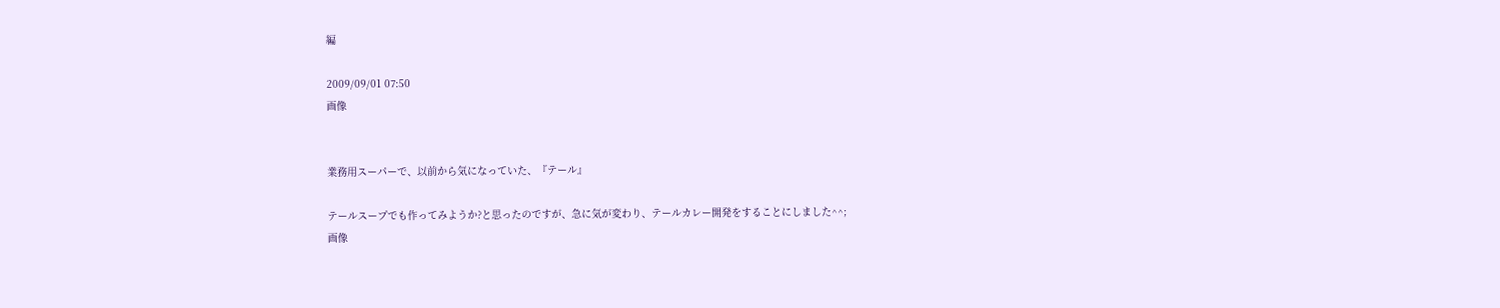編

2009/09/01 07:50
画像


業務用スーパーで、以前から気になっていた、『テール』

テールスープでも作ってみようか?と思ったのですが、急に気が変わり、テールカレー開発をすることにしました^^;
画像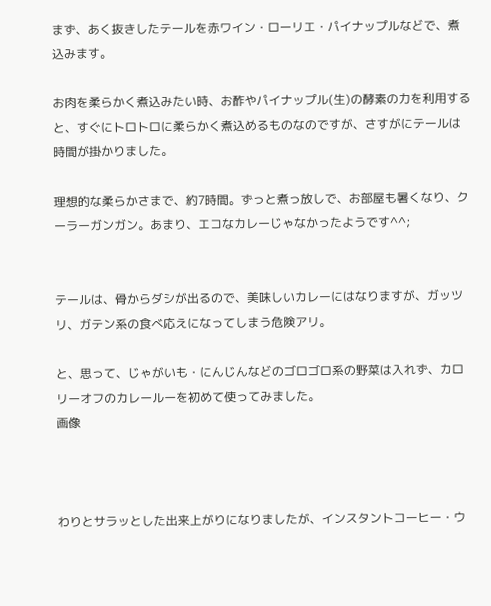まず、あく抜きしたテールを赤ワイン・ローリエ・パイナップルなどで、煮込みます。

お肉を柔らかく煮込みたい時、お酢やパイナップル(生)の酵素の力を利用すると、すぐにトロトロに柔らかく煮込めるものなのですが、さすがにテールは時間が掛かりました。

理想的な柔らかさまで、約7時間。ずっと煮っ放しで、お部屋も暑くなり、クーラーガンガン。あまり、エコなカレーじゃなかったようです^^;


テールは、骨からダシが出るので、美味しいカレーにはなりますが、ガッツリ、ガテン系の食べ応えになってしまう危険アリ。

と、思って、じゃがいも・にんじんなどのゴロゴロ系の野菜は入れず、カロリーオフのカレールーを初めて使ってみました。
画像



わりとサラッとした出来上がりになりましたが、インスタントコーヒー・ウ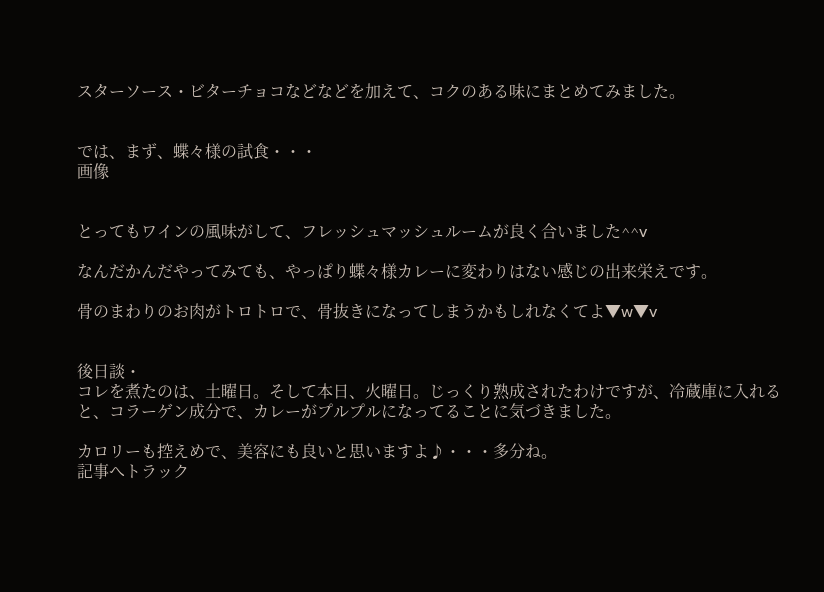スターソース・ビターチョコなどなどを加えて、コクのある味にまとめてみました。


では、まず、蝶々様の試食・・・
画像


とってもワインの風味がして、フレッシュマッシュルームが良く合いました^^v

なんだかんだやってみても、やっぱり蝶々様カレーに変わりはない感じの出来栄えです。

骨のまわりのお肉がトロトロで、骨抜きになってしまうかもしれなくてよ▼w▼v


後日談・
コレを煮たのは、土曜日。そして本日、火曜日。じっくり熟成されたわけですが、冷蔵庫に入れると、コラーゲン成分で、カレーがプルプルになってることに気づきました。

カロリーも控えめで、美容にも良いと思いますよ♪・・・多分ね。
記事へトラック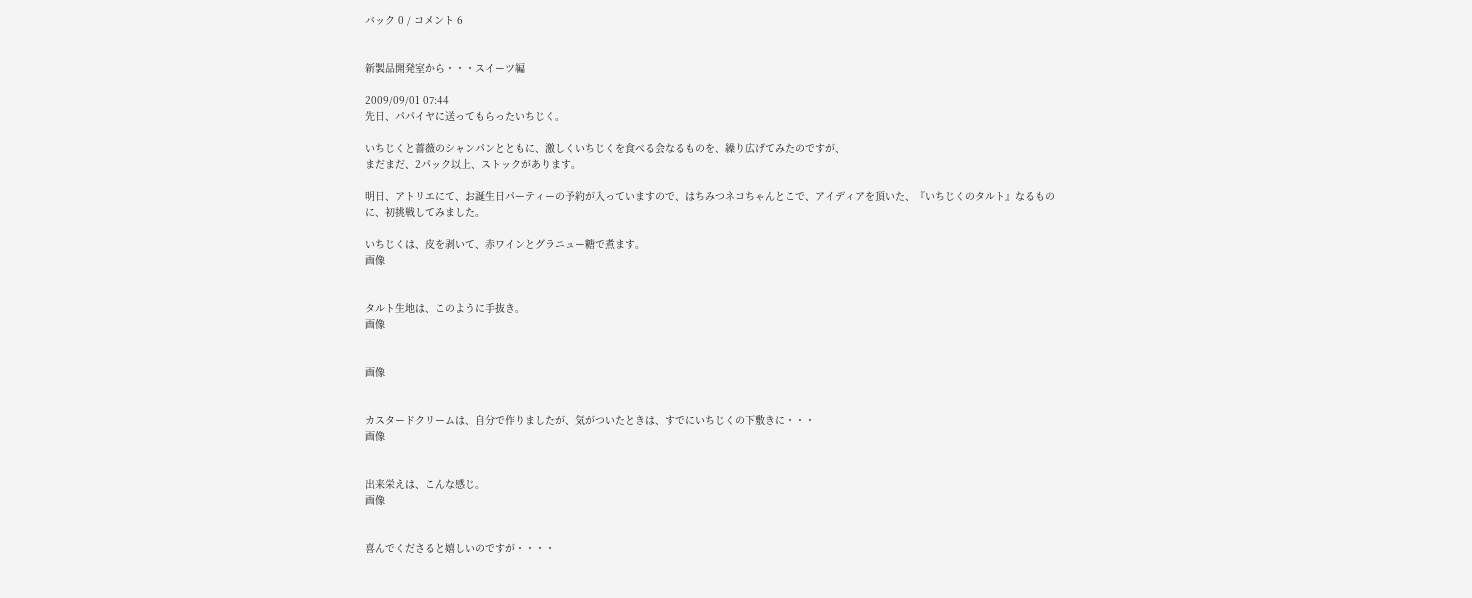バック 0 / コメント 6


新製品開発室から・・・スイーツ編

2009/09/01 07:44
先日、パパイヤに送ってもらったいちじく。

いちじくと薔薇のシャンパンとともに、激しくいちじくを食べる会なるものを、繰り広げてみたのですが、
まだまだ、2パック以上、ストックがあります。

明日、アトリエにて、お誕生日パーティーの予約が入っていますので、はちみつネコちゃんとこで、アイディアを頂いた、『いちじくのタルト』なるものに、初挑戦してみました。

いちじくは、皮を剥いて、赤ワインとグラニュー糖で煮ます。
画像


タルト生地は、このように手抜き。
画像


画像


カスタードクリームは、自分で作りましたが、気がついたときは、すでにいちじくの下敷きに・・・
画像


出来栄えは、こんな感じ。
画像


喜んでくださると嬉しいのですが・・・・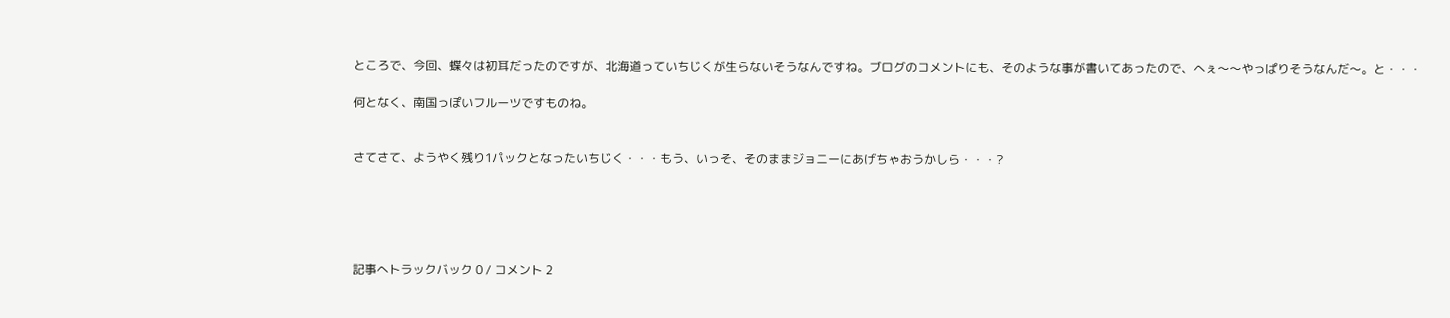ところで、今回、蝶々は初耳だったのですが、北海道っていちじくが生らないそうなんですね。ブログのコメントにも、そのような事が書いてあったので、へぇ〜〜やっぱりそうなんだ〜。と・・・

何となく、南国っぽいフルーツですものね。


さてさて、ようやく残り1パックとなったいちじく・・・もう、いっそ、そのままジョニーにあげちゃおうかしら・・・?





記事へトラックバック 0 / コメント 2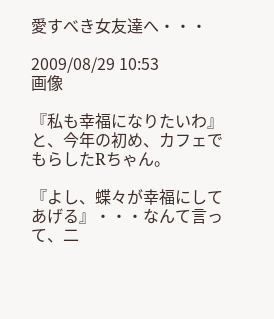愛すべき女友達へ・・・

2009/08/29 10:53
画像

『私も幸福になりたいわ』と、今年の初め、カフェでもらしたRちゃん。

『よし、蝶々が幸福にしてあげる』・・・なんて言って、二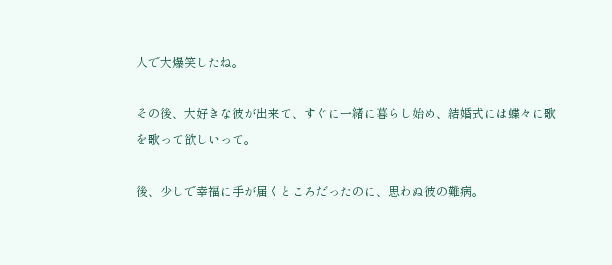人で大爆笑したね。

その後、大好きな彼が出来て、すぐに一緒に暮らし始め、結婚式には蝶々に歌を歌って欲しいって。

後、少しで幸福に手が届くところだったのに、思わぬ彼の難病。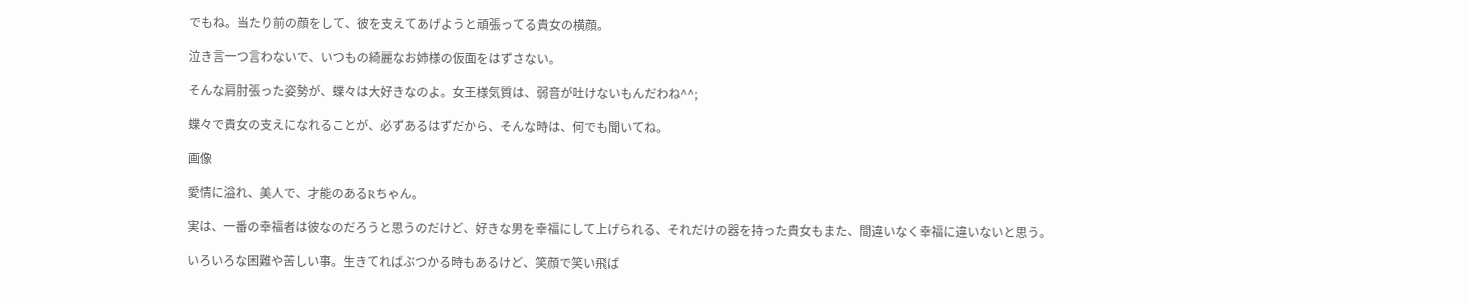でもね。当たり前の顔をして、彼を支えてあげようと頑張ってる貴女の横顔。

泣き言一つ言わないで、いつもの綺麗なお姉様の仮面をはずさない。

そんな肩肘張った姿勢が、蝶々は大好きなのよ。女王様気質は、弱音が吐けないもんだわね^^;

蝶々で貴女の支えになれることが、必ずあるはずだから、そんな時は、何でも聞いてね。

画像

愛情に溢れ、美人で、才能のあるRちゃん。

実は、一番の幸福者は彼なのだろうと思うのだけど、好きな男を幸福にして上げられる、それだけの器を持った貴女もまた、間違いなく幸福に違いないと思う。

いろいろな困難や苦しい事。生きてればぶつかる時もあるけど、笑顔で笑い飛ば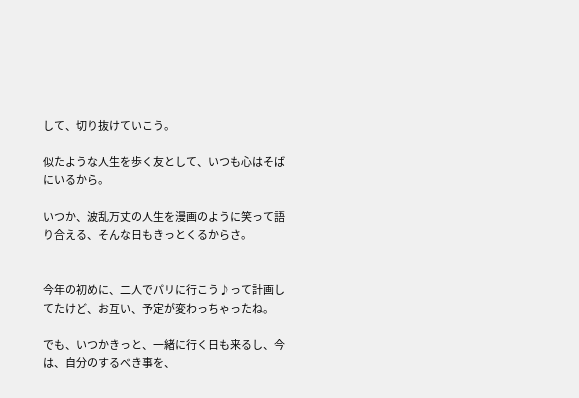して、切り抜けていこう。

似たような人生を歩く友として、いつも心はそばにいるから。

いつか、波乱万丈の人生を漫画のように笑って語り合える、そんな日もきっとくるからさ。


今年の初めに、二人でパリに行こう♪って計画してたけど、お互い、予定が変わっちゃったね。

でも、いつかきっと、一緒に行く日も来るし、今は、自分のするべき事を、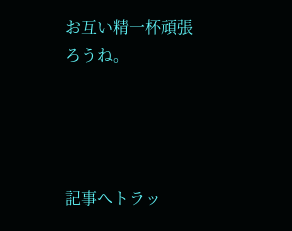お互い精一杯頑張ろうね。




記事へトラッ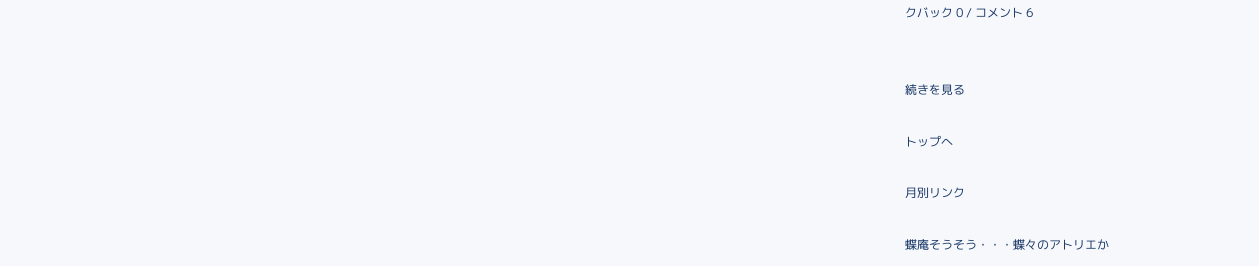クバック 0 / コメント 6


続きを見る

トップへ

月別リンク

蝶庵そうそう・・・蝶々のアトリエか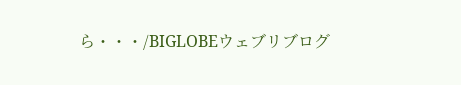ら・・・/BIGLOBEウェブリブログ